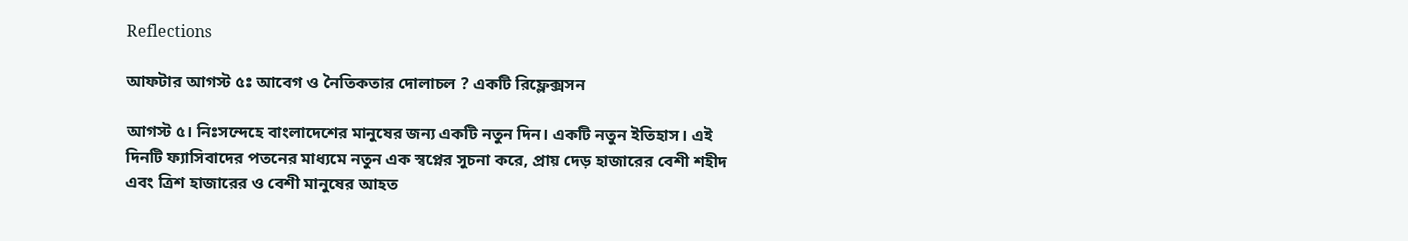Reflections

আফটার আগস্ট ৫ঃ আবেগ ও নৈতিকতার দোলাচল ? একটি রিফ্লেক্সসন

আগস্ট ৫। নিঃসন্দেহে বাংলাদেশের মানুষের জন্য একটি নতুন দিন। একটি নতুন ইতিহাস। এই দিনটি ফ্যাসিবাদের পতনের মাধ্যমে নতুন এক স্বপ্নের সুচনা করে, প্রায় দেড় হাজারের বেশী শহীদ এবং ত্রিশ হাজারের ও বেশী মানুষের আহত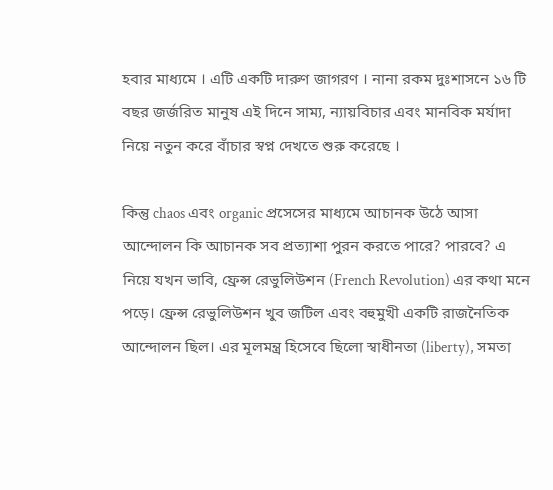হবার মাধ্যমে । এটি একটি দারুণ জাগরণ । নানা রকম দুঃশাসনে ১৬ টি বছর জর্জরিত মানুষ এই দিনে সাম্য, ন্যায়বিচার এবং মানবিক মর্যাদা নিয়ে নতুন করে বাঁচার স্বপ্ন দেখতে শুরু করেছে ।

কিন্তু chaos এবং organic প্রসেসের মাধ্যমে আচানক উঠে আসা আন্দোলন কি আচানক সব প্রত্যাশা পুরন করতে পারে? পারবে? এ নিয়ে যখন ভাবি, ফ্রেন্স রেভুলিউশন (French Revolution) এর কথা মনে পড়ে। ফ্রেন্স রেভুলিউশন খুব জটিল এবং বহুমুখী একটি রাজনৈতিক আন্দোলন ছিল। এর মূলমন্ত্র হিসেবে ছিলো স্বাধীনতা (liberty), সমতা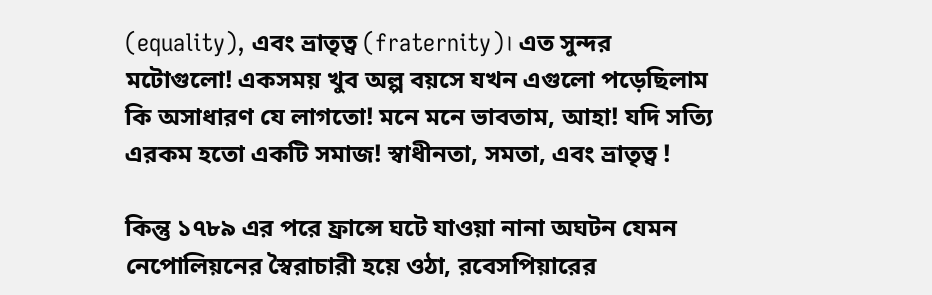(equality), এবং ভ্রাতৃত্ব (fraternity)। এত সুন্দর মটোগুলো! একসময় খুব অল্প বয়সে যখন এগুলো পড়েছিলাম কি অসাধারণ যে লাগতো! মনে মনে ভাবতাম, আহা! যদি সত্যি এরকম হতো একটি সমাজ! স্বাধীনতা, সমতা, এবং ভ্রাতৃত্ব !

কিন্তু ১৭৮৯ এর পরে ফ্রান্সে ঘটে যাওয়া নানা অঘটন যেমন নেপোলিয়নের স্বৈরাচারী হয়ে ওঠা, রবেসপিয়ারের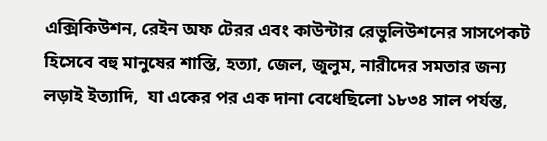এক্সিকিউশন, রেইন অফ টেরর এবং কাউন্টার রেভুলিউশনের সাসপেকট হিসেবে বহু মানুষের শাস্তি, হত্যা, জেল, জুলুম, নারীদের সমতার জন্য লড়াই ইত্যাদি,  যা একের পর এক দানা বেধেছিলো ১৮৩৪ সাল পর্যন্ত,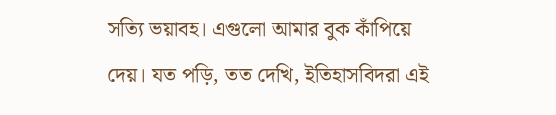সত্যি ভয়াবহ। এগুলো আমার বুক কাঁপিয়ে দেয়। যত পড়ি, তত দেখি, ইতিহাসবিদরা এই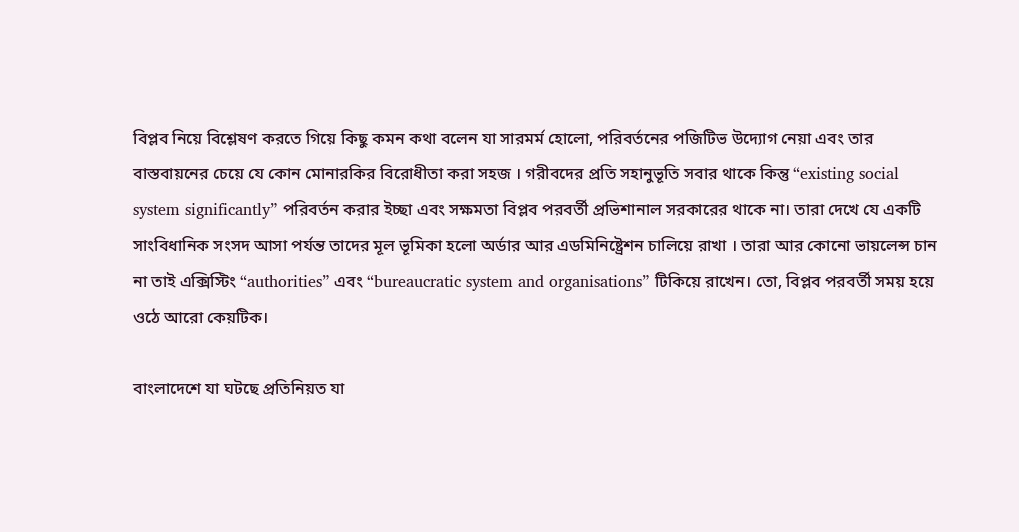বিপ্লব নিয়ে বিশ্লেষণ করতে গিয়ে কিছু কমন কথা বলেন যা সারমর্ম হোলো, পরিবর্তনের পজিটিভ উদ্যোগ নেয়া এবং তার বাস্তবায়নের চেয়ে যে কোন মোনারকির বিরোধীতা করা সহজ । গরীবদের প্রতি সহানুভূতি সবার থাকে কিন্তু “existing social system significantly” পরিবর্তন করার ইচ্ছা এবং সক্ষমতা বিপ্লব পরবর্তী প্রভিশানাল সরকারের থাকে না। তারা দেখে যে একটি সাংবিধানিক সংসদ আসা পর্যন্ত তাদের মূল ভূমিকা হলো অর্ডার আর এডমিনিষ্ট্রেশন চালিয়ে রাখা । তারা আর কোনো ভায়লেন্স চান না তাই এক্সিস্টিং “authorities” এবং “bureaucratic system and organisations” টিকিয়ে রাখেন। তো, বিপ্লব পরবর্তী সময় হয়ে ওঠে আরো কেয়টিক।‌

বাংলাদেশে যা ঘটছে প্রতিনিয়ত যা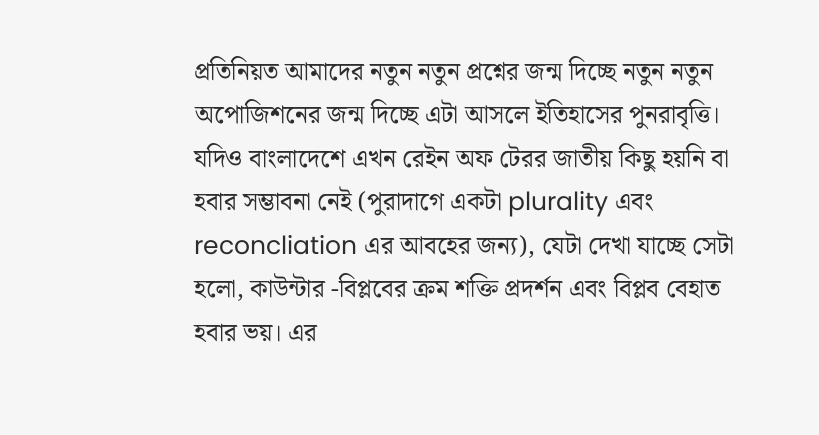প্রতিনিয়ত আমাদের নতুন নতুন প্রশ্নের জন্ম দিচ্ছে নতুন নতুন অপোজিশনের জন্ম দিচ্ছে এটা আসলে ইতিহাসের পুনরাবৃত্তি। যদিও বাংলাদেশে এখন রেইন অফ টেরর জাতীয় কিছু হয়নি বা হবার সম্ভাবনা নেই (পুরাদাগে একটা plurality এবং reconcliation এর আবহের জন্য), যেটা দেখা যাচ্ছে সেটা হলো, কাউন্টার -বিপ্লবের ক্রম শক্তি প্রদর্শন এবং বিপ্লব বেহাত হবার ভয়। এর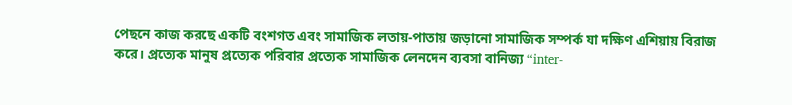পেছনে কাজ করছে একটি বংশগত এবং সামাজিক লতায়-পাতায় জড়ানো সামাজিক সম্পর্ক যা দক্ষিণ এশিয়ায় বিরাজ করে। প্রত্যেক মানুষ প্রত্যেক পরিবার প্রত্যেক সামাজিক লেনদেন ব্যবসা বানিজ্য “inter-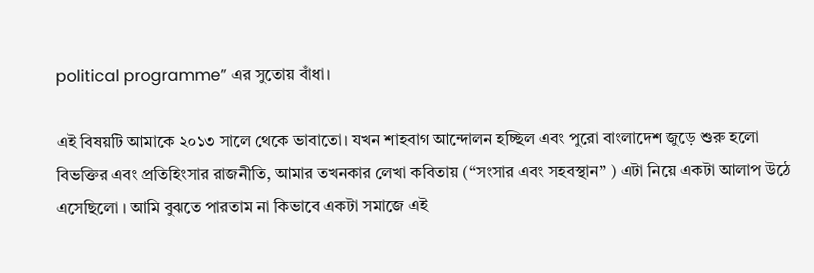political programme” এর সুতোয় বাঁধা।

এই বিষয়টি আমাকে ২০১৩ সালে থেকে ভাবাতো। যখন শাহবাগ আন্দোলন হচ্ছিল এবং পুরো বাংলাদেশ জুড়ে শুরু হলো বিভক্তির এবং প্রতিহিংসার রাজনীতি, আমার তখনকার লেখা কবিতায় (“সংসার এবং সহবস্থান” ) এটা নিয়ে একটা আলাপ উঠে এসেছিলো । আমি বুঝতে পারতাম না কিভাবে একটা সমাজে এই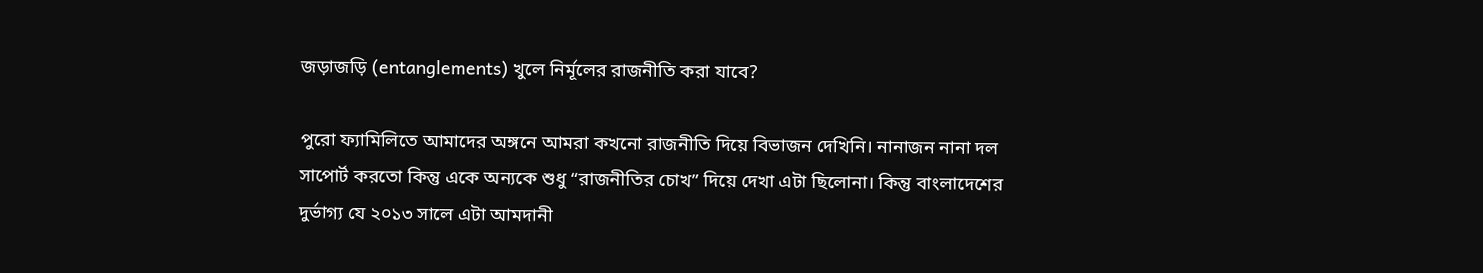জড়াজড়ি (entanglements) খুলে নির্মূলের রাজনীতি করা যাবে?

পুরো ফ্যামিলিতে আমাদের অঙ্গনে আমরা কখনো রাজনীতি দিয়ে বিভাজন দেখিনি। নানাজন নানা দল সাপোর্ট করতো কিন্তু একে অন্যকে শুধু “রাজনীতির চোখ” দিয়ে দেখা এটা ছিলোনা। কিন্তু বাংলাদেশের দুর্ভাগ্য যে ২০১৩ সালে এটা আমদানী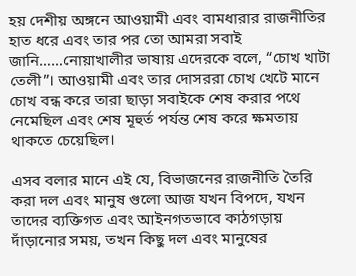হয় দেশীয় অঙ্গনে আওয়ামী এবং বামধারার রাজনীতির হাত ধরে এবং তার পর তো আমরা সবাই জানি……নোয়াখালীর ভাষায় এদেরকে বলে, “চোখ খাটা তেলী”। আওয়ামী এবং তার দোসররা চোখ খেটে মানে চোখ বন্ধ করে তারা ছাড়া সবাইকে শেষ করার পথে নেমেছিল এবং শেষ মূহুর্ত পর্যন্ত শেষ করে ক্ষমতায় থাকতে চেয়েছিল।

এসব বলার মানে এই যে, বিভাজনের রাজনীতি তৈরি করা দল এবং মানুষ গুলো আজ যখন বিপদে, যখন তাদের ব্যক্তিগত এবং আইনগতভাবে কাঠগড়ায় দাঁড়ানোর সময়, তখন কিছু দল এবং মানুষের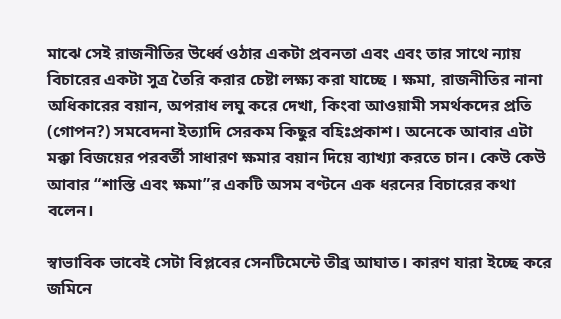মাঝে সেই রাজনীতির উর্ধ্বে ওঠার একটা প্রবনতা এবং এবং তার সাথে ন্যায় বিচারের একটা সুত্র তৈরি করার চেষ্টা লক্ষ্য করা যাচ্ছে । ক্ষমা, রাজনীতির নানা অধিকারের বয়ান, অপরাধ লঘু করে দেখা, কিংবা আওয়ামী সমর্থকদের প্রতি (গোপন?) সমবেদনা ইত্যাদি সেরকম কিছুর বহিঃপ্রকাশ। অনেকে আবার এটা মক্কা বিজয়ের পরবর্তী সাধারণ ক্ষমার বয়ান দিয়ে ব্যাখ্যা করতে চান। কেউ কেউ আবার “শাস্তি এবং ক্ষমা”র একটি অসম বণ্টনে এক ধরনের বিচারের কথা বলেন।

স্বাভাবিক ভাবেই সেটা বিপ্লবের সেনটিমেন্টে তীব্র আঘাত। কারণ যারা ইচ্ছে করে জমিনে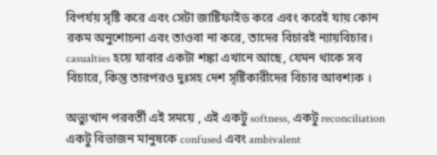বিপর্যয় সৃষ্টি করে এবং সেটা জাষ্টিফাইড করে এবং করেই যায় কোন রকম অনুশোচনা এবং তাওবা না করে, তাদের বিচারই ন্যায়বিচার। casualties হয়ে যাবার একটা শঙ্কা এখানে আছে, যেমন থাকে সব বিচারে, কিন্তু তারপরও দুঃসহ দেশ সৃষ্টিকারীদের বিচার আবশ্যক ।

অভ্যুত্থান পরবর্তী এই সময়ে , এই একটু softness, একটু reconciliation একটু বিভাজন মানুষকে confused এবং ambivalent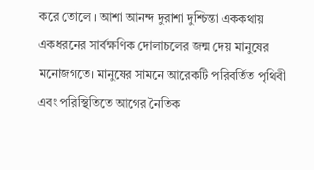করে তোলে । আশা আনন্দ দুরাশা দুশ্চিন্তা এককথায় একধরনের সার্বক্ষণিক দোলাচলের জন্ম দেয় মানুষের মনোজগতে।‌ মানুষের সামনে আরেকটি পরিবর্তিত পৃথিবী এবং পরিস্থিতিতে আগের নৈতিক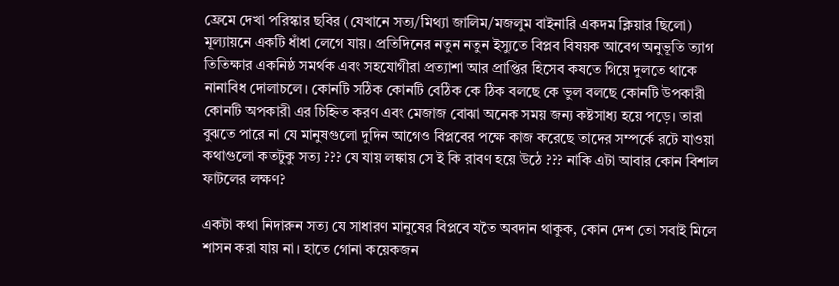ফ্রেমে দেখা পরিস্কার ছবির (যেখানে সত্য/মিথ্যা জালিম/মজলুম বাইনারি একদম ক্লিয়ার ছিলো) মূল্যায়নে একটি ধাঁধা লেগে যায়।‌ প্রতিদিনের নতুন নতুন ইস্যুতে বিপ্লব বিষয়ক আবেগ অনুভূতি ত্যাগ তিতিক্ষার একনিষ্ঠ সমর্থক এবং সহযোগীরা প্রত্যাশা আর প্রাপ্তির হিসেব কষতে গিয়ে দুলতে থাকে নানাবিধ দোলাচলে। কোনটি সঠিক কোনটি বেঠিক কে ঠিক বলছে কে ভুল বলছে কোনটি উপকারী কোনটি অপকারী এর চিহ্নিত করণ এবং মেজাজ বোঝা অনেক সময় জন্য কষ্টসাধ্য হয়ে পড়ে।‌ তারা বুঝতে পারে না যে মানুষগুলো দুদিন আগেও বিপ্লবের পক্ষে কাজ করেছে তাদের সম্পর্কে রটে যাওয়া কথাগুলো কতটুকু সত্য ??? যে যায় লঙ্কায় সে ই কি রাবণ হয়ে উঠে ??? নাকি এটা আবার কোন বিশাল ফাটলের লক্ষণ?

একটা কথা নিদারুন সত্য যে সাধারণ মানুষের বিপ্লবে যতৈ অবদান থাকুক, কোন দেশ তো সবাই মিলে শাসন করা যায় না। হাতে গোনা কয়েকজন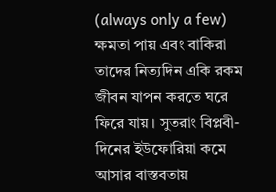(always only a few) ক্ষমতা পায় এবং বাকিরা তাদের নিত্যদিন একি রকম জীবন যাপন করতে ঘরে ফিরে যায়। সুতরাং বিপ্লবী-দিনের ইউফোরিয়া কমে আসার বাস্তবতায়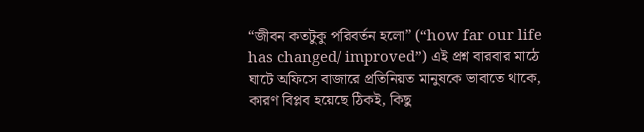“জীবন কতটুকু পরিবর্তন হলো” (“how far our life has changed/ improved”) এই প্রশ্ন বারবার মাঠে ঘাটে অফিসে বাজারে প্রতিনিয়ত মানুষকে ভাবাতে থাকে, কারণ বিপ্লব হয়েছে ঠিকই, কিছু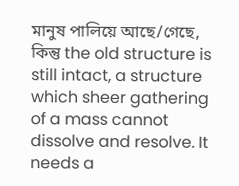মানুষ পালিয়ে আছে/গেছে, কিন্তু the old structure is still intact, a structure which sheer gathering of a mass cannot dissolve and resolve. It needs a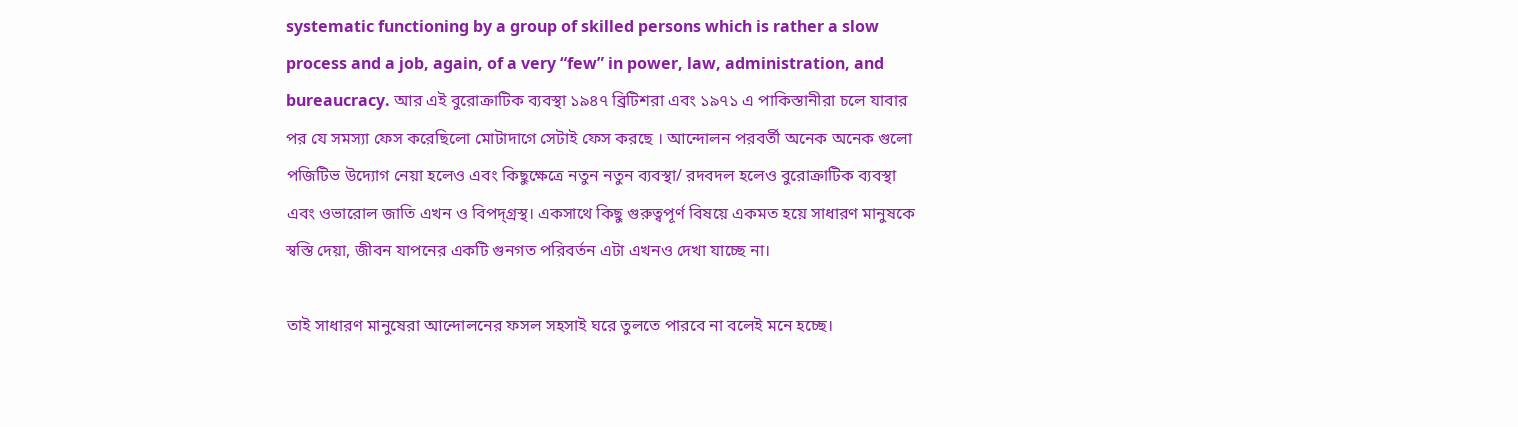systematic functioning by a group of skilled persons which is rather a slow process and a job, again, of a very “few” in power, law, administration, and bureaucracy. আর এই বুরোক্রাটিক ব্যবস্থা ১৯৪৭ ব্রিটিশরা এবং ১৯৭১ এ পাকিস্তানীরা চলে যাবার পর যে সমস্যা ফেস করেছিলো মোটাদাগে সেটাই ফেস করছে । আন্দোলন পরবর্তী অনেক অনেক গুলো পজিটিভ উদ্যোগ নেয়া হলেও এবং কিছুক্ষেত্রে নতুন নতুন ব্যবস্থা/ রদবদল হলেও বুরোক্রাটিক ব্যবস্থা এবং ওভারোল জাতি এখন ও বিপদ্গ্রস্থ। একসাথে কিছু গুরুত্বপূর্ণ বিষয়ে একমত হয়ে সাধারণ মানুষকে স্বস্তি দেয়া, জীবন যাপনের একটি গুনগত পরিবর্তন এটা এখনও দেখা যাচ্ছে না।

তাই সাধারণ মানুষেরা আন্দোলনের ফসল সহসাই ঘরে তুলতে পারবে না বলেই মনে হচ্ছে।‌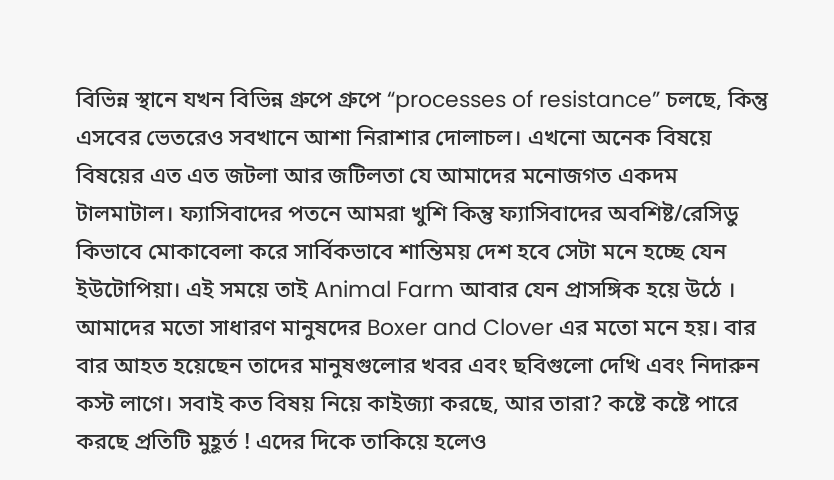বিভিন্ন স্থানে যখন বিভিন্ন গ্রুপে গ্রুপে “processes of resistance” চলছে, কিন্তু এসবের ভেতরেও সবখানে আশা নিরাশার দোলাচল। এখনো অনেক বিষয়ে বিষয়ের এত এত জটলা আর জটিলতা যে আমাদের মনোজগত একদম টালমাটাল। ফ্যাসিবাদের পতনে আমরা খুশি কিন্তু ফ্যাসিবাদের অবশিষ্ট/রেসিডু কিভাবে মোকাবেলা করে সার্বিকভাবে শান্তিময় দেশ হবে সেটা মনে হচ্ছে যেন ইউটোপিয়া। এই সময়ে তাই Animal Farm আবার যেন প্রাসঙ্গিক হয়ে উঠে । আমাদের মতো সাধারণ মানুষদের Boxer and Clover এর মতো মনে হয়। বার বার আহত হয়েছেন তাদের মানুষগুলোর খবর এবং ছবিগুলো দেখি এবং নিদারুন কস্ট লাগে। সবাই কত বিষয় নিয়ে কাইজ্যা করছে, আর তারা? কষ্টে কষ্টে পারে করছে প্রতিটি মুহূর্ত ! এদের দিকে তাকিয়ে হলেও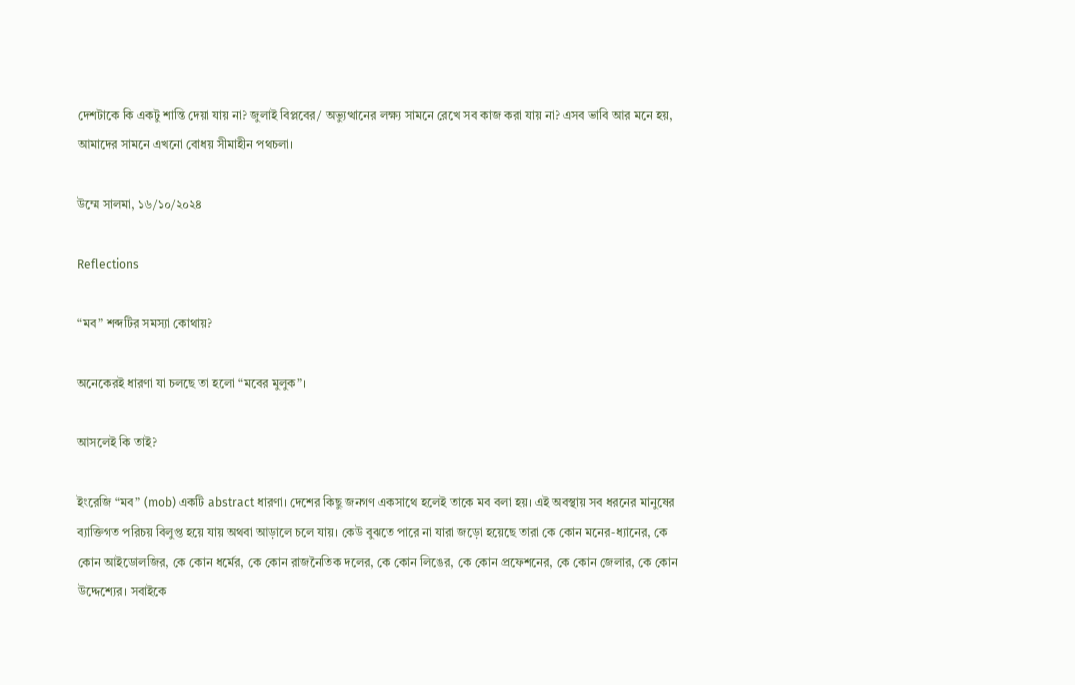দেশটাকে কি একটু শান্তি দেয়া যায় না? জুলাই বিপ্লবের/ অভ্যুত্থানের লক্ষ্য সামনে রেখে সব কাজ করা যায় না? এসব ভাবি আর মনে হয়, আমাদের সামনে এখনো বোধয় সীমাহীন পথচলা।

উম্মে সালমা, ১৬/১০/২০২৪

Reflections

“মব” শব্দটির সমস্যা কোথায়?

অনেকেরই ধারণা যা চলছে তা হলো “মবের মুলুক”।

আসলেই কি তাই?

ইংরেজি “মব” (mob) একটি abstract ধারণা। দেশের কিছু জনগণ একসাথে হলেই তাকে মব বলা হয়।‌ এই অবস্থায় সব ধরনের মানুষের ব্যাক্তিগত পরিচয় বিলুপ্ত হয়ে যায় অথবা আড়ালে চলে যায়। কেউ বুঝতে পারে না যারা জড়ো হয়েছে তারা কে কোন মনের-ধ্যানের, কে কোন আইডোলজির, কে কোন ধর্মের, কে কোন রাজনৈতিক দলের, কে কোন লিঙের, কে কোন প্রফেশনের, কে কোন জেলার, কে কোন উদ্দেশ্যের।‌ সবাইকে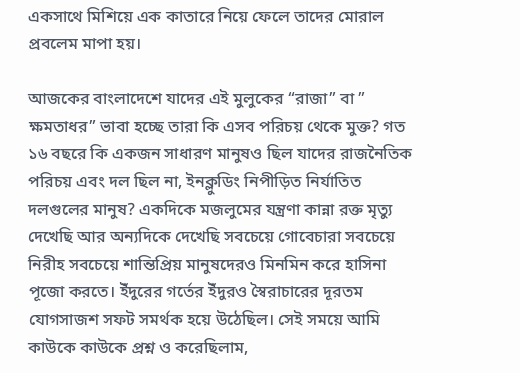একসাথে মিশিয়ে এক কাতারে নিয়ে ফেলে তাদের মোরাল প্রবলেম মাপা হয়।

আজকের বাংলাদেশে যাদের এই মুলুকের “রাজা” বা ” ক্ষমতাধর” ভাবা হচ্ছে তারা কি এসব পরিচয় থেকে মুক্ত? গত ১৬ বছরে কি একজন সাধারণ মানুষও ছিল যাদের রাজনৈতিক পরিচয় এবং দল ছিল না, ইনক্লুডিং নিপীড়িত নির্যাতিত দলগুলের মানুষ? একদিকে মজলুমের যন্ত্রণা কান্না রক্ত মৃত্যু দেখেছি আর অন্যদিকে দেখেছি সবচেয়ে গোবেচারা সবচেয়ে নিরীহ সবচেয়ে শান্তিপ্রিয় মানুষদেরও মিনমিন করে হাসিনা পূজো করতে।‌ ইঁদুরের গর্তের ইঁদুরও স্বৈরাচারের দূরতম যোগসাজশ সফট সমর্থক হয়ে উঠেছিল। সেই সময়ে আমি কাউকে কাউকে প্রশ্ন ও করেছিলাম,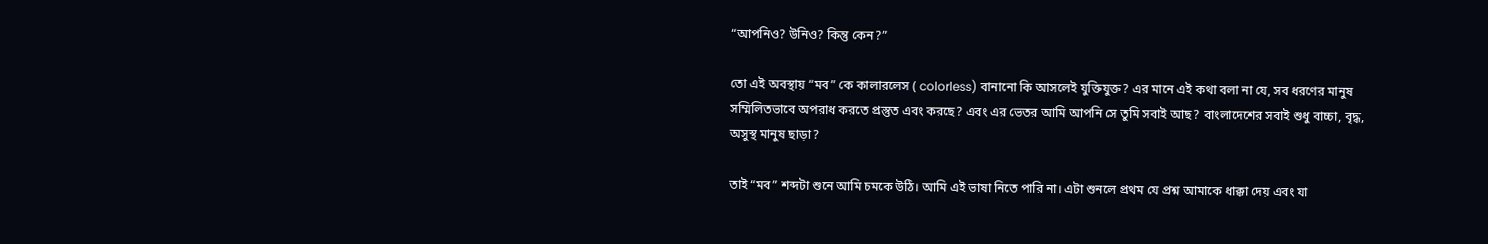“আপনিও? উনিও? কিন্তু কেন?”

তো এই অবস্থায় “মব” কে কালারলেস ( colorless) বানানো কি আসলেই যুক্তিযুক্ত? এর মানে এই কথা বলা না যে, সব ধরণের মানুষ সম্মিলিতভাবে অপরাধ করতে প্রস্তুত এবং করছে? এবং এর ভেতর আমি আপনি সে তুমি সবাই আছ? বাংলাদেশের সবাই শুধু বাচ্চা, বৃদ্ধ, অসুস্থ মানুষ ছাড়া?

তাই “মব” শব্দটা শুনে আমি চমকে উঠি। আমি এই ভাষা নিতে পারি না। এটা শুনলে প্রথম যে প্রশ্ন আমাকে ধাক্কা দেয় এবং যা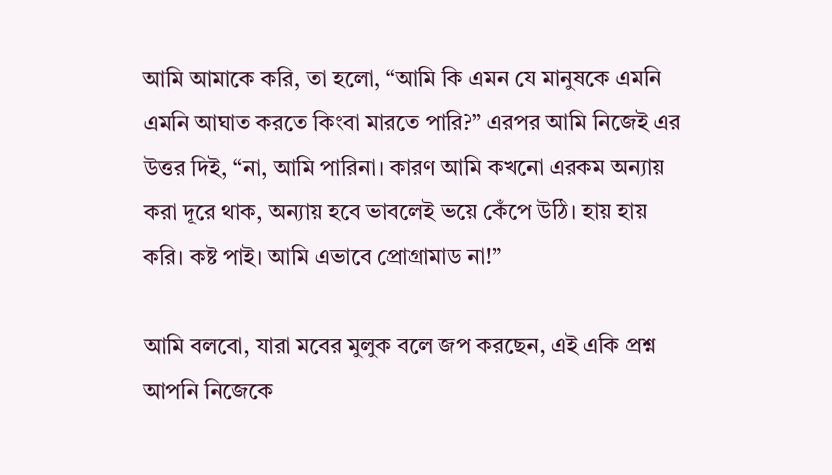আমি আমাকে করি, তা হলো, “আমি কি এমন যে মানুষকে এমনি এমনি আঘাত করতে কিংবা মারতে পারি?” এরপর আমি নিজেই এর উত্তর দিই, “না, আমি পারিনা। কারণ আমি কখনো এরকম অন্যায় করা দূরে থাক, অন্যায় হবে ভাবলেই ভয়ে কেঁপে উঠি। হায় হায় করি। কষ্ট পাই। আমি এভাবে প্রোগ্রামাড না!”

আমি বলবো, যারা মবের মুলুক বলে জপ করছেন, এই একি প্রশ্ন আপনি নিজেকে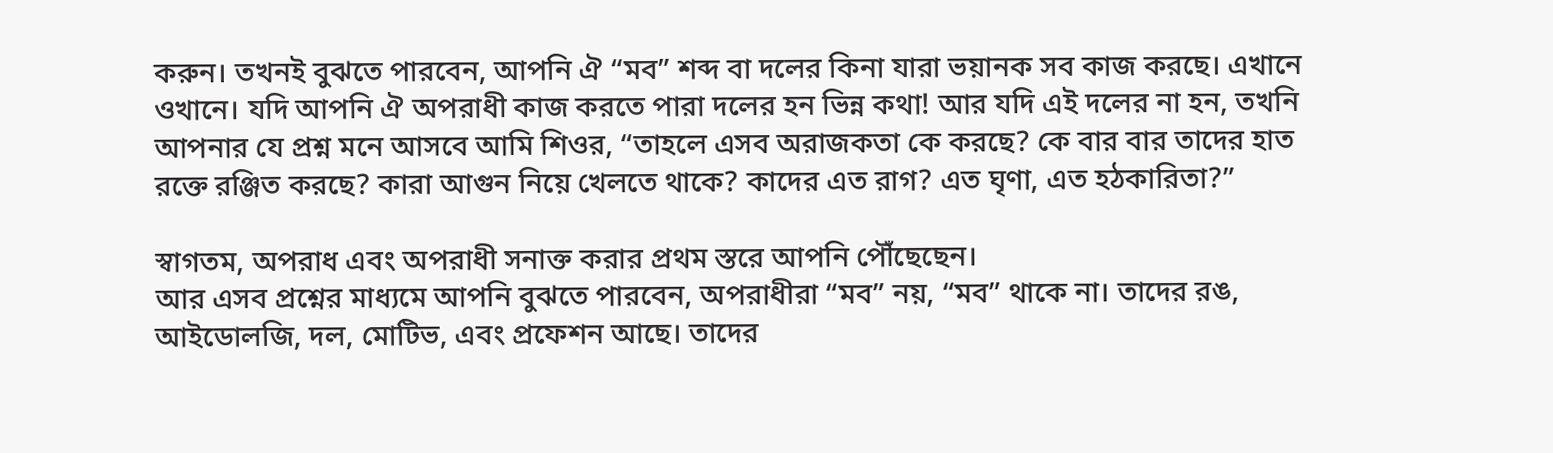করুন। তখনই বুঝতে পারবেন, আপনি ঐ “মব” শব্দ বা দলের কিনা যারা ভয়ানক সব কাজ করছে। এখানে ওখানে। যদি আপনি ঐ অপরাধী কাজ করতে পারা দলের হন ভিন্ন কথা! আর যদি এই দলের না হন, তখনি আপনার যে প্রশ্ন মনে আসবে আমি শিওর, “তাহলে এসব অরাজকতা কে করছে? কে বার বার তাদের হাত রক্তে রঞ্জিত করছে? কারা আগুন নিয়ে খেলতে থাকে? কাদের এত রাগ? এত ঘৃণা, এত হঠকারিতা?”

স্বাগতম, অপরাধ এবং অপরাধী সনাক্ত করার প্রথম স্তরে আপনি পৌঁছেছেন।‌
আর এসব প্রশ্নের মাধ্যমে আপনি বুঝতে পারবেন, অপরাধীরা “মব” নয়, “মব” থাকে না। তাদের রঙ, আইডোলজি, দল, মোটিভ, এবং প্রফেশন আছে। তাদের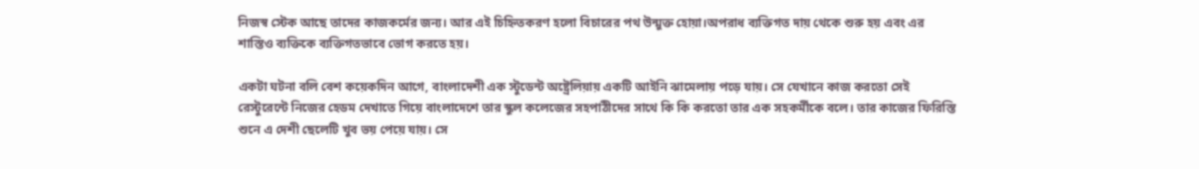নিজস্ব স্টেক আছে তাদের কাজকর্মের জন্য। আর এই চিহ্নিতকরণ হলো বিচারের পথ উন্মুক্ত হোয়া।অপরাধ ব্যক্তিগত দায় থেকে শুরু হয় এবং এর শাস্তিও ব্যক্তিকে ব্যক্তিগতভাবে ভোগ করতে হয়।‌

একটা ঘটনা বলি বেশ কয়েকদিন আগে, বাংলাদেশী এক স্টুডেন্ট অষ্ট্রেলিয়ায় একটি আইনি ঝামেলায় পড়ে যায়। সে যেখানে কাজ করতো সেই রেস্টুরেন্টে নিজের হেডম দেখাতে গিয়ে বাংলাদেশে তার স্কুল কলেজের সহপাঠীদের সাথে কি কি করতো তার এক সহকর্মীকে বলে। তার কাজের ফিরিস্তি শুনে এ দেশী ছেলেটি খুব ভয় পেয়ে যায়। সে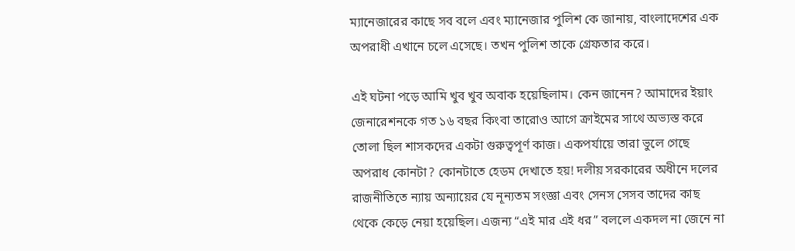ম্যানেজারের কাছে সব বলে এবং ম্যানেজার পুলিশ কে জানায়, বাংলাদেশের এক অপরাধী এখানে চলে এসেছে। তখন পুলিশ তাকে গ্রেফতার করে।

এই ঘটনা পড়ে আমি খুব খুব অবাক হয়েছিলাম। কেন জানেন? আমাদের ইয়াং জেনারেশনকে গত ১৬ বছর কিংবা তারোও আগে ক্রাইমের সাথে অভ্যস্ত করে তোলা ছিল শাসকদের একটা গুরুত্বপূর্ণ কাজ। একপর্যায়ে তারা ভুলে গেছে অপরাধ কোনটা? কোনটাতে হেডম দেখাতে হয়! দলীয় সরকারের অধীনে দলের রাজনীতিতে ন্যায় অন্যায়ের যে নূন্যতম সংজ্ঞা এবং সেনস সেসব তাদের কাছ থেকে কেড়ে নেয়া হয়েছিল। এজন্য “এই মার এই ধর” বললে একদল না জেনে না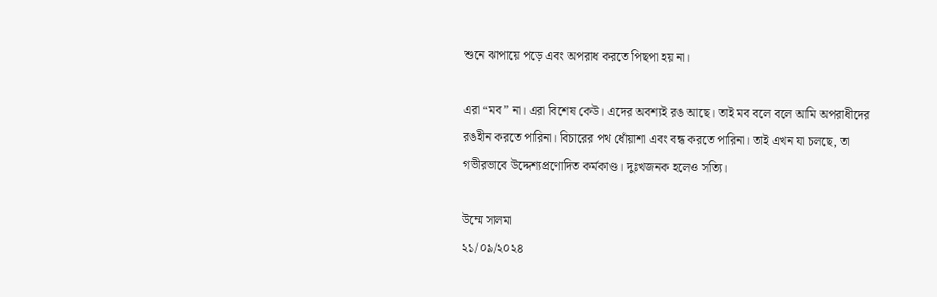শুনে ঝাপায়ে পড়ে এবং অপরাধ করতে পিছপা হয় না।

এরা “মব” না। এরা বিশেষ কেউ। এদের অবশ্যই রঙ আছে। তাই মব বলে বলে আমি অপরাধীদের রঙহীন করতে পারিনা। বিচারের পথ ধোঁয়াশা এবং বন্ধ করতে পারিনা। তাই এখন যা চলছে, তা গভীরভাবে উদ্দেশ্যপ্রণোদিত কর্মকাণ্ড। দুঃখজনক হলেও সত্যি।

উম্মে সালমা
২১/০৯/২০২৪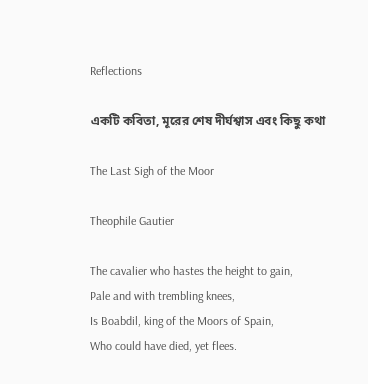Reflections

একটি কবিতা, মূরের শেষ দীর্ঘশ্বাস এবং কিছু কথা

The Last Sigh of the Moor

Theophile Gautier

The cavalier who hastes the height to gain,
Pale and with trembling knees,
Is Boabdil, king of the Moors of Spain,
Who could have died, yet flees.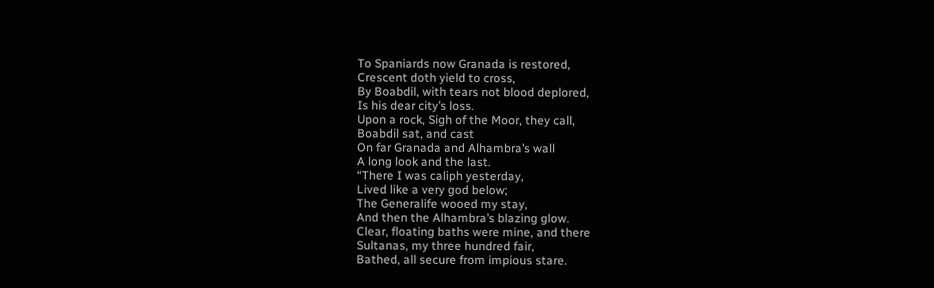To Spaniards now Granada is restored,
Crescent doth yield to cross,
By Boabdil, with tears not blood deplored,
Is his dear city’s loss.
Upon a rock, Sigh of the Moor, they call,
Boabdil sat, and cast
On far Granada and Alhambra’s wall
A long look and the last.
“There I was caliph yesterday,
Lived like a very god below;
The Generalife wooed my stay,
And then the Alhambra’s blazing glow.
Clear, floating baths were mine, and there
Sultanas, my three hundred fair,
Bathed, all secure from impious stare.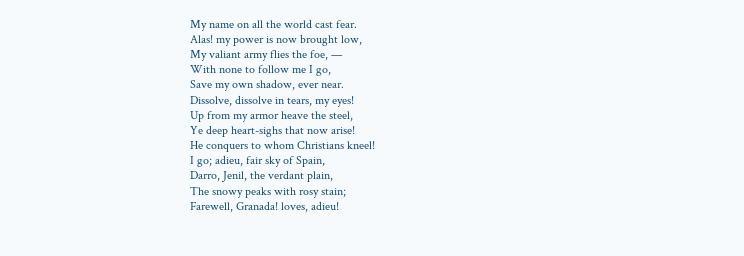My name on all the world cast fear.
Alas! my power is now brought low,
My valiant army flies the foe, —
With none to follow me I go,
Save my own shadow, ever near.
Dissolve, dissolve in tears, my eyes!
Up from my armor heave the steel,
Ye deep heart-sighs that now arise!
He conquers to whom Christians kneel!
I go; adieu, fair sky of Spain,
Darro, Jenil, the verdant plain,
The snowy peaks with rosy stain;
Farewell, Granada! loves, adieu!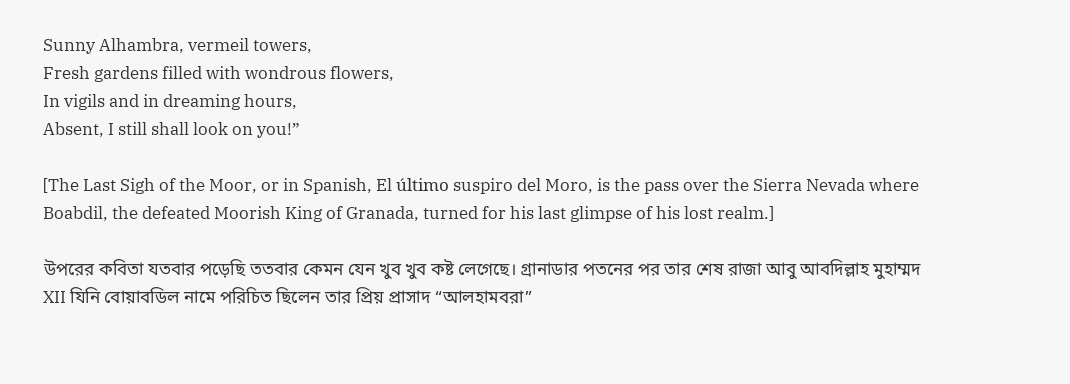Sunny Alhambra, vermeil towers,
Fresh gardens filled with wondrous flowers,
In vigils and in dreaming hours,
Absent, I still shall look on you!”

[The Last Sigh of the Moor, or in Spanish, El último suspiro del Moro, is the pass over the Sierra Nevada where Boabdil, the defeated Moorish King of Granada, turned for his last glimpse of his lost realm.]

উপরের কবিতা যতবার পড়েছি ততবার কেমন যেন খুব খুব কষ্ট লেগেছে। গ্রানাডার পতনের পর তার শেষ রাজা আবু আবদিল্লাহ মুহাম্মদ XII যিনি বোয়াবডিল নামে পরিচিত ছিলেন তার প্রিয় প্রাসাদ “আলহামবরা”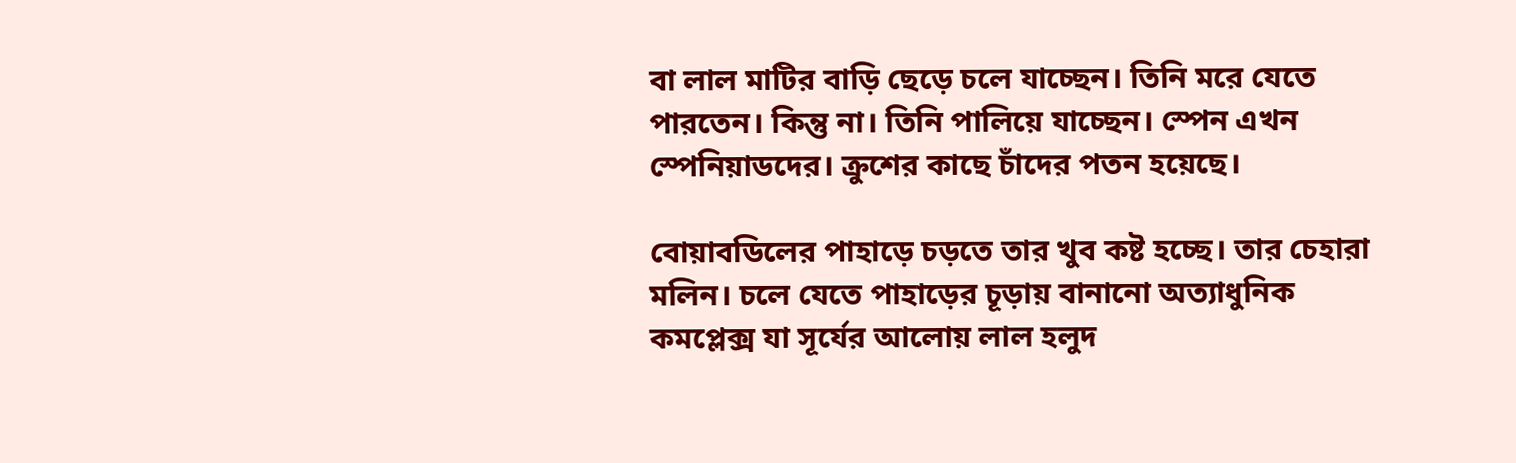বা লাল মাটির বাড়ি ছেড়ে চলে যাচ্ছেন। তিনি মরে যেতে পারতেন। কিন্তু না। তিনি পালিয়ে যাচ্ছেন। স্পেন এখন স্পেনিয়াডদের। ক্রুশের কাছে চাঁদের পতন হয়েছে।

বোয়াবডিলের পাহাড়ে চড়তে তার খুব কষ্ট হচ্ছে। তার চেহারা মলিন। চলে যেতে পাহাড়ের চূড়ায় বানানো অত্যাধুনিক কমপ্লেক্স যা সূর্যের আলোয় লাল হলুদ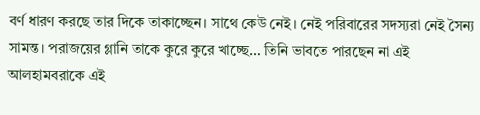বর্ণ ধারণ করছে তার দিকে তাকাচ্ছেন। সাথে কেউ নেই। নেই পরিবারের সদস্যরা নেই সৈন্য সামন্ত। পরাজয়ের গ্লানি তাকে কুরে কুরে খাচ্ছে… তিনি ভাবতে পারছেন না এই আলহামবরাকে এই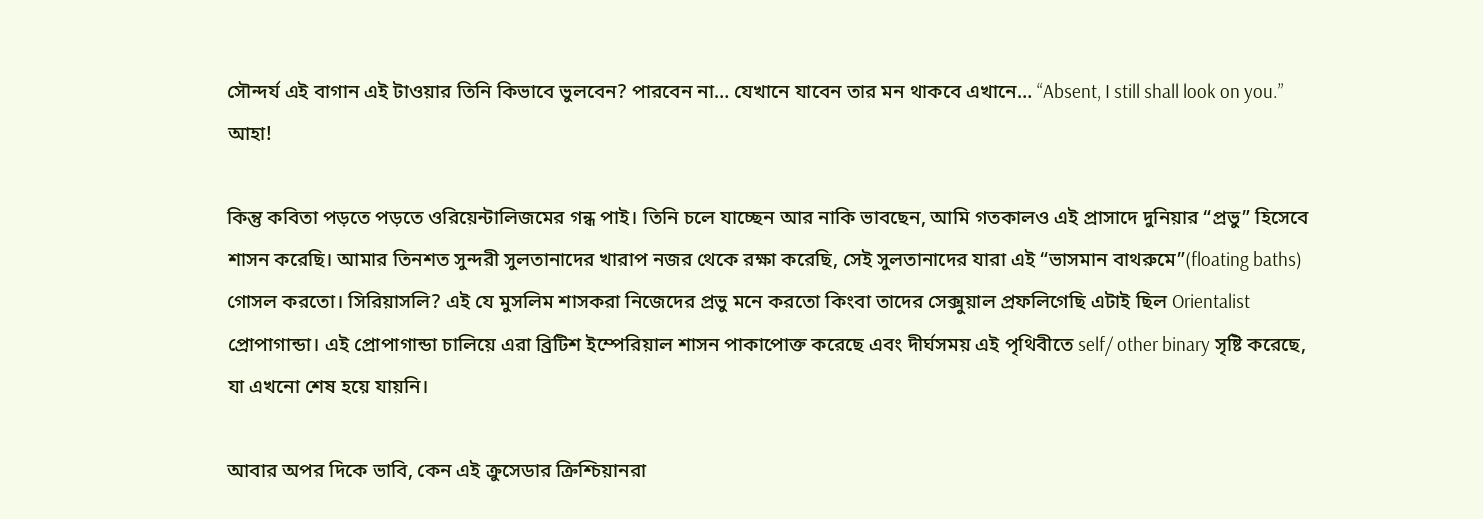সৌন্দর্য এই বাগান এই টাওয়ার তিনি কিভাবে ভুলবেন? পারবেন না… যেখানে যাবেন তার মন থাকবে এখানে… “Absent, I still shall look on you.” আহা!

কিন্তু কবিতা পড়তে পড়তে ওরিয়েন্টালিজমের গন্ধ পাই। তিনি চলে যাচ্ছেন আর নাকি ভাবছেন, আমি গতকালও এই প্রাসাদে দুনিয়ার “প্রভু” হিসেবে শাসন করেছি। আমার তিনশত সুন্দরী সুলতানাদের খারাপ নজর থেকে রক্ষা করেছি, সেই সুলতানাদের যারা এই “ভাসমান বাথরুমে”(floating baths) গোসল করতো। সিরিয়াসলি? এই যে মুসলিম শাসকরা নিজেদের প্রভু মনে করতো কিংবা তাদের সেক্সুয়াল প্রফলিগেছি এটাই ছিল Orientalist প্রোপাগান্ডা। এই প্রোপাগান্ডা চালিয়ে এরা ব্রিটিশ ইম্পেরিয়াল শাসন পাকাপোক্ত করেছে এবং দীর্ঘসময় এই পৃথিবীতে self/ other binary সৃষ্টি করেছে, যা এখনো শেষ হয়ে যায়নি।

আবার অপর দিকে ভাবি, কেন এই ক্রুসেডার ক্রিশ্চিয়ানরা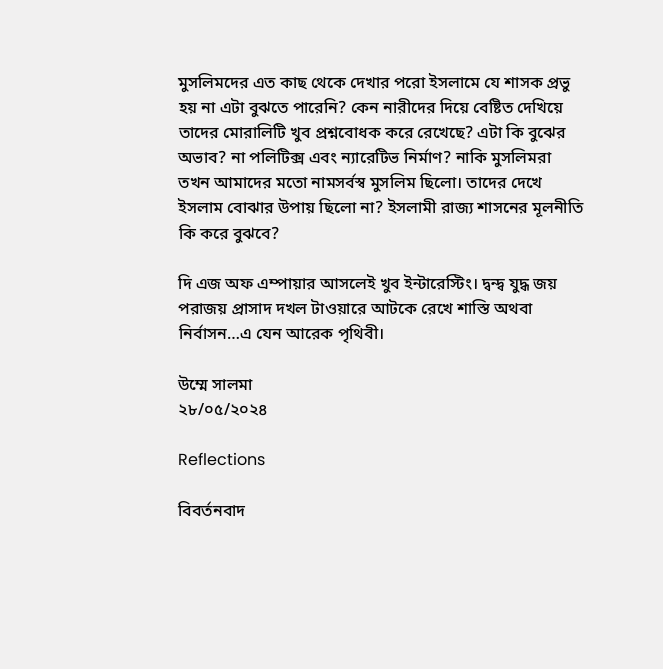মুসলিমদের এত কাছ থেকে দেখার পরো ইসলামে যে শাসক প্রভু হয় না এটা বুঝতে পারেনি? কেন নারীদের দিয়ে বেষ্টিত দেখিয়ে তাদের মোরালিটি খুব প্রশ্নবোধক করে রেখেছে? এটা কি বুঝের অভাব? না পলিটিক্স এবং ন্যারেটিভ নির্মাণ? নাকি মুসলিমরা তখন আমাদের মতো নামসর্বস্ব মুসলিম ছিলো। তাদের দেখে ইসলাম বোঝার উপায় ছিলো না? ইসলামী রাজ্য শাসনের মূলনীতি কি করে বুঝবে?

দি এজ অফ এম্পায়ার আসলেই খুব ইন্টারেস্টিং। দ্বন্দ্ব যুদ্ধ জয় পরাজয় প্রাসাদ দখল টাওয়ারে আটকে রেখে শাস্তি অথবা নির্বাসন…এ যেন আরেক পৃথিবী।

উম্মে সালমা
২৮/০৫/২০২৪

Reflections

বিবর্তনবাদ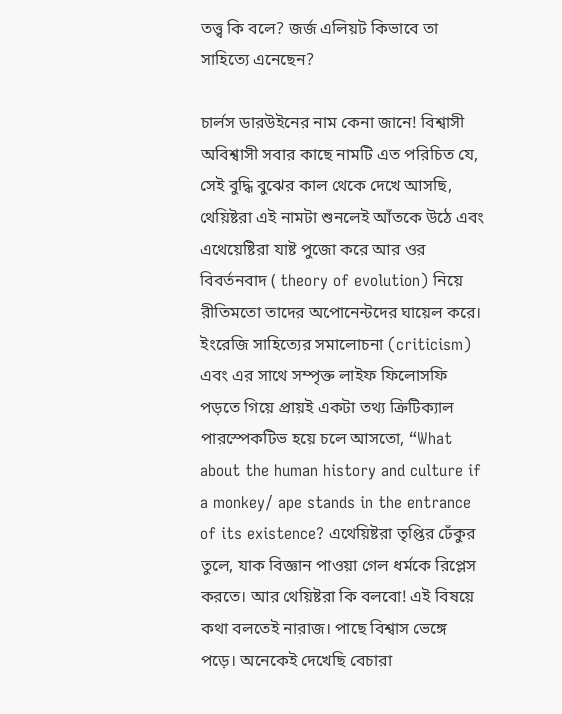তত্ত্ব কি বলে? জর্জ এলিয়ট কিভাবে তা সাহিত্যে এনেছেন?

চার্লস ডারউইনের নাম কেনা জানে! বিশ্বাসী অবিশ্বাসী সবার কাছে নামটি এত পরিচিত যে, সেই বুদ্ধি বুঝের কাল থেকে দেখে আসছি, থেয়িষ্টরা এই নামটা শুনলেই আঁতকে উঠে এবং এথেয়েষ্টিরা যাষ্ট পুজো করে আর ওর বিবর্তনবাদ ( theory of evolution) নিয়ে রীতিমতো তাদের অপোনেন্টদের ঘায়েল করে। ইংরেজি সাহিত্যের সমালোচনা (criticism) এবং এর সাথে সম্পৃক্ত লাইফ ফিলোসফি পড়তে গিয়ে প্রায়ই একটা তথ্য ক্রিটিক্যাল পারস্পেকটিভ হয়ে চলে আসতো, “What about the human history and culture if a monkey/ ape stands in the entrance of its existence? এথেয়িষ্টরা তৃপ্তির ঢেঁকুর তুলে, যাক বিজ্ঞান পাওয়া গেল ধর্মকে রিপ্লেস করতে। আর থেয়িষ্টরা কি বলবো! এই বিষয়ে কথা বলতেই নারাজ। পাছে বিশ্বাস ভেঙ্গে পড়ে। অনেকেই দেখেছি বেচারা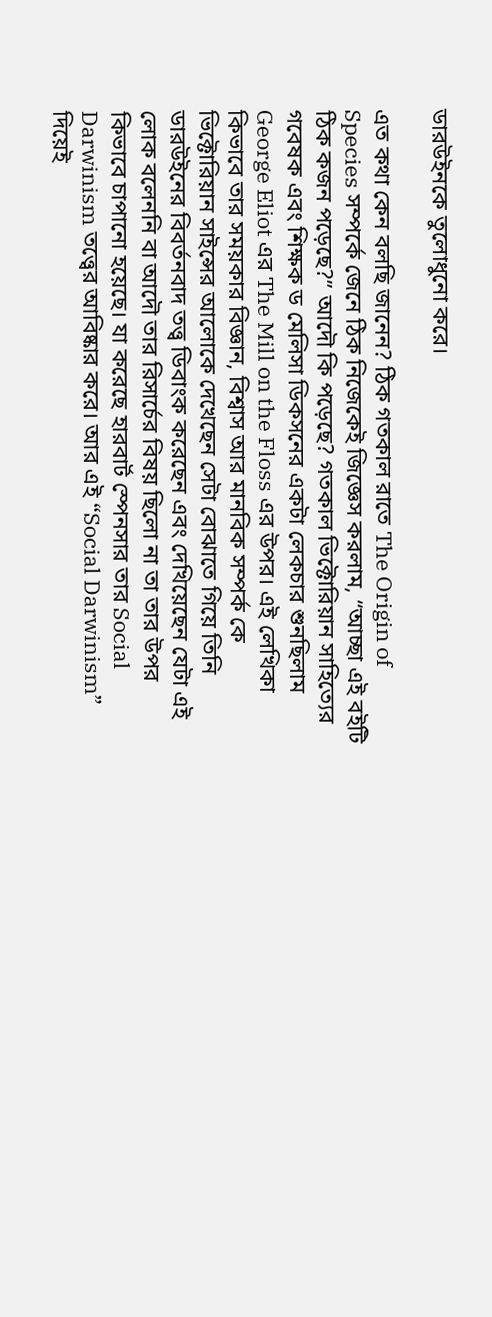ডারউইনকে তুলোধুনো করে।

এত কথা কেন বলছি জানেন? ঠিক গতকাল রাতে The Origin of Species সম্পর্কে জেনে ঠিক নিজেকেই জিজ্ঞেস করলাম, “আচ্ছা এই বইটি ঠিক কজন পড়েছে?” আদৌ কি পড়েছে? গতকাল ভিক্টোরিয়ান সাহিত্যের গবেষক এবং শিক্ষক ড মেলিসা ডিকসনের একটা লেকচার শুনছিলাম George Eliot এর The Mill on the Floss এর উপর। এই লেখিকা কিভাবে তার সময়কার বিজ্ঞান, বিশ্বাস আর মানবিক সম্পর্ক কে ভিক্টোরিয়ান সাইন্সের আলোকে দেখেছেন সেটা বোঝাতে গিয়ে তিনি ডারউইনের বিবর্তনবাদ তত্ত্ব ডিবাংক করেছেন এবং দেখিয়েছেন যেটা এই লোক বলেননি বা আদৌ তার রিসার্চের বিষয় ছিলো না তা তার উপর কিভাবে চাপানো হয়েছে। যা করেছে হারবার্ট স্পেনসার তার Social Darwinism তত্ত্বের আবিষ্কার করে। আর এই “Social Darwinism” দিয়েই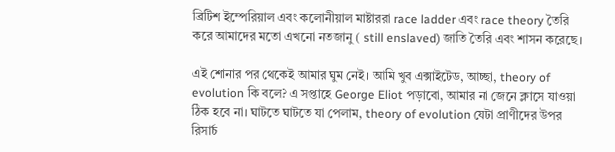ব্রিটিশ ইম্পেরিয়াল এবং কলোনীয়াল মাষ্টাররা race ladder এবং race theory তৈরি করে আমাদের মতো এখনো নতজানু ( still enslaved) জাতি তৈরি এবং শাসন করেছে।

এই শোনার পর থেকেই আমার ঘুম নেই। আমি খুব এক্সাইটেড, আচ্ছা, theory of evolution কি বলে? এ সপ্তাহে George Eliot পড়াবো, আমার না জেনে ক্লাসে যাওয়া ঠিক হবে না। ঘাটতে ঘাটতে যা পেলাম, theory of evolution যেটা প্রাণীদের উপর রিসার্চ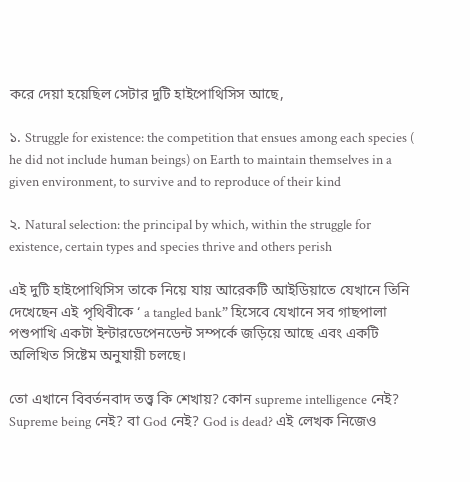করে দেয়া হয়েছিল সেটার দুটি হাইপোথিসিস আছে,

১. Struggle for existence: the competition that ensues among each species ( he did not include human beings) on Earth to maintain themselves in a given environment, to survive and to reproduce of their kind

২. Natural selection: the principal by which, within the struggle for existence, certain types and species thrive and others perish

এই দুটি হাইপোথিসিস তাকে নিয়ে যায় আরেকটি আইডিয়াতে যেখানে তিনি দেখেছেন এই পৃথিবীকে ‘ a tangled bank” হিসেবে যেখানে সব গাছপালা পশুপাখি একটা ইন্টারডেপেনডেন্ট সম্পর্কে জড়িয়ে আছে এবং একটি অলিখিত সিষ্টেম অনুযায়ী চলছে।

তো এখানে বিবর্তনবাদ তত্ত্ব কি শেখায়? কোন supreme intelligence নেই? Supreme being নেই? বা God নেই? God is dead? এই লেখক নিজেও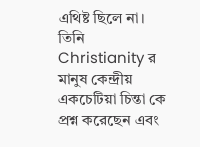এথিষ্ট ছিলে না। তিনি Christianity র মানুষ কেন্দ্রীয় একচেটিয়া চিন্তা কে প্রশ্ন করেছেন এবং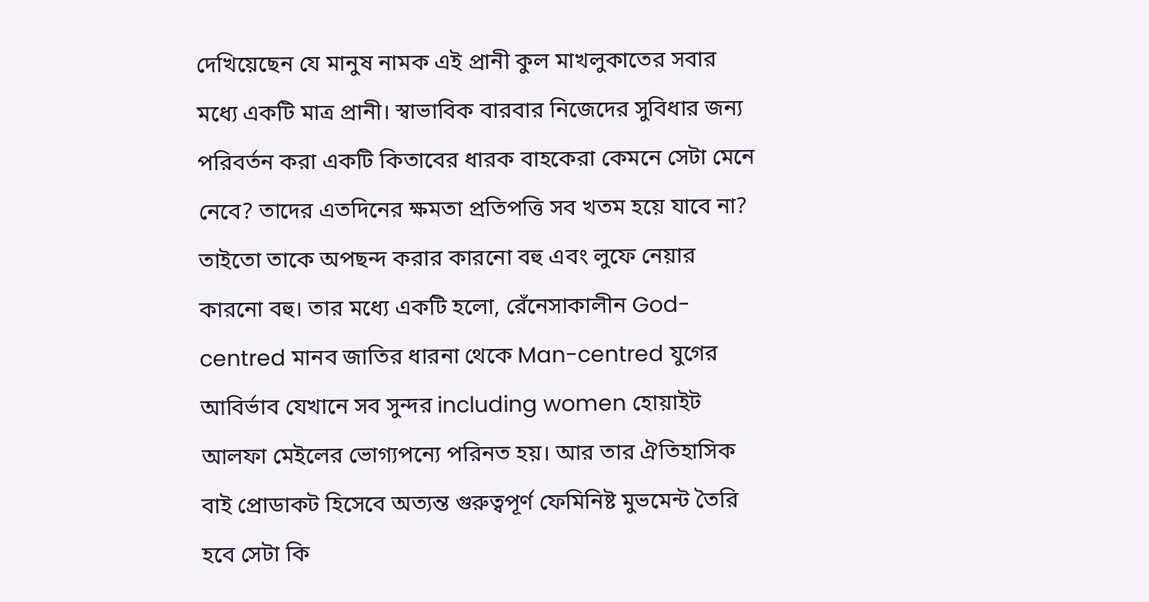দেখিয়েছেন যে মানুষ নামক এই প্রানী কুল মাখলুকাতের সবার মধ্যে একটি মাত্র প্রানী। স্বাভাবিক বারবার নিজেদের সুবিধার জন্য পরিবর্তন করা একটি কিতাবের ধারক বাহকেরা কেমনে সেটা মেনে নেবে? তাদের এতদিনের ক্ষমতা প্রতিপত্তি সব খতম হয়ে যাবে না? তাইতো তাকে অপছন্দ করার কারনো বহু এবং লুফে নেয়ার কারনো বহু। তার মধ্যে একটি হলো, রেঁনেসাকালীন God-centred মানব জাতির ধারনা থেকে Man-centred যুগের আবির্ভাব যেখানে সব সুন্দর including women হোয়াইট আলফা মেইলের ভোগ্যপন্যে পরিনত হয়। আর তার ঐতিহাসিক বাই প্রোডাকট হিসেবে অত্যন্ত গুরুত্বপূর্ণ ফেমিনিষ্ট মুভমেন্ট তৈরি হবে সেটা কি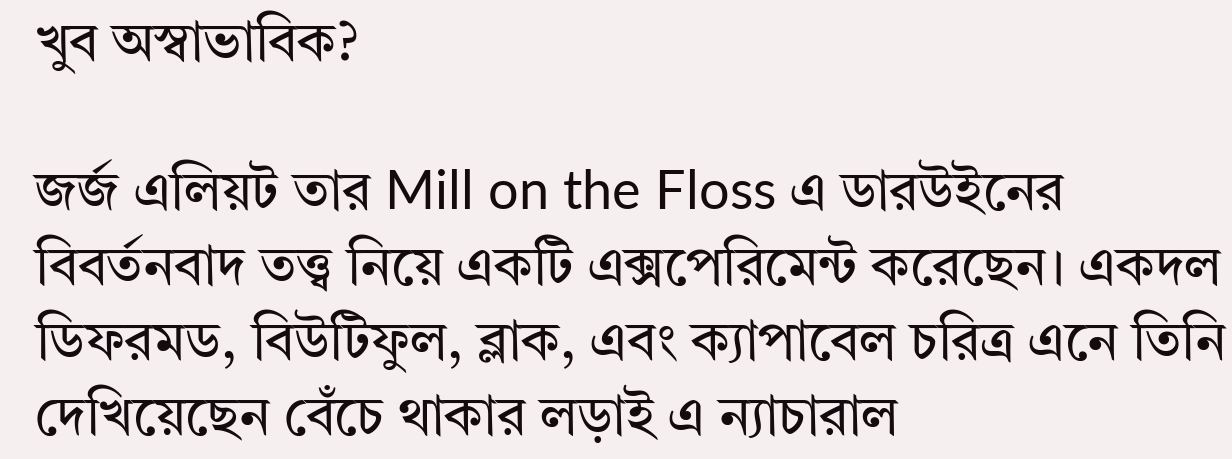খুব অস্বাভাবিক?

জর্জ এলিয়ট তার Mill on the Floss এ ডারউইনের বিবর্তনবাদ তত্ত্ব নিয়ে একটি এক্সপেরিমেন্ট করেছেন। একদল ডিফরমড, বিউটিফুল, ব্লাক, এবং ক্যাপাবেল চরিত্র এনে তিনি দেখিয়েছেন বেঁচে থাকার লড়াই এ ন্যাচারাল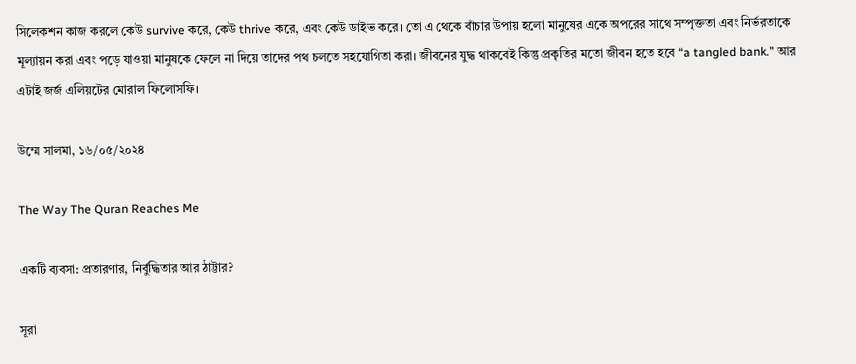সিলেকশন কাজ করলে কেউ survive করে, কেউ thrive করে, এবং কেউ ডাইভ করে। তো এ থেকে বাঁচার উপায় হলো মানুষের একে অপরের সাথে সম্পৃক্ততা এবং নির্ভরতাকে মূল্যায়ন করা এবং পড়ে যাওয়া মানুষকে ফেলে না দিয়ে তাদের পথ চলতে সহযোগিতা করা। জীবনের যুদ্ধ থাকবেই কিন্তু প্রকৃতির মতো জীবন হতে হবে “a tangled bank.” আর এটাই জর্জ এলিয়টের মোরাল ফিলোসফি।

উম্মে সালমা, ১৬/০৫/২০২৪

The Way The Quran Reaches Me

একটি ব্যবসা: প্রতারণার, নির্বুদ্ধিতার আর ঠাট্টার?

সূরা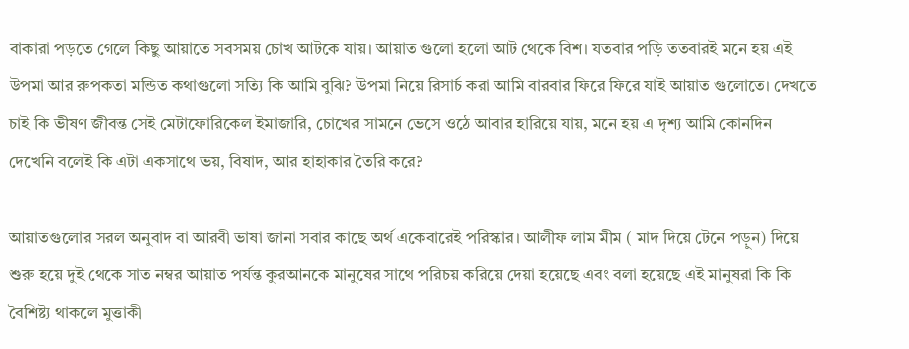বাকারা পড়তে গেলে কিছু আয়াতে সবসময় চোখ আটকে যায়। আয়াত গুলো হলো আট থেকে বিশ। যতবার পড়ি ততবারই মনে হয় এই উপমা আর রুপকতা মন্ডিত কথাগুলো সত্যি কি আমি বুঝি? উপমা নিয়ে রিসার্চ করা আমি বারবার ফিরে ফিরে যাই আয়াত গুলোতে। দেখতে চাই কি ভীষণ জীবন্ত সেই মেটাফোরিকেল ইমাজারি, চোখের সামনে ভেসে ওঠে আবার হারিয়ে যায়, মনে হয় এ দৃশ্য আমি কোনদিন দেখেনি বলেই কি এটা একসাথে ভয়, বিষাদ, আর হাহাকার তৈরি করে?

আয়াতগুলোর সরল অনুবাদ বা আরবী ভাষা জানা সবার কাছে অর্থ একেবারেই পরিস্কার। আলীফ লাম মীম ( মাদ দিয়ে টেনে পড়ুন) দিয়ে শুরু হয়ে দুই থেকে সাত নম্বর আয়াত পর্যন্ত কুরআনকে মানুষের সাথে পরিচয় করিয়ে দেয়া হয়েছে এবং বলা হয়েছে এই মানুষরা কি কি বৈশিষ্ট্য থাকলে মুত্তাকী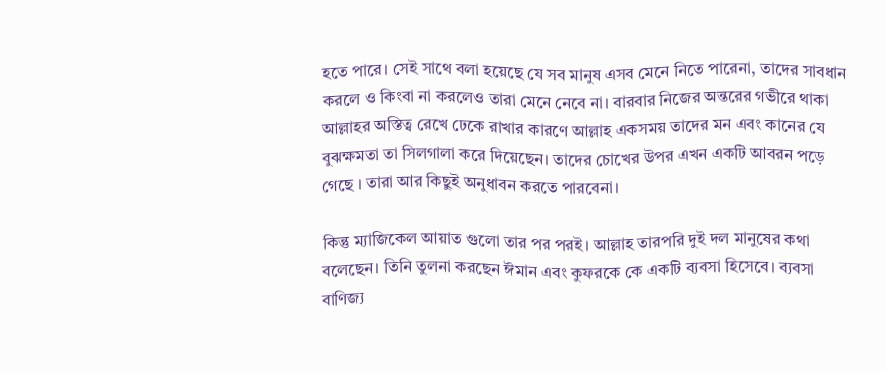হতে পারে। সেই সাথে বলা হয়েছে যে সব মানুষ এসব মেনে নিতে পারেনা, তাদের সাবধান করলে ও কিংবা না করলেও তারা মেনে নেবে না। বারবার নিজের অন্তরের গভীরে থাকা আল্লাহর অস্তিত্ব রেখে ঢেকে রাখার কারণে আল্লাহ একসময় তাদের মন এবং কানের যে বুঝক্ষমতা তা সিলগালা করে দিয়েছেন। তাদের চোখের উপর এখন একটি আবরন পড়ে গেছে । তারা আর কিছুই অনুধাবন করতে পারবেনা।

কিন্তু ম্যাজিকেল আয়াত গুলো তার পর পরই। আল্লাহ তারপরি দুই দল মানুষের কথা বলেছেন। তিনি তুলনা করছেন ঈমান এবং কুফরকে কে একটি ব্যবসা হিসেবে। ব্যবসা বাণিজ্য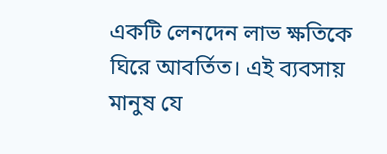একটি লেনদেন লাভ ক্ষতিকে ঘিরে আবর্তিত। এই ব্যবসায় মানুষ যে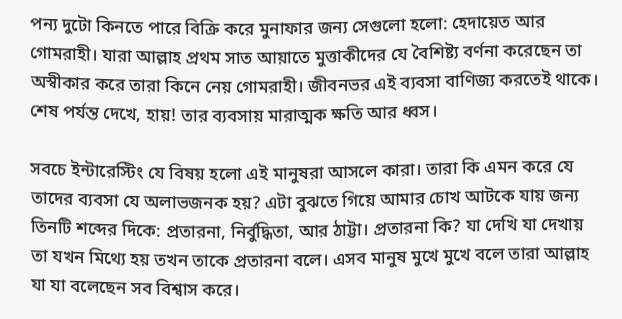পন্য দুটো কিনতে পারে বিক্রি করে মুনাফার জন্য সেগুলো হলো: হেদায়েত আর গোমরাহী। যারা আল্লাহ প্রথম সাত আয়াতে মুত্তাকীদের যে বৈশিষ্ট্য বর্ণনা করেছেন তা অস্বীকার করে তারা কিনে নেয় গোমরাহী। জীবনভর এই ব্যবসা বাণিজ্য করতেই থাকে। শেষ পর্যন্ত দেখে, হায়! তার ব্যবসায় মারাত্মক ক্ষতি আর ধ্বস।

সবচে ইন্টারেস্টিং যে বিষয় হলো এই মানুষরা আসলে কারা। তারা কি এমন করে যে তাদের ব্যবসা যে অলাভজনক হয়? এটা বুঝতে গিয়ে আমার চোখ আটকে যায় জন্য তিনটি শব্দের দিকে: প্রতারনা, নির্বুদ্ধিতা, আর ঠাট্টা। প্রতারনা কি? যা দেখি যা দেখায় তা যখন মিথ্যে হয় তখন তাকে প্রতারনা বলে। এসব মানুষ মুখে মুখে বলে তারা আল্লাহ যা যা বলেছেন সব বিশ্বাস করে।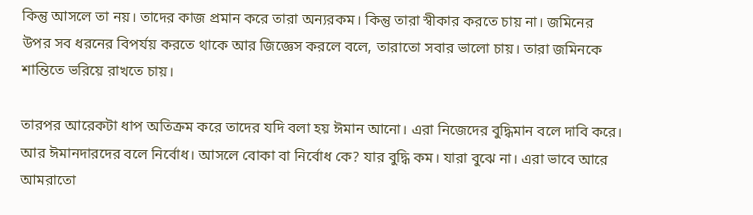কিন্তু আসলে তা নয়। তাদের কাজ প্রমান করে তারা অন্যরকম। কিন্তু তারা স্বীকার করতে চায় না। জমিনের উপর সব ধরনের বিপর্যয় করতে থাকে আর জিজ্ঞেস করলে বলে, তারাতো সবার ভালো চায়। তারা জমিনকে শান্তিতে ভরিয়ে রাখতে চায়।

তারপর আরেকটা ধাপ অতিক্রম করে তাদের যদি বলা হয় ঈমান আনো। এরা নিজেদের বুদ্ধিমান বলে দাবি করে। আর ঈমানদারদের বলে নির্বোধ। আসলে বোকা বা নির্বোধ কে? যার বুদ্ধি কম। যারা বুঝে না। এরা ভাবে আরে আমরাতো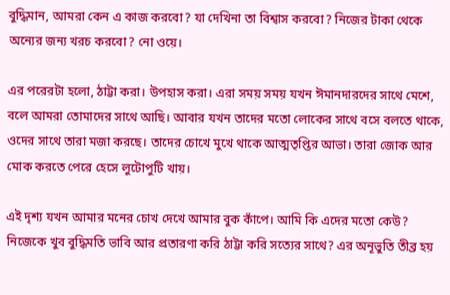বুদ্ধিমান, আমরা কেন এ কাজ করবো? যা দেখিনা তা বিশ্বাস করবো? নিজের টাকা থেকে অন্যের জন্য খরচ করবো? নো ওয়ে।

এর পরেরটা হলো, ঠাট্টা করা। উপহাস করা। এরা সময় সময় যখন ঈমানদারদের সাথে মেশে, বলে আমরা তোমাদের সাথে আছি। আবার যখন তাদের মতো লোকের সাথে বসে বলতে থাকে, ওদের সাথে তারা মজা করছে। তাদের চোখে মুখে থাকে আত্মতৃপ্তির আভা। তারা জোক আর মোক করতে পেরে হেসে লুটোপুটি খায়।

এই দৃশ্য যখন আমার মনের চোখ দেখে আমার বুক কাঁপে। আমি কি এদের মতো কেউ? নিজেকে খুব বুদ্ধিমতি ভাবি আর প্রতারণা করি ঠাট্টা করি সত্যের সাথে? এর অনূভুতি তীব্র হয়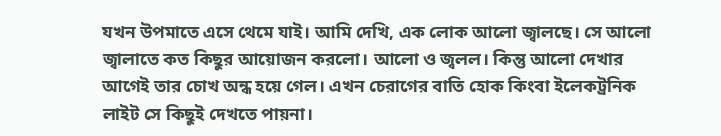যখন উপমাতে এসে থেমে যাই। আমি দেখি, এক লোক আলো জ্বালছে। সে আলো জ্বালাতে কত কিছুর আয়োজন করলো। আলো ও জ্বলল। কিন্তু আলো দেখার আগেই তার চোখ অন্ধ হয়ে গেল। এখন চেরাগের বাতি হোক কিংবা ইলেকট্রনিক লাইট সে কিছুই দেখতে পায়না।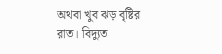অথবা খুব ঝড় বৃষ্টির রাত। বিদ্যুত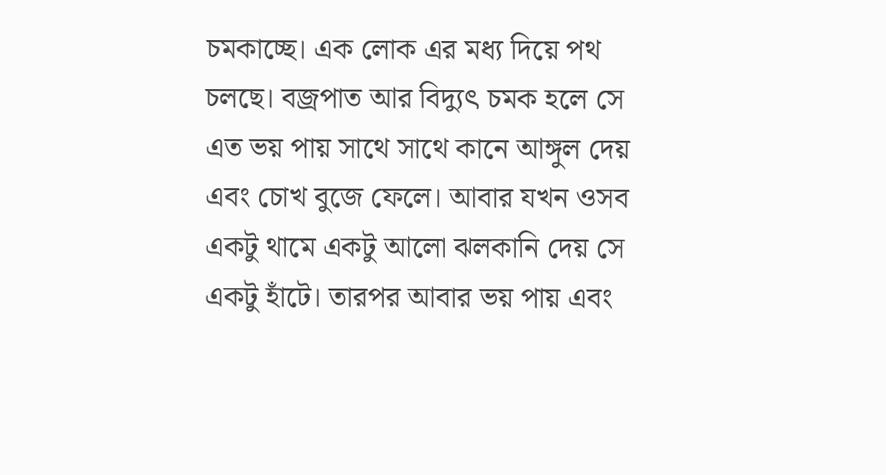চমকাচ্ছে। এক লোক এর মধ্য দিয়ে পথ চলছে। বজ্রপাত আর বিদ্যুৎ চমক হলে সে এত ভয় পায় সাথে সাথে কানে আঙ্গুল দেয় এবং চোখ বুজে ফেলে। আবার যখন ওসব একটু থামে একটু আলো ঝলকানি দেয় সে একটু হাঁটে। তারপর আবার ভয় পায় এবং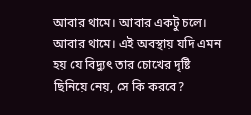আবার থামে। আবার একটু চলে। আবার থামে। এই অবস্থায় যদি এমন হয় যে বিদ্যুৎ তার চোখের দৃষ্টি ছিনিয়ে নেয়, সে কি করবে?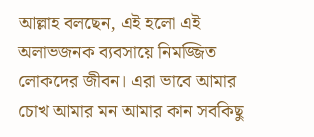আল্লাহ বলছেন, এই হলো এই অলাভজনক ব্যবসায়ে নিমজ্জিত লোকদের জীবন। এরা ভাবে আমার চোখ আমার মন আমার কান সবকিছু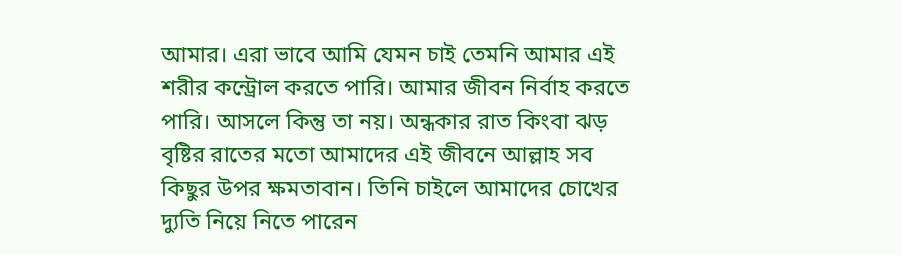আমার। এরা ভাবে আমি যেমন চাই তেমনি আমার এই শরীর কন্ট্রোল করতে পারি। আমার জীবন নির্বাহ করতে পারি। আসলে কিন্তু তা নয়। অন্ধকার রাত কিংবা ঝড় বৃষ্টির রাতের মতো আমাদের এই জীবনে আল্লাহ সব কিছুর উপর ক্ষমতাবান। তিনি চাইলে আমাদের চোখের দ্যুতি নিয়ে নিতে পারেন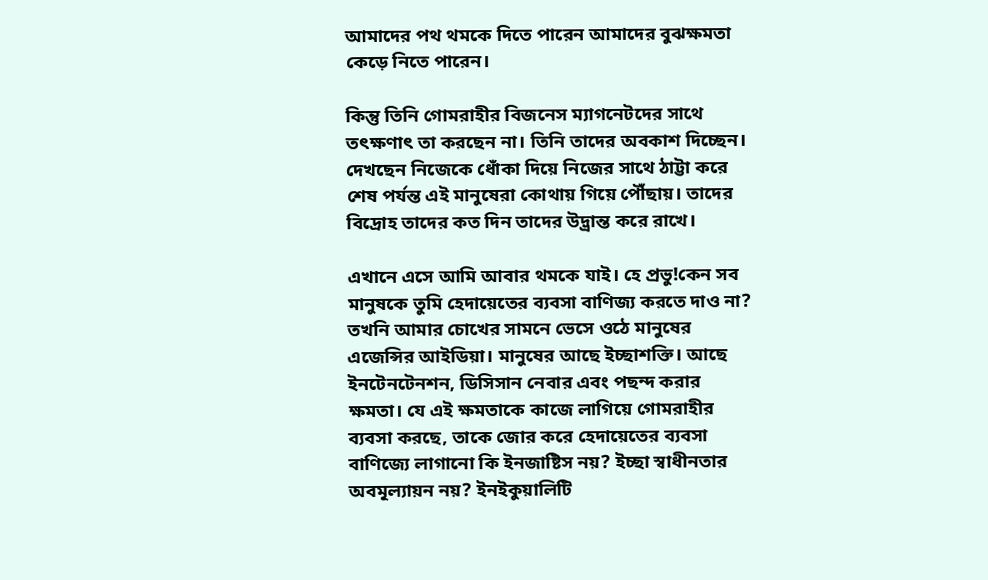আমাদের পথ থমকে দিতে পারেন আমাদের বুঝক্ষমতা কেড়ে নিতে পারেন।

কিন্তু তিনি গোমরাহীর বিজনেস ম্যাগনেটদের সাথে তৎক্ষণাৎ তা করছেন না। তিনি তাদের অবকাশ দিচ্ছেন। দেখছেন নিজেকে ধোঁকা দিয়ে নিজের সাথে ঠাট্টা করে শেষ পর্যন্ত এই মানুষেরা কোথায় গিয়ে পৌঁছায়। তাদের বিদ্রোহ তাদের কত দিন তাদের উদ্ভ্রান্ত করে রাখে।

এখানে এসে আমি আবার থমকে যাই। হে প্রভু!কেন সব মানুষকে তুমি হেদায়েতের ব্যবসা বাণিজ্য করতে দাও না? তখনি আমার চোখের সামনে ভেসে ওঠে মানুষের এজেন্সির আইডিয়া। মানুষের আছে ইচ্ছাশক্তি। আছে ইনটেনটেনশন, ডিসিসান নেবার এবং পছন্দ করার ক্ষমতা। যে এই ক্ষমতাকে কাজে লাগিয়ে গোমরাহীর ব্যবসা করছে, তাকে জোর করে হেদায়েতের ব্যবসা বাণিজ্যে লাগানো কি ইনজাষ্টিস নয়? ইচ্ছা স্বাধীনতার অবমূল্যায়ন নয়? ইনইকুয়ালিটি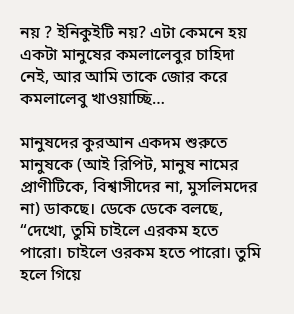নয় ? ইনিকুইটি নয়? এটা কেমনে হয় একটা মানুষের কমলালেবুর চাহিদা নেই, আর আমি তাকে জোর করে কমলালেবু খাওয়াচ্ছি…

মানুষদের কুরআন একদম শুরুতে মানুষকে (আই রিপিট, মানুষ নামের প্রাণীটিকে, বিশ্বাসীদের না, মুসলিমদের না) ডাকছে। ডেকে ডেকে বলছে, “দেখো, তুমি চাইলে এরকম হতে পারো। চাইলে ওরকম হতে পারো। তুমি হলে গিয়ে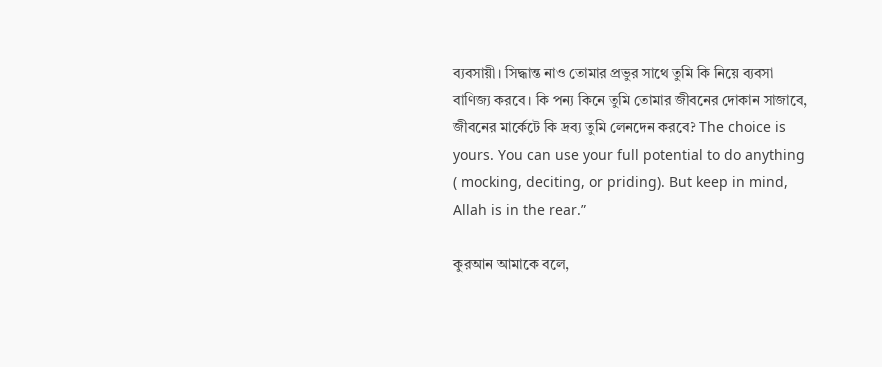ব্যবসায়ী। সিদ্ধান্ত নাও তোমার প্রভুর সাথে তুমি কি নিয়ে ব্যবসা বাণিজ্য করবে। কি পন্য কিনে তুমি তোমার জীবনের দোকান সাজাবে, জীবনের মার্কেটে কি দ্রব্য তুমি লেনদেন করবে? The choice is yours. You can use your full potential to do anything ( mocking, deciting, or priding). But keep in mind, Allah is in the rear.”

কুরআন আমাকে বলে,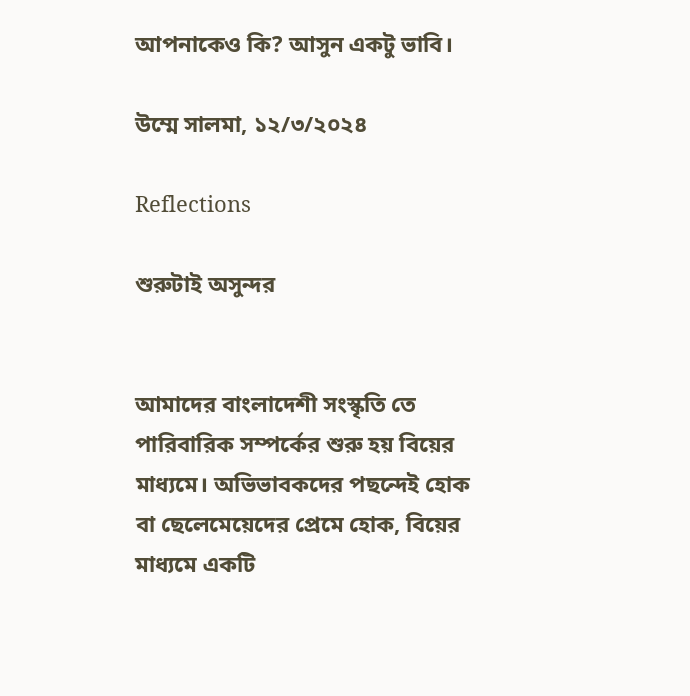আপনাকেও কি? আসুন একটু ভাবি।

উম্মে সালমা, ১২/৩/২০২৪

Reflections

শুরুটাই অসুন্দর


আমাদের বাংলাদেশী সংস্কৃতি তে পারিবারিক সম্পর্কের শুরু হয় বিয়ের মাধ্যমে। অভিভাবকদের পছন্দেই হোক বা ছেলেমেয়েদের প্রেমে হোক, বিয়ের মাধ্যমে একটি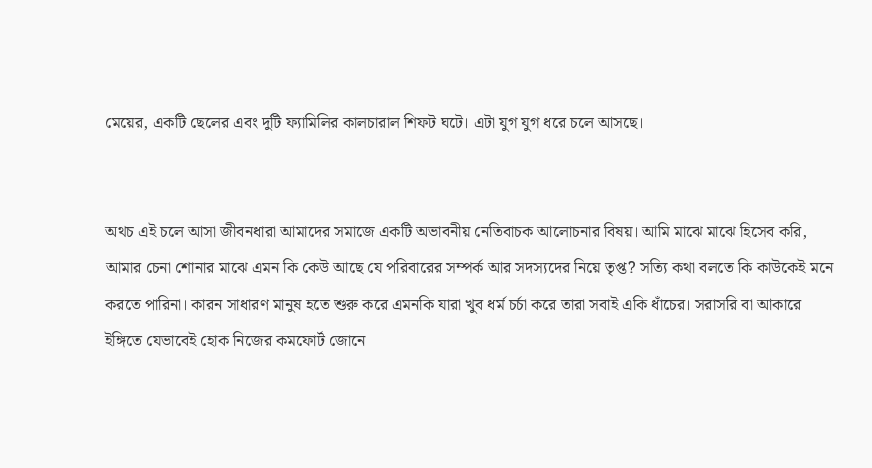মেয়ের, একটি ছেলের এবং দুটি ফ্যামিলির কালচারাল শিফট ঘটে। এটা যুগ যুগ ধরে চলে আসছে।


অথচ এই চলে আসা জীবনধারা আমাদের সমাজে একটি অভাবনীয় নেতিবাচক আলোচনার বিষয়। আমি মাঝে মাঝে হিসেব করি, আমার চেনা শোনার মাঝে এমন কি কেউ আছে যে পরিবারের সম্পর্ক আর সদস্যদের নিয়ে তৃপ্ত? সত্যি কথা বলতে কি কাউকেই মনে করতে পারিনা। কারন সাধারণ মানুষ হতে শুরু করে এমনকি যারা খুব ধর্ম চর্চা করে তারা সবাই একি ধাঁচের। সরাসরি বা আকারে ইঙ্গিতে যেভাবেই হোক নিজের কমফোর্ট জোনে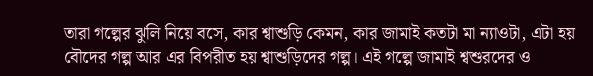তারা গল্পের ঝুলি নিয়ে বসে, কার শ্বাশুড়ি কেমন, কার জামাই কতটা মা ন্যাওটা, এটা হয় বৌদের গল্প আর এর বিপরীত হয় শ্বাশুড়িদের গল্প। এই গল্পে জামাই শ্বশুরদের ও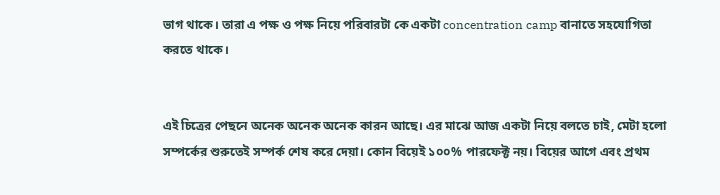ভাগ থাকে। তারা এ পক্ষ ও পক্ষ নিয়ে পরিবারটা কে একটা concentration camp বানাতে সহযোগিতা করতে থাকে।


এই চিত্রের পেছনে অনেক অনেক অনেক কারন আছে। এর মাঝে আজ একটা নিয়ে বলতে চাই, মেটা হলো সম্পর্কের শুরুতেই সম্পর্ক শেষ করে দেয়া। কোন বিয়েই ১০০% পারফেক্ট নয়। বিয়ের আগে এবং প্রথম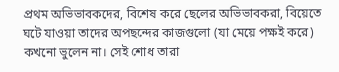প্রথম অভিভাবকদের, বিশেষ করে ছেলের অভিভাবকরা, বিয়েতে ঘটে যাওয়া তাদের অপছন্দের কাজগুলো (যা মেয়ে পক্ষই করে) কখনো ভুলেন না। সেই শোধ তারা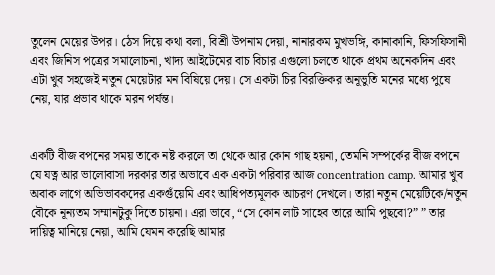তুলেন মেয়ের উপর। ঠেস দিয়ে কথা বলা, বিশ্রী উপনাম দেয়া, নানারকম মুখভঙ্গি, কানাকানি, ফিসফিসানী এবং জিনিস পত্রের সমালোচনা, খাদ্য আইটেমের বাচ বিচার এগুলো চলতে থাকে প্রথম অনেকদিন এবং এটা খুব সহজেই নতুন মেয়েটার মন বিষিয়ে দেয়। সে একটা চির বিরক্তিকর অনূভুতি মনের মধ্যে পুষে নেয়, যার প্রভাব থাকে মরন পর্যন্ত।


একটি বীজ বপনের সময় তাকে নষ্ট করলে তা থেকে আর কোন গাছ হয়না, তেমনি সম্পর্কের বীজ বপনে যে যত্ন আর ভালোবাসা দরকার তার অভাবে এক একটা পরিবার আজ concentration camp. আমার খুব অবাক লাগে অভিভাবকদের একগুঁয়েমি এবং আধিপত্যমূলক আচরণ দেখলে। তারা নতুন মেয়েটিকে/নতুন বৌকে নূন্যতম সম্মানটুকু দিতে চায়না। এরা ভাবে, “সে কোন লাট সাহেব তারে আমি পুছবো?” ” তার দায়িত্ব মানিয়ে নেয়া, আমি যেমন করেছি আমার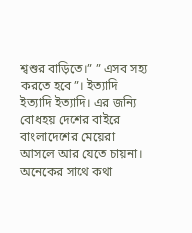শ্বশুর বাড়িতে।” ” এসব সহ্য করতে হবে”। ইত্যাদি ইত্যাদি ইত্যাদি। এর জন্যি বোধহয় দেশের বাইরে বাংলাদেশের মেয়েরা আসলে আর যেতে চায়না। অনেকের সাথে কথা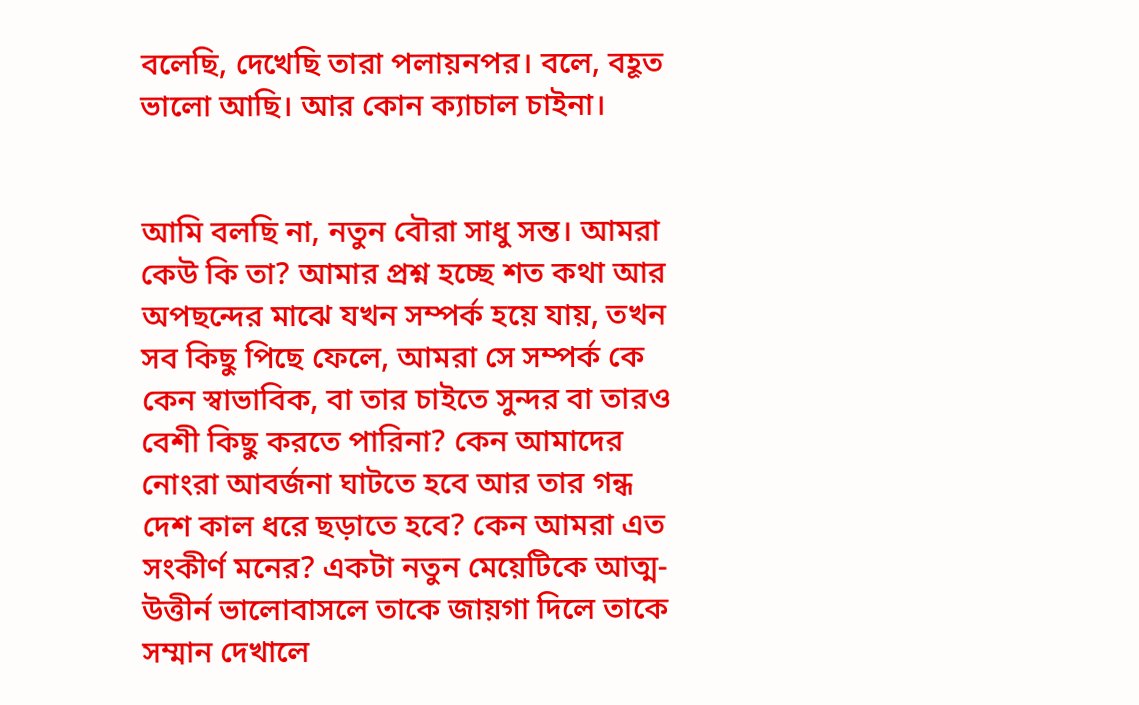বলেছি, দেখেছি তারা পলায়নপর। বলে, বহূত ভালো আছি। আর কোন ক্যাচাল চাইনা।


আমি বলছি না, নতুন বৌরা সাধু সন্ত। আমরা কেউ কি তা? আমার প্রশ্ন হচ্ছে শত কথা আর অপছন্দের মাঝে যখন সম্পর্ক হয়ে যায়, তখন সব কিছু পিছে ফেলে, আমরা সে সম্পর্ক কে কেন স্বাভাবিক, বা তার চাইতে সুন্দর বা তারও বেশী কিছু করতে পারিনা? কেন আমাদের নোংরা আবর্জনা ঘাটতে হবে আর তার গন্ধ দেশ কাল ধরে ছড়াতে হবে? কেন আমরা এত সংকীর্ণ মনের? একটা নতুন মেয়েটিকে আত্ম-উত্তীর্ন ভালোবাসলে তাকে জায়গা দিলে তাকে সম্মান দেখালে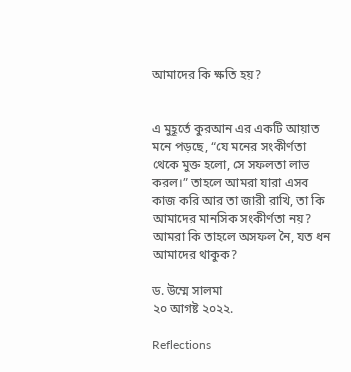আমাদের কি ক্ষতি হয়?


এ মুহূর্তে কুরআন এর একটি আয়াত মনে পড়ছে, “যে মনের সংকীর্ণতা থেকে মুক্ত হলো, সে সফলতা লাভ করল।” তাহলে আমরা যারা এসব কাজ করি আর তা জারী রাখি, তা কি আমাদের মানসিক সংকীর্ণতা নয়? আমরা কি তাহলে অসফল নৈ, যত ধন আমাদের থাকুক?

ড. উম্মে সালমা
২০ আগষ্ট ২০২২.

Reflections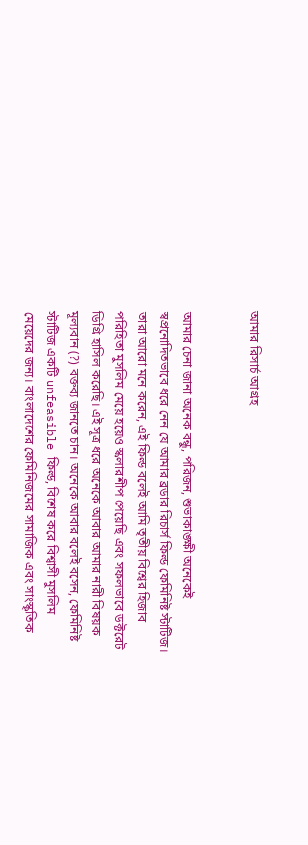আমার রিসার্চ আগ্রহ


আমার চেনা জানা অনেক বন্ধু, পরিজন, শুভাকাঙ্ক্ষী অনেকেই স্বপ্রনোদিতভাবে ধরে নেন যে আমার ব্রডার রিচার্স ফিল্ড ফেমিনিষ্ট স্টাটিজ। তারা আরো মনে করেন, এই ফিল্ড বলেই আমি তৃতীয় বিশ্বের হিজাব পরিহিতা মুসলিম মেয়ে হয়েও স্কলারশীপ পেয়েছি এবং সফলভাবে ডক্টরেট ডিগ্রি হাসিল করেছি। এই সূত্র ধরে অনেকে আবার আমার নারী বিষয়ক মূল্যবান (?) বক্তব্য জানতে চান। অনেকে আবার বলেই বসেন, ফেমিনিষ্ট স্টাটিজ একটি unfeasible ফিল্ড, বিশেষ করে বিশ্বাসী মুসলিম মেয়েদের জন্য। বাংলাদেশের ফেমিনিজমের সামাজিক এবং সাংস্কৃতিক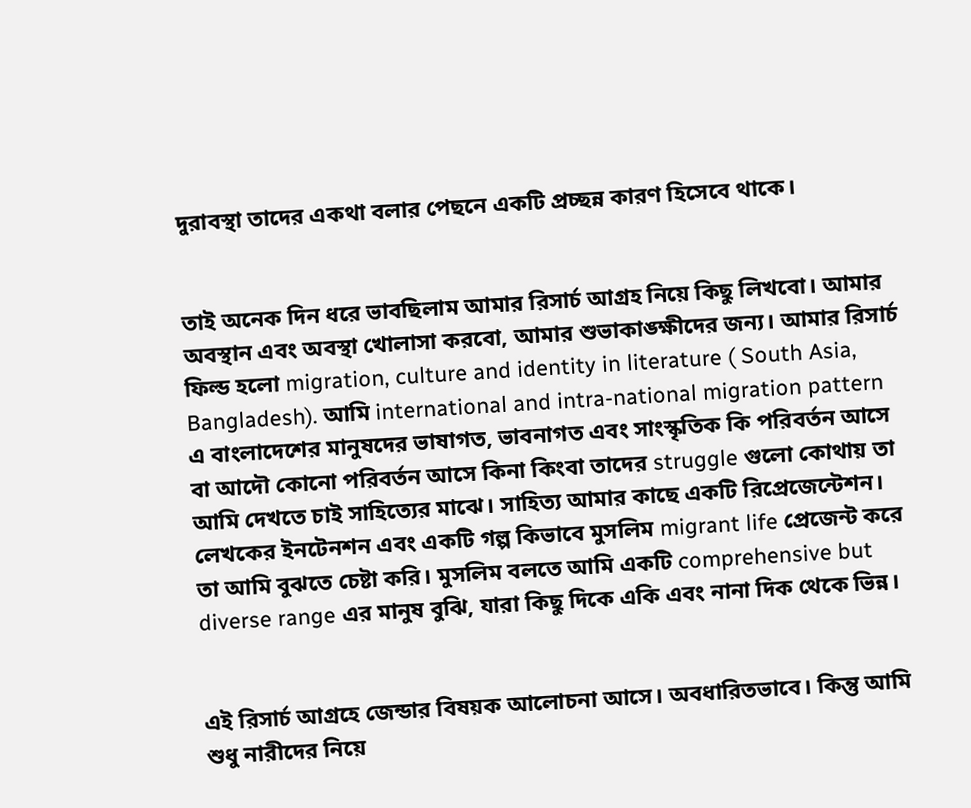দুরাবস্থা তাদের একথা বলার পেছনে একটি প্রচ্ছন্ন কারণ হিসেবে থাকে।


তাই অনেক দিন ধরে ভাবছিলাম আমার রিসার্চ আগ্রহ নিয়ে কিছু লিখবো। আমার অবস্থান এবং অবস্থা খোলাসা করবো, আমার শুভাকাঙ্ক্ষীদের জন্য। আমার রিসার্চ ফিল্ড হলো migration, culture and identity in literature ( South Asia, Bangladesh). আমি international and intra-national migration pattern এ বাংলাদেশের মানুষদের ভাষাগত, ভাবনাগত এবং সাংস্কৃতিক কি পরিবর্তন আসে বা আদৌ কোনো পরিবর্তন আসে কিনা কিংবা তাদের struggle গুলো কোথায় তা আমি দেখতে চাই সাহিত্যের মাঝে। সাহিত্য আমার কাছে একটি রিপ্রেজেন্টেশন। লেখকের ইনটেনশন এবং একটি গল্প কিভাবে মুসলিম migrant life প্রেজেন্ট করে তা আমি বুঝতে চেষ্টা করি। মুসলিম বলতে আমি একটি comprehensive but diverse range এর মানুষ বুঝি, যারা কিছু দিকে একি এবং নানা দিক থেকে ভিন্ন।


এই রিসার্চ আগ্রহে জেন্ডার বিষয়ক আলোচনা আসে। অবধারিতভাবে। কিন্তু আমি শুধু নারীদের নিয়ে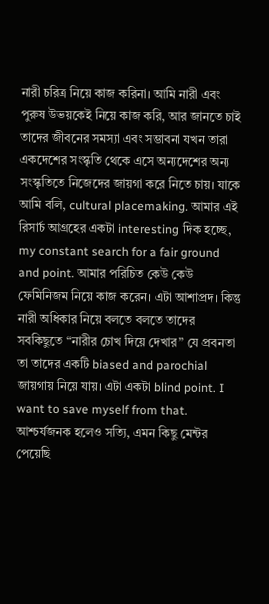নারী চরিত্র নিয়ে কাজ করিনা। আমি নারী এবং পুরুষ উভয়কেই নিয়ে কাজ করি, আর জানতে চাই তাদের জীবনের সমস্যা এবং সম্ভাবনা যখন তারা একদেশের সংস্কৃতি থেকে এসে অন্যদেশের অন্য সংস্কৃতিতে নিজেদের জায়গা করে নিতে চায়। যাকে আমি বলি, cultural placemaking. আমার এই রিসার্চ আগ্রহের একটা interesting দিক হচ্ছে, my constant search for a fair ground and point. আমার পরিচিত কেউ কেউ ফেমিনিজম নিয়ে কাজ করেন। এটা আশাপ্রদ। কিন্তু নারী অধিকার নিয়ে বলতে বলতে তাদের সবকিছুতে “নারীর চোখ দিয়ে দেখার” যে প্রবনতা তা তাদের একটি biased and parochial জায়গায় নিয়ে যায়। এটা একটা blind point. I want to save myself from that. আশ্চর্যজনক হলেও সত্যি, এমন কিছু মেন্টর পেয়েছি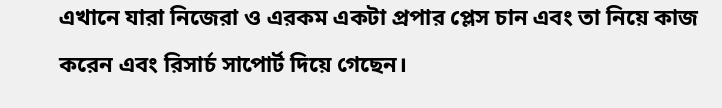এখানে যারা নিজেরা ও এরকম একটা প্রপার প্লেস চান এবং তা নিয়ে কাজ করেন এবং রিসার্চ সাপোর্ট দিয়ে গেছেন।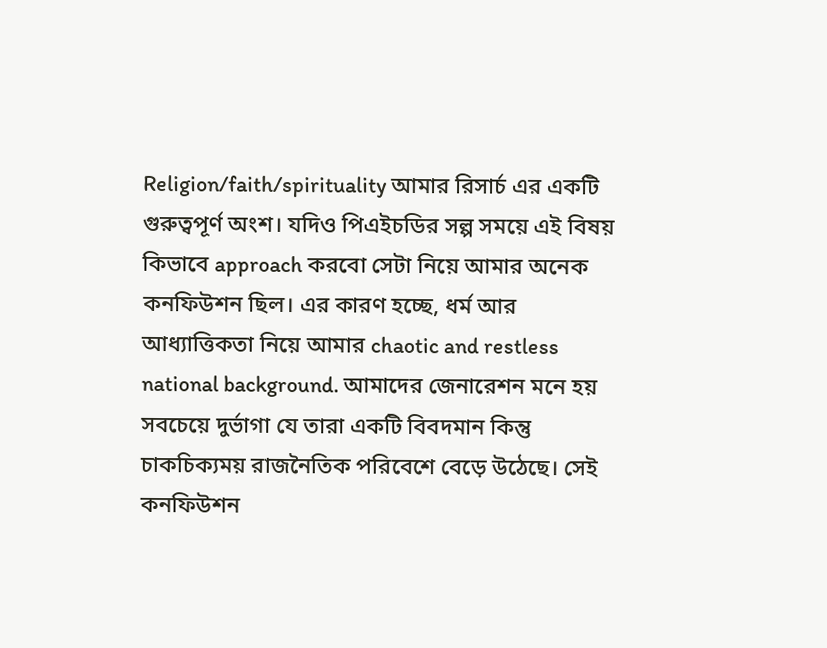Religion/faith/spirituality আমার রিসার্চ এর একটি গুরুত্বপূর্ণ অংশ। যদিও পিএইচডির সল্প সময়ে এই বিষয় কিভাবে approach করবো সেটা নিয়ে আমার অনেক কনফিউশন ছিল। এর কারণ হচ্ছে, ধর্ম আর আধ্যাত্তিকতা নিয়ে আমার chaotic and restless national background. আমাদের জেনারেশন মনে হয় সবচেয়ে দুর্ভাগা যে তারা একটি বিবদমান কিন্তু চাকচিক্যময় রাজনৈতিক পরিবেশে বেড়ে উঠেছে। সেই কনফিউশন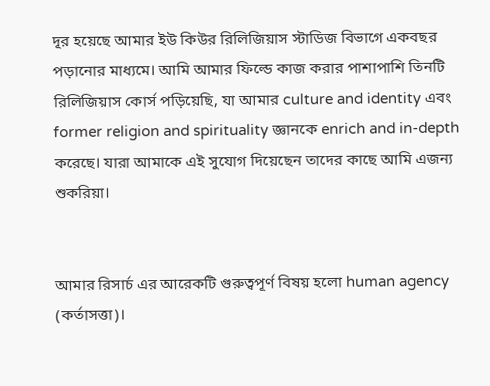দূর হয়েছে আমার ইউ কিউর রিলিজিয়াস স্টাডিজ বিভাগে একবছর পড়ানোর মাধ্যমে। আমি আমার ফিল্ডে কাজ করার পাশাপাশি তিনটি রিলিজিয়াস কোর্স পড়িয়েছি, যা আমার culture and identity এবং former religion and spirituality জ্ঞানকে enrich and in-depth করেছে। যারা আমাকে এই সুযোগ দিয়েছেন তাদের কাছে আমি এজন্য শুকরিয়া।


আমার রিসার্চ এর আরেকটি গুরুত্বপূর্ণ বিষয় হলো human agency (কর্তাসত্তা)।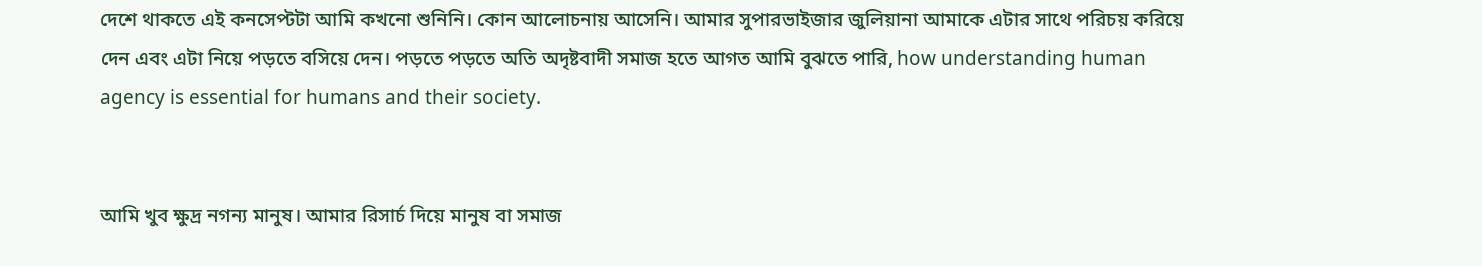দেশে থাকতে এই কনসেপ্টটা আমি কখনো শুনিনি। কোন আলোচনায় আসেনি। আমার সুপারভাইজার জুলিয়ানা আমাকে এটার সাথে পরিচয় করিয়ে দেন এবং এটা নিয়ে পড়তে বসিয়ে দেন। পড়তে পড়তে অতি অদৃষ্টবাদী সমাজ হতে আগত আমি বুঝতে পারি, how understanding human agency is essential for humans and their society.


আমি খুব ক্ষুদ্র নগন্য মানুষ। আমার রিসার্চ দিয়ে মানুষ বা সমাজ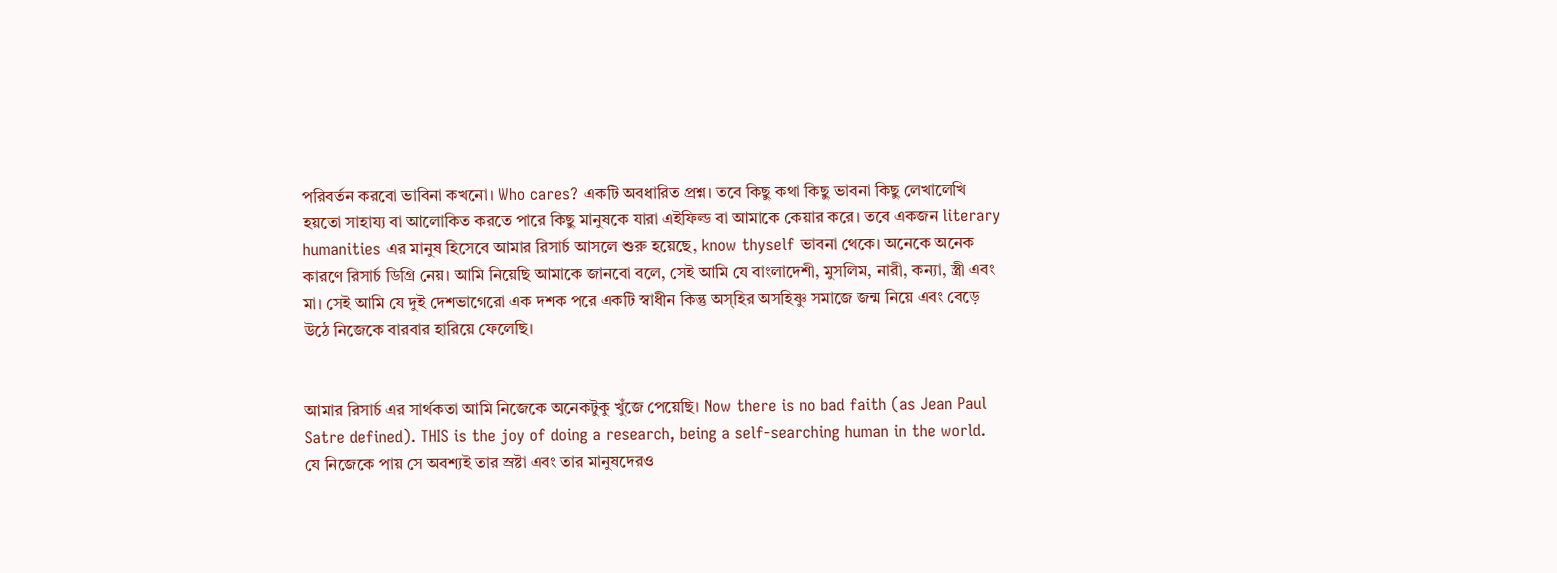পরিবর্তন করবো ভাবিনা কখনো। Who cares? একটি অবধারিত প্রশ্ন। তবে কিছু কথা কিছু ভাবনা কিছু লেখালেখি হয়তো সাহায্য বা আলোকিত করতে পারে কিছু মানুষকে যারা এইফিল্ড বা আমাকে কেয়ার করে। তবে একজন literary humanities এর মানুষ হিসেবে আমার রিসার্চ আসলে শুরু হয়েছে, know thyself ভাবনা থেকে। অনেকে অনেক কারণে রিসার্চ ডিগ্রি নেয়। আমি নিয়েছি আমাকে জানবো বলে, সেই আমি যে বাংলাদেশী, মুসলিম, নারী, কন্যা, স্ত্রী এবং মা। সেই আমি যে দুই দেশভাগেরো এক দশক পরে একটি স্বাধীন কিন্তু অস্হির অসহিষ্ণু সমাজে জন্ম নিয়ে এবং বেড়ে উঠে নিজেকে বারবার হারিয়ে ফেলেছি।


আমার রিসার্চ এর সার্থকতা আমি নিজেকে অনেকটুকু খুঁজে পেয়েছি। Now there is no bad faith (as Jean Paul Satre defined). THIS is the joy of doing a research, being a self-searching human in the world. যে নিজেকে পায় সে অবশ্যই তার স্রষ্টা এবং তার মানুষদেরও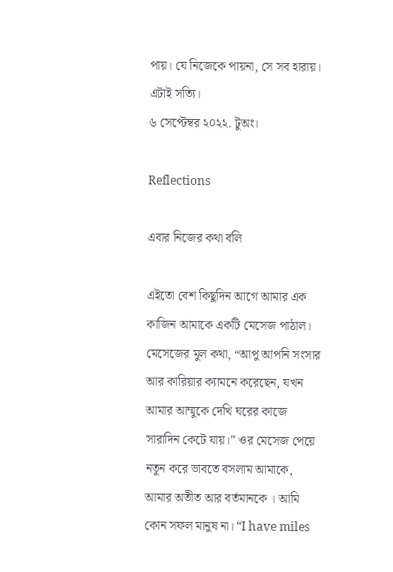পায়। যে নিজেকে পায়না, সে সব হারায়। এটাই সত্যি।
৬ সেপ্টেম্বর ২০২২. টুঅং।

Reflections

এবার নিজের কথা বলি

এইতো বেশ কিছুদিন আগে আমার এক কাজিন আমাকে একটি মেসেজ পাঠাল। মেসেজের মুল কথা, “আপু আপনি সংসার আর কারিয়ার ক্যামনে করেছেন, যখন আমার আম্মুকে দেখি ঘরের কাজে সারাদিন কেটে যায়।” ওর মেসেজ পেয়ে নতুন করে ভাবতে বসলাম আমাকে, আমার অতীত আর বর্তমানকে । আমি কোন সফল মানুষ না। “I have miles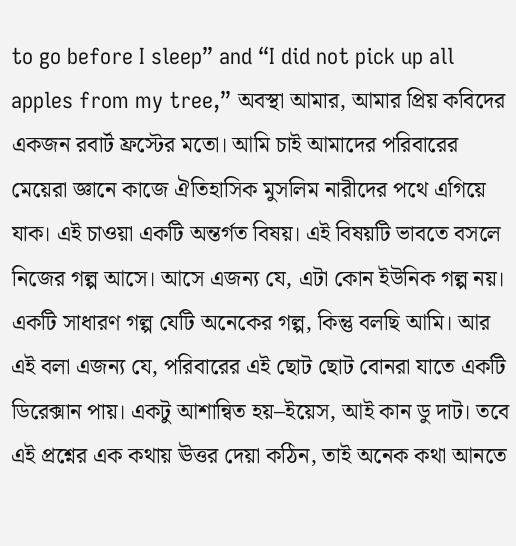to go before I sleep” and “I did not pick up all apples from my tree,” অবস্থা আমার, আমার প্রিয় কবিদের একজন রবার্ট ফ্রস্টের মতো। আমি চাই আমাদের পরিবারের মেয়েরা জ্ঞানে কাজে ঐতিহাসিক মুসলিম নারীদের পথে এগিয়ে যাক। এই চাওয়া একটি অন্তর্গত বিষয়। এই বিষয়টি ভাবতে বসলে নিজের গল্প আসে। আসে এজন্য যে, এটা কোন ইউনিক গল্প নয়। একটি সাধারণ গল্প যেটি অনেকের গল্প, কিন্তু বলছি আমি। আর এই বলা এজন্য যে, পরিবারের এই ছোট ছোট বোনরা যাতে একটি ডিরেক্সান পায়। একটু আশান্বিত হয়–ইয়েস, আই কান ডু দাট। তবে এই প্রশ্নের এক কথায় ঊত্তর দেয়া কঠিন, তাই অনেক কথা আনতে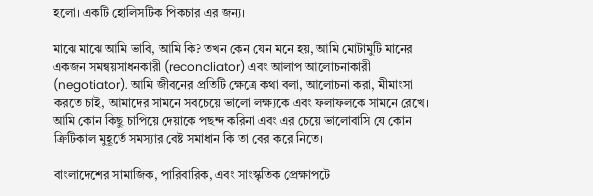হলো। একটি হোলিসটিক পিকচার এর জন্য।

মাঝে মাঝে আমি ভাবি, আমি কি? তখন কেন যেন মনে হয়, আমি মোটামুটি মানের একজন সমন্বয়সাধনকারী (reconcliator) এবং আলাপ আলোচনাকারী (negotiator). আমি জীবনের প্রতিটি ক্ষেত্রে কথা বলা, আলোচনা করা, মীমাংসা করতে চাই, আমাদের সামনে সবচেয়ে ভালো লক্ষ্যকে এবং ফলাফলকে সামনে রেখে। আমি কোন কিছু চাপিয়ে দেয়াকে পছন্দ করিনা এবং এর চেয়ে ভালোবাসি যে কোন ক্রিটিকাল মুহূর্তে সমস্যার বেষ্ট সমাধান কি তা বের করে নিতে।

বাংলাদেশের সামাজিক, পারিবারিক, এবং সাংস্কৃতিক প্রেক্ষাপটে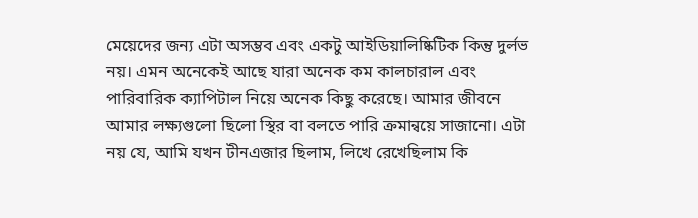মেয়েদের জন্য এটা অসম্ভব এবং একটু আইডিয়ালিষ্কিটিক কিন্তু দুর্লভ নয়। এমন অনেকেই আছে যারা অনেক কম কালচারাল এবং পারিবারিক ক্যাপিটাল নিয়ে অনেক কিছু করেছে। আমার জীবনে আমার লক্ষ্যগুলো ছিলো স্থির বা বলতে পারি ক্রমান্বয়ে সাজানো। এটা নয় যে, আমি যখন টীনএজার ছিলাম, লিখে রেখেছিলাম কি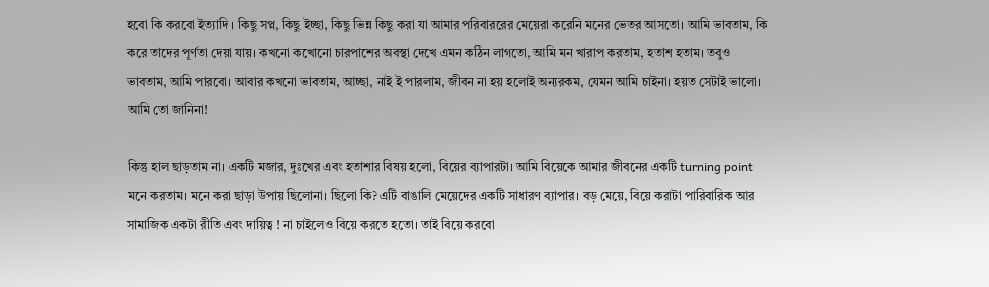হবো কি করবো ইত্যাদি । কিছু সপ্ন, কিছু ইচ্ছা, কিছু ভিন্ন কিছু করা যা আমার পরিবাররের মেয়েরা করেনি মনের ভেতর আসতো। আমি ভাবতাম, কি করে তাদের পূর্ণতা দেয়া যায়। কখনো কখোনো চারপাশের অবস্থা দেখে এমন কঠিন লাগতো, আমি মন খারাপ করতাম, হতাশ হতাম। তবুও ভাবতাম, আমি পারবো। আবার কখনো ভাবতাম, আচ্ছা, নাই ই পারলাম, জীবন না হয় হলোই অন্যরকম, যেমন আমি চাইনা। হয়ত সেটাই ভালো। আমি তো জানিনা!

কিন্তু হাল ছাড়তাম না। একটি মজার, দুঃখের এবং হতাশার বিষয় হলো, বিয়ের ব্যাপারটা। আমি বিয়েকে আমার জীবনের একটি turning point মনে করতাম। মনে করা ছাড়া উপায় ছিলোনা। ছিলো কি? এটি বাঙালি মেয়েদের একটি সাধারণ ব্যাপার। বড় মেয়ে, বিয়ে করাটা পারিবারিক আর সামাজিক একটা রীতি এবং দায়িত্ব ! না চাইলেও বিয়ে করতে হতো। তাই বিয়ে করবো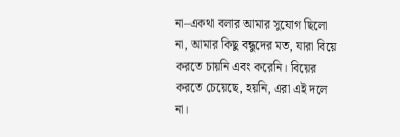না–একথা বলার আমার সুযোগ ছিলো না, আমার কিছু বন্ধুদের মত, যারা বিয়ে করতে চায়নি এবং করেনি। বিয়ের করতে চেয়েছে, হয়নি, এরা এই দলে না।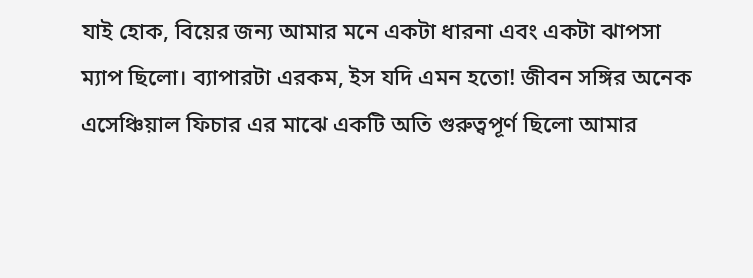যাই হোক, বিয়ের জন্য আমার মনে একটা ধারনা এবং একটা ঝাপসা ম্যাপ ছিলো। ব্যাপারটা এরকম, ইস যদি এমন হতো! জীবন সঙ্গির অনেক এসেঞ্চিয়াল ফিচার এর মাঝে একটি অতি গুরুত্বপূর্ণ ছিলো আমার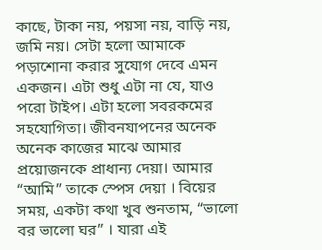কাছে, টাকা নয়, পয়সা নয়, বাড়ি নয়, জমি নয়। সেটা হলো আমাকে পড়াশোনা করার সুযোগ দেবে এমন একজন। এটা শুধু এটা না যে, যাও পরো টাইপ। এটা হলো সবরকমের সহযোগিতা। জীবনযাপনের অনেক অনেক কাজের মাঝে আমার প্রয়োজনকে প্রাধান্য দেয়া। আমার “আমি” তাকে স্পেস দেয়া । বিয়ের সময়, একটা কথা খুব শুনতাম, “ভালো বর ভালো ঘর” । যারা এই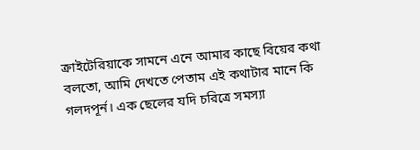ক্রাইটেরিয়াকে সামনে এনে আমার কাছে বিয়ের কথা বলতো, আমি দেখতে পেতাম এই কথাটার মানে কি গলদপূর্ন। এক ছেলের যদি চরিত্রে সমস্যা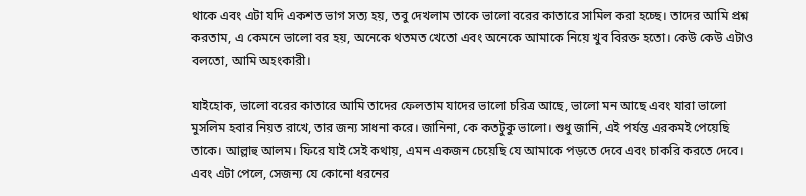থাকে এবং এটা যদি একশত ভাগ সত্য হয়, তবু দেখলাম তাকে ভালো বরের কাতারে সামিল করা হচ্ছে। তাদের আমি প্রশ্ন করতাম, এ কেমনে ভালো বর হয়, অনেকে থতমত খেতো এবং অনেকে আমাকে নিয়ে খুব বিরক্ত হতো। কেউ কেউ এটাও বলতো, আমি অহংকারী।

যাইহোক, ভালো বরের কাতারে আমি তাদের ফেলতাম যাদের ভালো চরিত্র আছে, ভালো মন আছে এবং যারা ভালো মুসলিম হবার নিয়ত রাখে, তার জন্য সাধনা করে। জানিনা, কে কতটুকু ভালো। শুধু জানি, এই পর্যন্ত এরকমই পেয়েছি তাকে। আল্লাহু আলম। ফিরে যাই সেই কথায়, এমন একজন চেয়েছি যে আমাকে পড়তে দেবে এবং চাকরি করতে দেবে। এবং এটা পেলে, সেজন্য যে কোনো ধরনের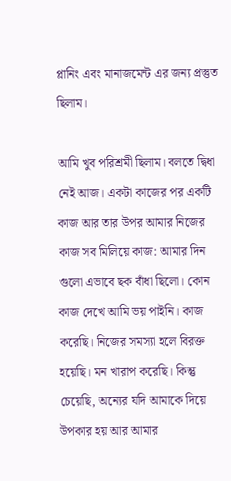প্লানিং এবং মানাজমেন্ট এর জন্য প্রস্তুত ছিলাম।

আমি খুব পরিশ্রমী ছিলাম। বলতে দ্বিধা নেই আজ। একটা কাজের পর একটি কাজ আর তার উপর আমার নিজের কাজ সব মিলিয়ে কাজ: আমার দিন গুলো এভাবে ছক বাঁধা ছিলো। কোন কাজ দেখে আমি ভয় পাইনি। কাজ করেছি। নিজের সমস্যা হলে বিরক্ত হয়েছি। মন খারাপ করেছি। কিন্তু চেয়েছি, অন্যের যদি আমাকে দিয়ে উপকার হয় আর আমার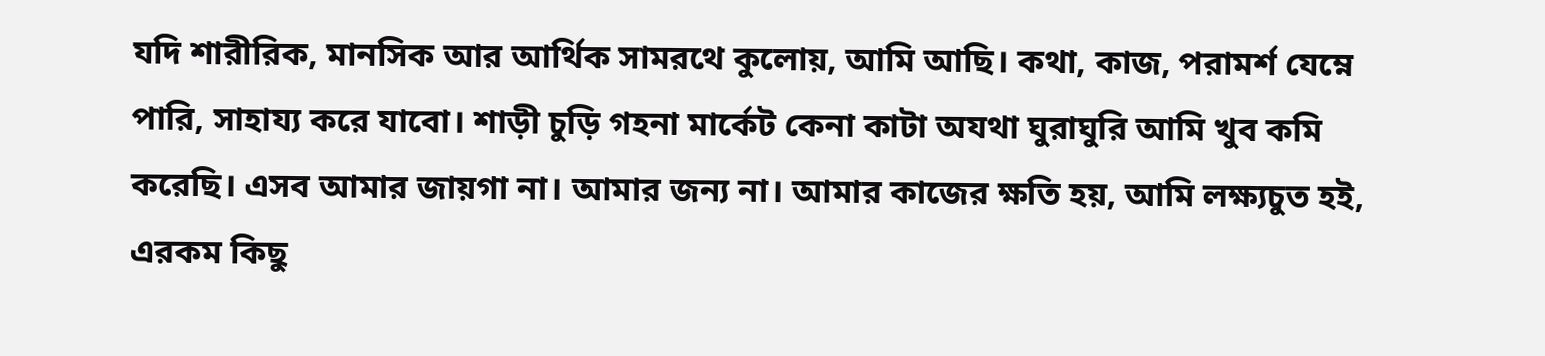যদি শারীরিক, মানসিক আর আর্থিক সামরথে কুলোয়, আমি আছি। কথা, কাজ, পরামর্শ যেম্নে পারি, সাহায্য করে যাবো। শাড়ী চুড়ি গহনা মার্কেট কেনা কাটা অযথা ঘুরাঘুরি আমি খুব কমি করেছি। এসব আমার জায়গা না। আমার জন্য না। আমার কাজের ক্ষতি হয়, আমি লক্ষ্যচুত হই, এরকম কিছু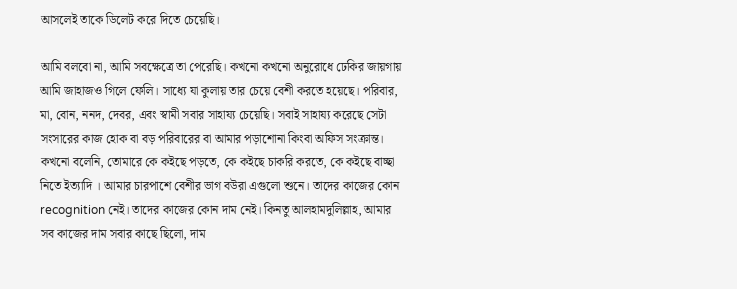আসলেই তাকে ডিলেট করে দিতে চেয়েছি।

আমি বলবো না, আমি সবক্ষেত্রে তা পেরেছি। কখনো কখনো অনুরোধে ঢেকির জায়গায় আমি জাহাজও গিলে ফেলি। সাধ্যে যা কুলায় তার চেয়ে বেশী করতে হয়েছে। পরিবার, মা, বোন, ননদ, দেবর, এবং স্বামী সবার সাহায্য চেয়েছি। সবাই সাহায্য করেছে সেটা সংসারের কাজ হোক বা বড় পরিবারের বা আমার পড়াশোনা কিংবা অফিস সংক্রান্ত। কখনো বলেনি, তোমারে কে কইছে পড়তে, কে কইছে চাকরি করতে, কে কইছে বাচ্ছা নিতে ইত্যাদি । আমার চারপাশে বেশীর ভাগ বউরা এগুলো শুনে। তাদের কাজের কোন recognition নেই। তাদের কাজের কোন দাম নেই। কিনতু আলহামদুলিল্লাহ, আমার সব কাজের দাম সবার কাছে ছিলো, দাম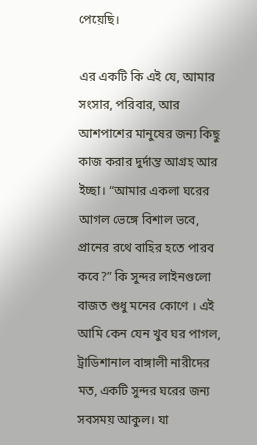পেয়েছি।

এর একটি কি এই যে, আমার সংসার, পরিবার, আর আশপাশের মানুষের জন্য কিছু কাজ করার দুর্দান্ত আগ্রহ আর ইচ্ছা। “আমার একলা ঘরের আগল ভেঙ্গে বিশাল ভবে, প্রানের রথে বাহির হতে পারব কবে?” কি সুন্দর লাইনগুলো বাজত শুধু মনের কোণে । এই আমি কেন যেন খুব ঘর পাগল, ট্রাডিশানাল বাঙ্গালী নারীদের মত, একটি সুন্দর ঘরের জন্য সবসময় আকুল। যা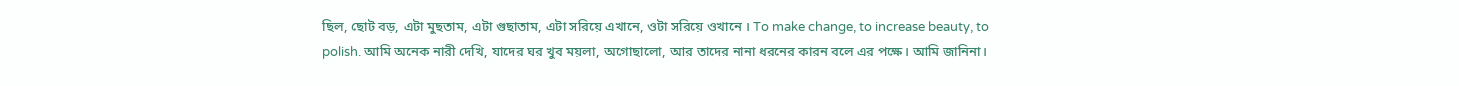ছিল, ছোট বড়, এটা মুছতাম, এটা গুছাতাম, এটা সরিয়ে এখানে, ওটা সরিয়ে ওখানে । To make change, to increase beauty, to polish. আমি অনেক নারী দেখি, যাদের ঘর খুব ময়লা, অগোছালো, আর তাদের নানা ধরনের কারন বলে এর পক্ষে। আমি জানিনা।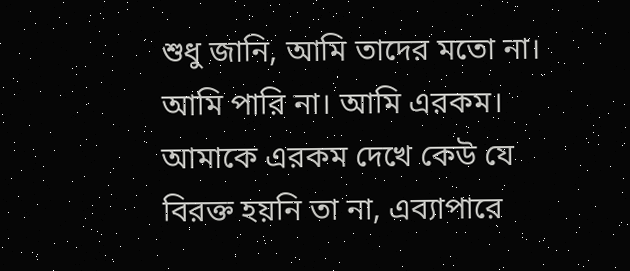শুধু জানি, আমি তাদের মতো না। আমি পারি না। আমি এরকম। আমাকে এরকম দেখে কেউ যে বিরক্ত হয়নি তা না, এব্যাপারে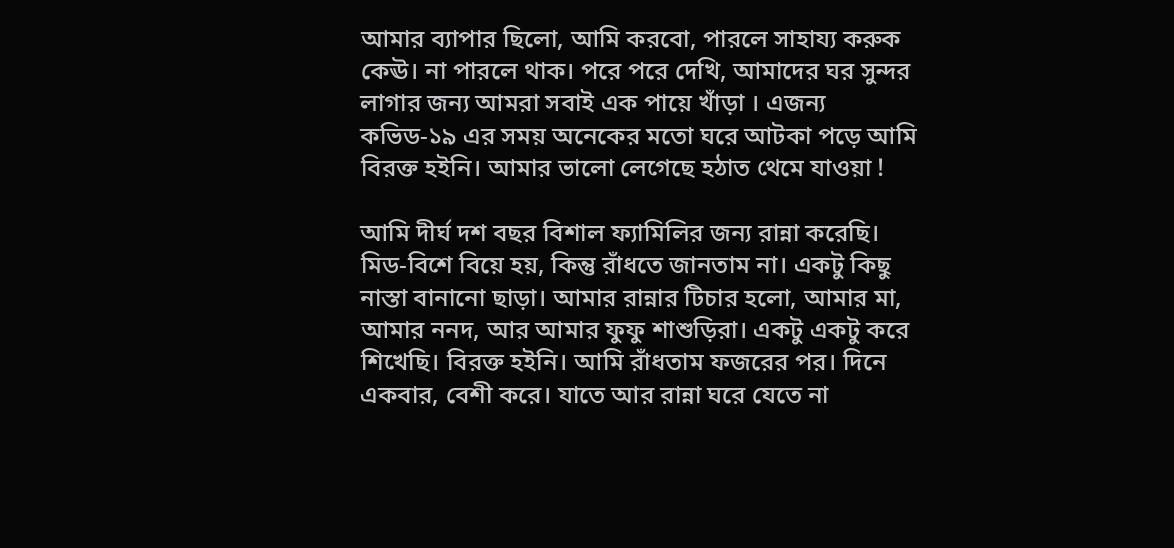আমার ব্যাপার ছিলো, আমি করবো, পারলে সাহায্য করুক কেঊ। না পারলে থাক। পরে পরে দেখি, আমাদের ঘর সুন্দর লাগার জন্য আমরা সবাই এক পায়ে খাঁড়া । এজন্য কভিড-১৯ এর সময় অনেকের মতো ঘরে আটকা পড়ে আমি বিরক্ত হইনি। আমার ভালো লেগেছে হঠাত থেমে যাওয়া !

আমি দীর্ঘ দশ বছর বিশাল ফ্যামিলির জন্য রান্না করেছি। মিড-বিশে বিয়ে হয়, কিন্তু রাঁধতে জানতাম না। একটু কিছু নাস্তা বানানো ছাড়া। আমার রান্নার টিচার হলো, আমার মা, আমার ননদ, আর আমার ফুফু শাশুড়িরা। একটু একটু করে শিখেছি। বিরক্ত হইনি। আমি রাঁধতাম ফজরের পর। দিনে একবার, বেশী করে। যাতে আর রান্না ঘরে যেতে না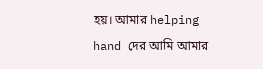হয়। আমার helping hand দের আমি আমার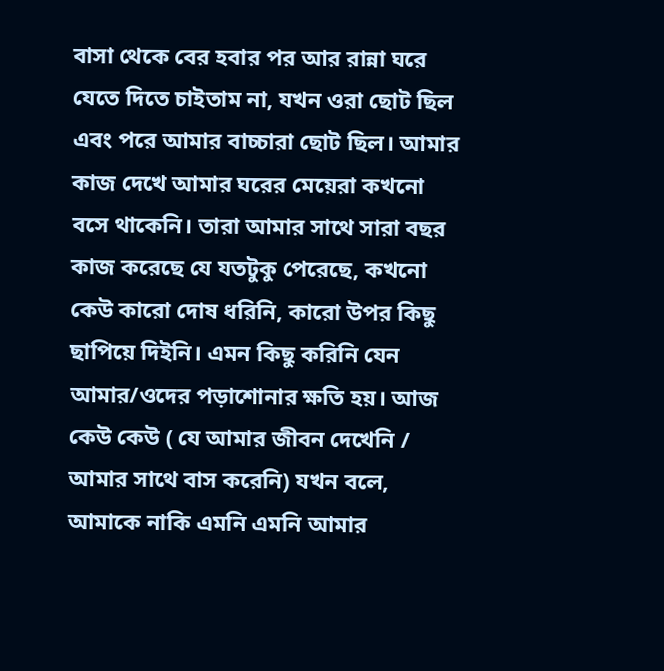বাসা থেকে বের হবার পর আর রান্না ঘরে যেতে দিতে চাইতাম না, যখন ওরা ছোট ছিল এবং পরে আমার বাচ্চারা ছোট ছিল। আমার কাজ দেখে আমার ঘরের মেয়েরা কখনো বসে থাকেনি। তারা আমার সাথে সারা বছর কাজ করেছে যে যতটুকু পেরেছে, কখনো কেউ কারো দোষ ধরিনি, কারো উপর কিছু ছাপিয়ে দিইনি। এমন কিছু করিনি যেন আমার/ওদের পড়াশোনার ক্ষতি হয়। আজ কেউ কেউ ( যে আমার জীবন দেখেনি / আমার সাথে বাস করেনি) যখন বলে, আমাকে নাকি এমনি এমনি আমার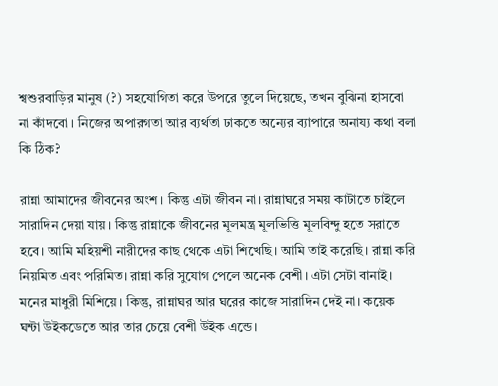শ্বশুরবাড়ির মানুষ (?) সহযোগিতা করে উপরে তুলে দিয়েছে, তখন বুঝিনা হাসবো না কাঁদবো । নিজের অপারগতা আর ব্যর্থতা ঢাকতে অন্যের ব্যাপারে অনায্য কথা বলা কি ঠিক?

রান্না আমাদের জীবনের অংশ। কিন্তু এটা জীবন না। রান্নাঘরে সময় কাটাতে চাইলে সারাদিন দেয়া যায়। কিন্তু রান্নাকে জীবনের মূলমন্ত্র মূলভিত্তি মূলবিন্দু হতে সরাতে হবে। আমি মহিয়শী নারীদের কাছ থেকে এটা শিখেছি। আমি তাই করেছি। রান্না করি নিয়মিত এবং পরিমিত। রান্না করি সুযোগ পেলে অনেক বেশী। এটা সেটা বানাই। মনের মাধুরী মিশিয়ে। কিন্তু, রান্নাঘর আর ঘরের কাজে সারাদিন দেই না। কয়েক ঘন্টা উইকডেতে আর তার চেয়ে বেশী উইক এন্ডে।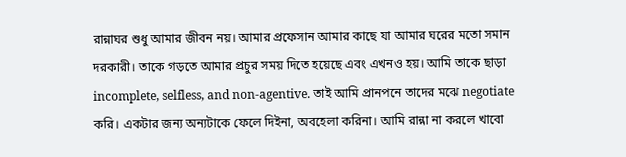রান্নাঘর শুধু আমার জীবন নয়। আমার প্রফেসান আমার কাছে যা আমার ঘরের মতো সমান দরকারী। তাকে গড়তে আমার প্রচুর সময় দিতে হয়েছে এবং এখনও হয়। আমি তাকে ছাড়া incomplete, selfless, and non-agentive. তাই আমি প্রানপনে তাদের মঝে negotiate করি। একটার জন্য অন্যটাকে ফেলে দিইনা, অবহেলা করিনা। আমি রান্না না করলে খাবো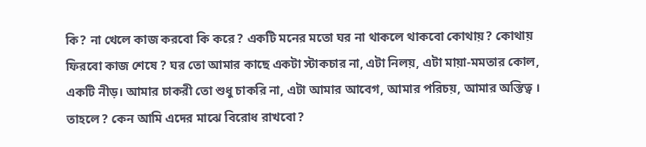কি? না খেলে কাজ করবো কি করে? একটি মনের মতো ঘর না থাকলে থাকবো কোথায়? কোথায় ফিরবো কাজ শেষে ? ঘর তো আমার কাছে একটা স্টাকচার না, এটা নিলয়, এটা মায়া-মমতার কোল, একটি নীড়। আমার চাকরী তো শুধু চাকরি না, এটা আমার আবেগ, আমার পরিচয়, আমার অস্তিত্ব । তাহলে? কেন আমি এদের মাঝে বিরোধ রাখবো?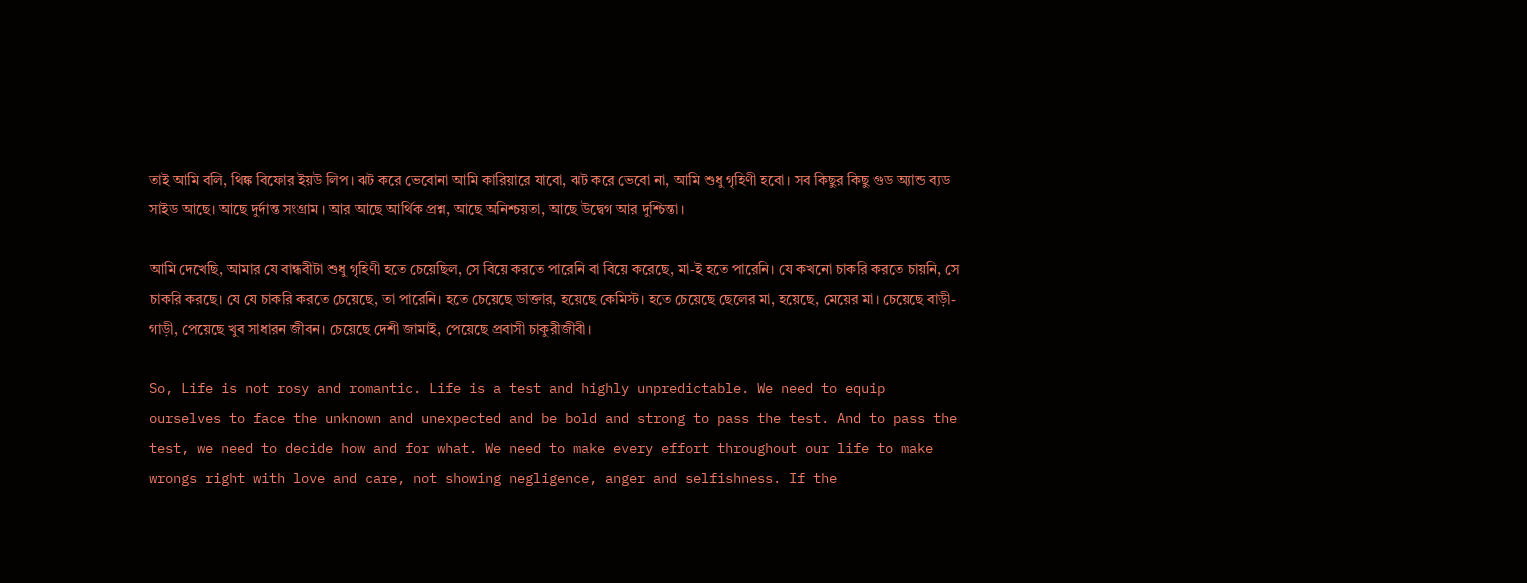তাই আমি বলি, থিঙ্ক বিফোর ইয়উ লিপ। ঝট করে ভেবোনা আমি কারিয়ারে যাবো, ঝট করে ভেবো না, আমি শুধু গৃহিণী হবো। সব কিছুর কিছু গুড অ্যান্ড ব্যড সাইড আছে। আছে দুর্দান্ত সংগ্রাম । আর আছে আর্থিক প্রশ্ন, আছে অনিশ্চয়তা, আছে উদ্বেগ আর দুশ্চিন্তা।

আমি দেখেছি, আমার যে বান্ধবীটা শুধু গৃহিণী হতে চেয়েছিল, সে বিয়ে করতে পারেনি বা বিয়ে করেছে, মা-ই হতে পারেনি। যে কখনো চাকরি করতে চায়নি, সে চাকরি করছে। যে যে চাকরি করতে চেয়েছে, তা পারেনি। হতে চেয়েছে ডাক্তার, হয়েছে কেমিস্ট। হতে চেয়েছে ছেলের মা, হয়েছে, মেয়ের মা। চেয়েছে বাড়ী-গাড়ী, পেয়েছে খুব সাধারন জীবন। চেয়েছে দেশী জামাই, পেয়েছে প্রবাসী চাকুরীজীবী।

So, Life is not rosy and romantic. Life is a test and highly unpredictable. We need to equip ourselves to face the unknown and unexpected and be bold and strong to pass the test. And to pass the test, we need to decide how and for what. We need to make every effort throughout our life to make wrongs right with love and care, not showing negligence, anger and selfishness. If the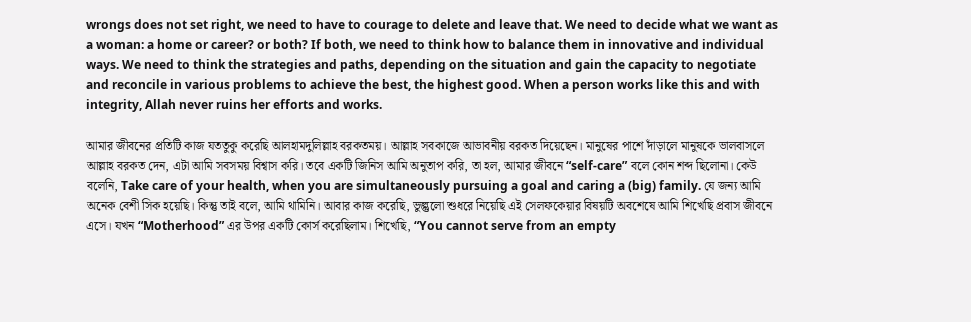wrongs does not set right, we need to have to courage to delete and leave that. We need to decide what we want as a woman: a home or career? or both? If both, we need to think how to balance them in innovative and individual ways. We need to think the strategies and paths, depending on the situation and gain the capacity to negotiate and reconcile in various problems to achieve the best, the highest good. When a person works like this and with integrity, Allah never ruins her efforts and works.

আমার জীবনের প্রতিটি কাজ যততুকু করেছি আলহামদুলিল্লাহ বরকতময়। আল্লাহ সবকাজে আভাবনীয় বরকত দিয়েছেন। মানুষের পাশে দাঁড়ালে মানুষকে ভালবাসলে আল্লাহ বরকত দেন, এটা আমি সবসময় বিশ্বাস করি। তবে একটি জিনিস আমি অনুতাপ করি, তা হল, আমার জীবনে “self-care” বলে কোন শব্দ ছিলোনা। কেউ বলেনি, Take care of your health, when you are simultaneously pursuing a goal and caring a (big) family. যে জন্য আমি অনেক বেশী সিক হয়েছি। কিন্তু তাই বলে, আমি থামিনি। আবার কাজ করেছি, ভুল্গুলো শুধরে নিয়েছি এই সেলফকেয়ার বিষয়টি অবশেষে আমি শিখেছি প্রবাস জীবনে এসে। যখন “Motherhood” এর উপর একটি কোর্স করেছিলাম। শিখেছি, “You cannot serve from an empty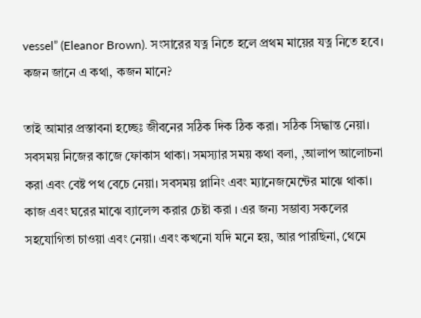vessel” (Eleanor Brown). সংসারের যত্ন নিতে হলে প্রথম মায়ের যত্ন নিতে হবে। কজন জানে এ কথা, কজন মানে?

তাই আমার প্রস্তাবনা হচ্ছেঃ জীবনের সঠিক দিক ঠিক করা। সঠিক সিদ্ধান্ত নেয়া। সবসময় নিজের কাজে ফোকাস থাকা। সমস্যার সময় কথা বলা, ,আলাপ আলোচনা করা এবং বেষ্ট পথ বেচে নেয়া। সবসময় প্লানিং এবং ম্যানেজমেন্টের মাঝে থাকা। কাজ এবং ঘরের মাঝে ব্যালেন্স করার চেষ্টা করা । এর জন্য সম্ভাব্য সকলের সহযোগিতা চাওয়া এবং নেয়া। এবং কখনো যদি মনে হয়, আর পারছিনা, থেমে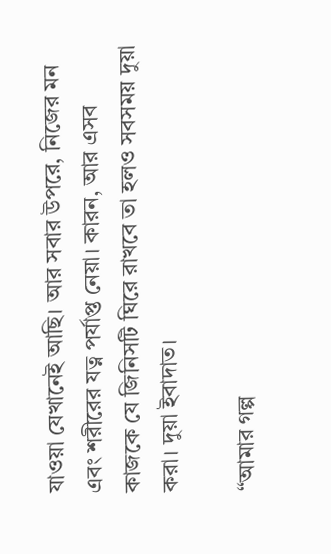যাওয়া যেখানেই আছি। আর সবার উপরে, নিজের মন এবং শরীরের যত্ন পর্যাপ্ত নেয়া। কারন, আর এসব কাজকে যে জিনিসটি ঘিরে রাখবে তা হলও সবসময় দুয়া করা। দুয়া ইবাদাত।

“আমার গল্প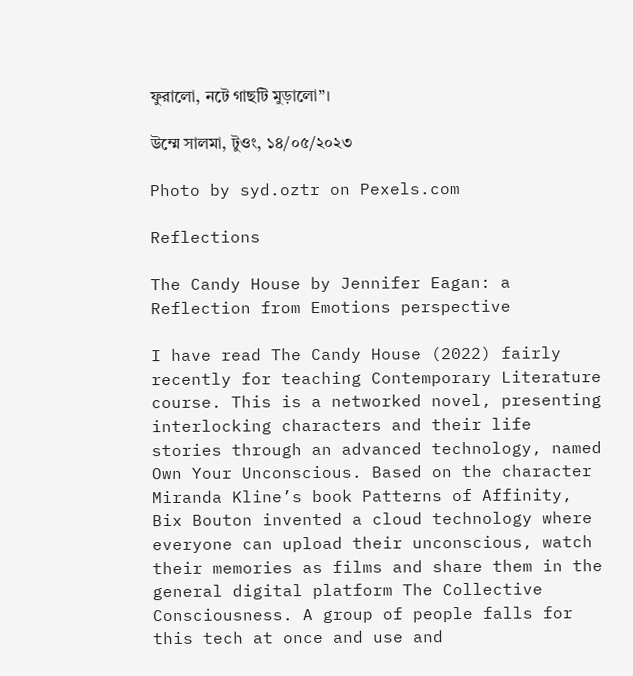ফুরালো, নটে গাছটি মুড়ালো”।

উম্মে সালমা, টুওং, ১৪/০৫/২০২৩

Photo by syd.oztr on Pexels.com

Reflections

The Candy House by Jennifer Eagan: a Reflection from Emotions perspective

I have read The Candy House (2022) fairly recently for teaching Contemporary Literature course. This is a networked novel, presenting interlocking characters and their life stories through an advanced technology, named Own Your Unconscious. Based on the character Miranda Kline’s book Patterns of Affinity, Bix Bouton invented a cloud technology where everyone can upload their unconscious, watch their memories as films and share them in the general digital platform The Collective Consciousness. A group of people falls for this tech at once and use and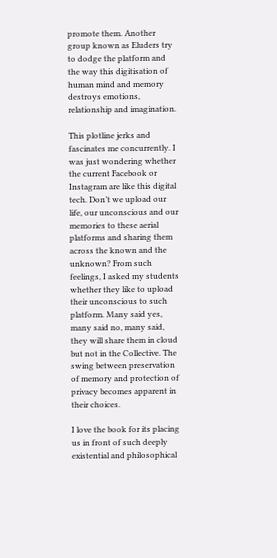promote them. Another group known as Eluders try to dodge the platform and the way this digitisation of human mind and memory destroys emotions, relationship and imagination.

This plotline jerks and fascinates me concurrently. I was just wondering whether the current Facebook or Instagram are like this digital tech. Don’t we upload our life, our unconscious and our memories to these aerial platforms and sharing them across the known and the unknown? From such feelings, I asked my students whether they like to upload their unconscious to such platform. Many said yes, many said no, many said, they will share them in cloud but not in the Collective. The swing between preservation of memory and protection of privacy becomes apparent in their choices.

I love the book for its placing us in front of such deeply existential and philosophical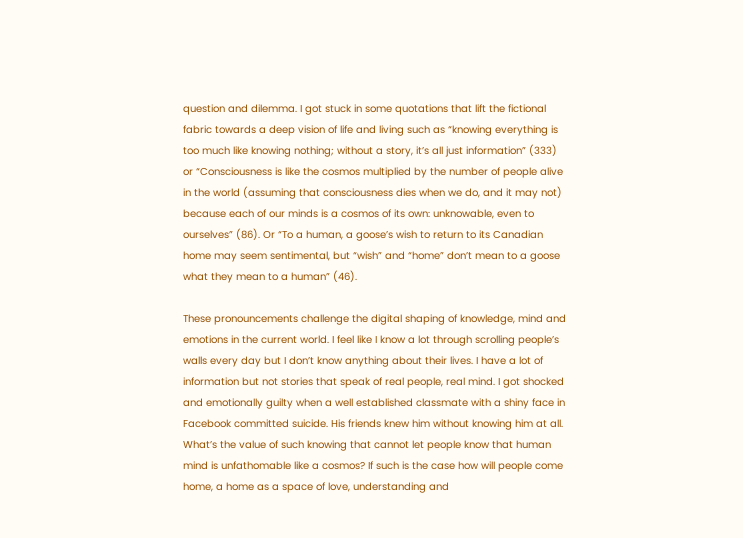question and dilemma. I got stuck in some quotations that lift the fictional fabric towards a deep vision of life and living such as “knowing everything is too much like knowing nothing; without a story, it’s all just information” (333) or “Consciousness is like the cosmos multiplied by the number of people alive in the world (assuming that consciousness dies when we do, and it may not) because each of our minds is a cosmos of its own: unknowable, even to ourselves” (86). Or “To a human, a goose’s wish to return to its Canadian home may seem sentimental, but “wish” and “home” don’t mean to a goose what they mean to a human” (46).

These pronouncements challenge the digital shaping of knowledge, mind and emotions in the current world. I feel like I know a lot through scrolling people’s walls every day but I don’t know anything about their lives. I have a lot of information but not stories that speak of real people, real mind. I got shocked and emotionally guilty when a well established classmate with a shiny face in Facebook committed suicide. His friends knew him without knowing him at all. What’s the value of such knowing that cannot let people know that human mind is unfathomable like a cosmos? If such is the case how will people come home, a home as a space of love, understanding and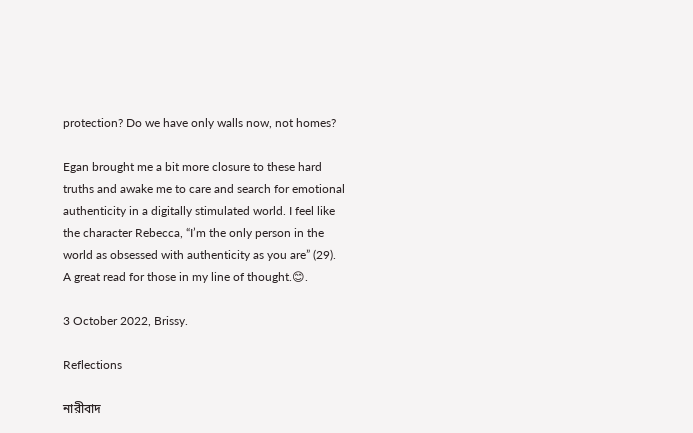protection? Do we have only walls now, not homes?

Egan brought me a bit more closure to these hard truths and awake me to care and search for emotional authenticity in a digitally stimulated world. I feel like the character Rebecca, “I’m the only person in the world as obsessed with authenticity as you are” (29).
A great read for those in my line of thought.😊.

3 October 2022, Brissy.

Reflections

নারীবাদ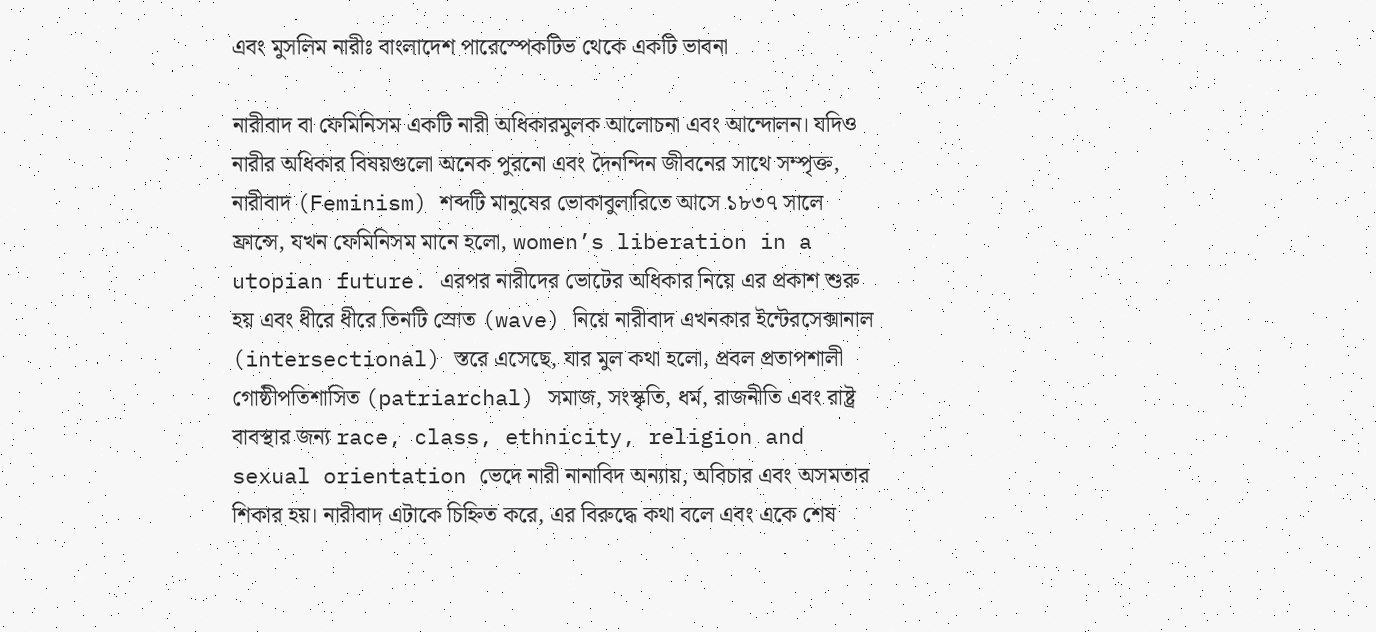এবং মুসলিম নারীঃ বাংলাদেশ পারেস্পেকটিভ থেকে একটি ভাবনা

নারীবাদ বা ফেমিনিসম একটি নারী অধিকারমুলক আলোচনা এবং আন্দোলন। যদিও নারীর অধিকার বিষয়গুলো অনেক পুরনো এবং দৈনন্দিন জীবনের সাথে সম্পৃক্ত, নারীবাদ (Feminism) শব্দটি মানুষের ভোকাবুলারিতে আসে ১৮৩৭ সালে ফ্রান্সে, যখন ফেমিনিসম মানে হলো, women’s liberation in a utopian future. এরপর নারীদের ভোটের অধিকার নিয়ে এর প্রকাশ শুরু হয় এবং ধীরে ধীরে তিনটি স্রোত (wave) নিয়ে নারীবাদ এখনকার ইন্টেরসেক্সানাল (intersectional) স্তরে এসেছে, যার মুল কথা হলো, প্রবল প্রতাপশালী গোষ্ঠীপতিশাসিত (patriarchal) সমাজ, সংস্কৃতি, ধর্ম, রাজনীতি এবং রাষ্ট্র বাবস্থার জন্য race, class, ethnicity, religion and sexual orientation ভেদে নারী নানাবিদ অন্যায়, অবিচার এবং অসমতার শিকার হয়। নারীবাদ এটাকে চিহ্নিত করে, এর বিরুদ্ধে কথা বলে এবং একে শেষ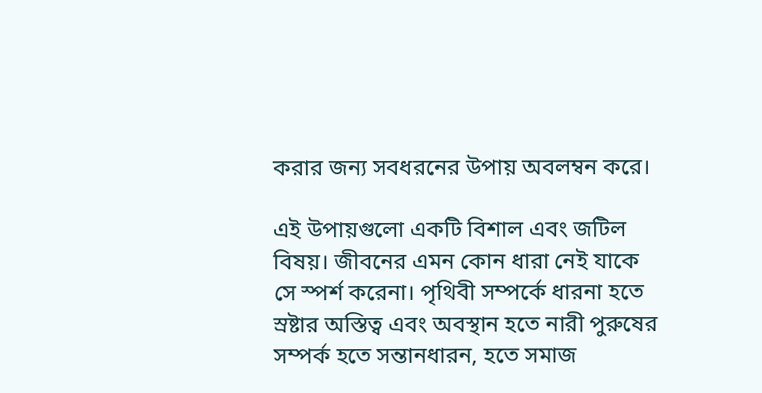করার জন্য সবধরনের উপায় অবলম্বন করে।

এই উপায়গুলো একটি বিশাল এবং জটিল বিষয়। জীবনের এমন কোন ধারা নেই যাকে সে স্পর্শ করেনা। পৃথিবী সম্পর্কে ধারনা হতে স্রষ্টার অস্তিত্ব এবং অবস্থান হতে নারী পুরুষের সম্পর্ক হতে সন্তানধারন, হতে সমাজ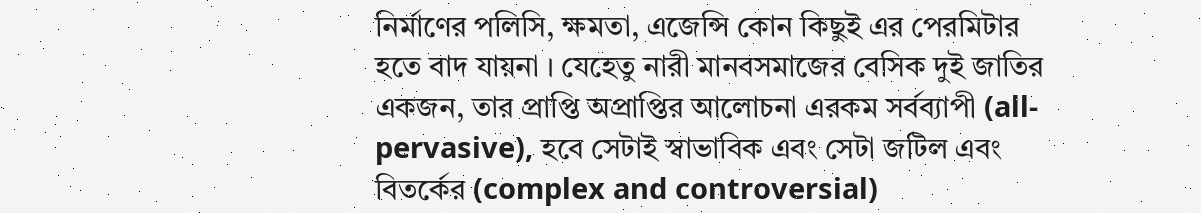নির্মাণের পলিসি, ক্ষমতা, এজেন্সি কোন কিছুই এর পেরমিটার হতে বাদ যায়না । যেহেতু নারী মানবসমাজের বেসিক দুই জাতির একজন, তার প্রাপ্তি অপ্রাপ্তির আলোচনা এরকম সর্বব্যাপী (all-pervasive), হবে সেটাই স্বাভাবিক এবং সেটা জটিল এবং বিতর্কের (complex and controversial)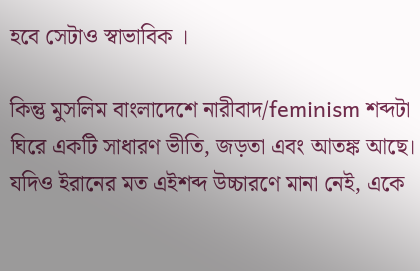হবে সেটাও স্বাভাবিক ।

কিন্তু মুসলিম বাংলাদেশে নারীবাদ/feminism শব্দটা ঘিরে একটি সাধারণ ভীতি, জড়তা এবং আতঙ্ক আছে। যদিও ইরানের মত এইশব্দ উচ্চারণে মানা নেই, একে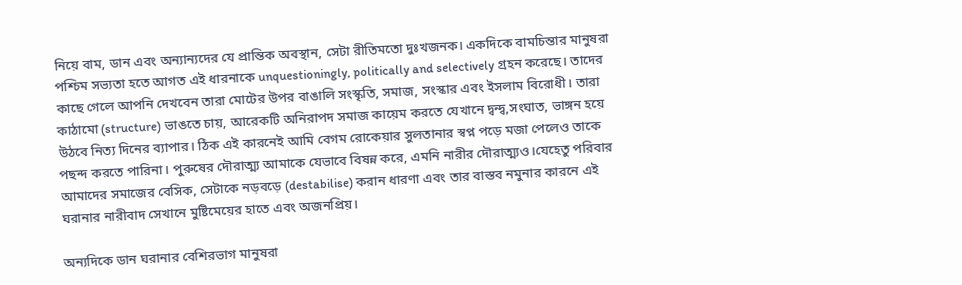নিয়ে বাম, ডান এবং অন্যান্যদের যে প্রান্তিক অবস্থান, সেটা রীতিমতো দুঃখজনক। একদিকে বামচিন্তার মানুষরা পশ্চিম সভ্যতা হতে আগত এই ধারনাকে unquestioningly, politically and selectively গ্রহন করেছে। তাদের কাছে গেলে আপনি দেখবেন তারা মোটের উপর বাঙালি সংস্কৃতি, সমাজ, সংস্কার এবং ইসলাম বিরোধী। তারা কাঠামো (structure) ভাঙতে চায়, আরেকটি অনিরাপদ সমাজ কায়েম করতে যেখানে দ্বন্দ্ব,সংঘাত, ভাঙ্গন হয়ে উঠবে নিত্য দিনের ব্যাপার। ঠিক এই কারনেই আমি বেগম রোকেয়ার সুলতানার স্বপ্ন পড়ে মজা পেলেও তাকে পছন্দ করতে পারিনা। পুরুষের দৌরাত্ম্য আমাকে যেভাবে বিষন্ন করে, এমনি নারীর দৌরাত্ম্যও।যেহেতু পরিবার আমাদের সমাজের বেসিক, সেটাকে নড়বড়ে (destabilise) করান ধারণা এবং তার বাস্তব নমুনার কারনে এই ঘরানার নারীবাদ সেখানে মুষ্টিমেয়ের হাতে এবং অজনপ্রিয়।

অন্যদিকে ডান ঘরানার বেশিরভাগ মানুষরা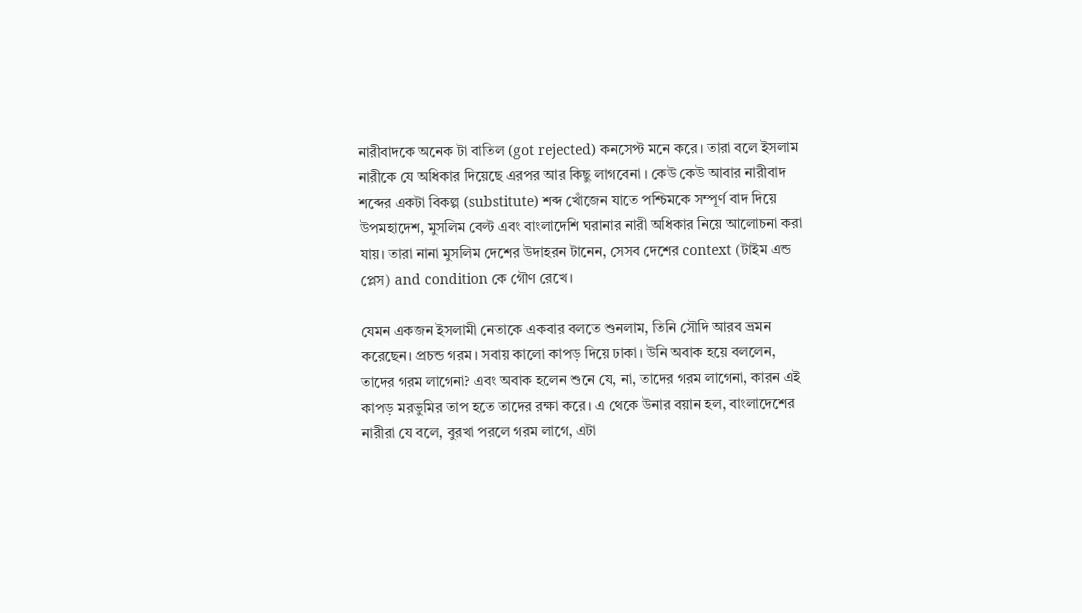নারীবাদকে অনেক টা বাতিল (got rejected) কনসেপ্ট মনে করে। তারা বলে ইসলাম নারীকে যে অধিকার দিয়েছে এরপর আর কিছু লাগবেনা । কেউ কেউ আবার নারীবাদ শব্দের একটা বিকল্প (substitute) শব্দ খোঁজেন যাতে পশ্চিমকে সম্পূর্ণ বাদ দিয়ে উপমহাদেশ, মুসলিম বেল্ট এবং বাংলাদেশি ঘরানার নারী অধিকার নিয়ে আলোচনা করা যায়। তারা নানা মুসলিম দেশের উদাহরন টানেন, সেসব দেশের context (টাইম এন্ড প্লেস) and condition কে গৌণ রেখে।

যেমন একজন ইসলামী নেতাকে একবার বলতে শুনলাম, তিনি সৌদি আরব ভ্রমন করেছেন। প্রচন্ড গরম। সবায় কালো কাপড় দিয়ে ঢাকা। উনি অবাক হয়ে বললেন, তাদের গরম লাগেনা? এবং অবাক হলেন শুনে যে, না, তাদের গরম লাগেনা, কারন এই কাপড় মরভুমির তাপ হতে তাদের রক্ষা করে। এ থেকে উনার বয়ান হল, বাংলাদেশের নারীরা যে বলে, বুরখা পরলে গরম লাগে, এটা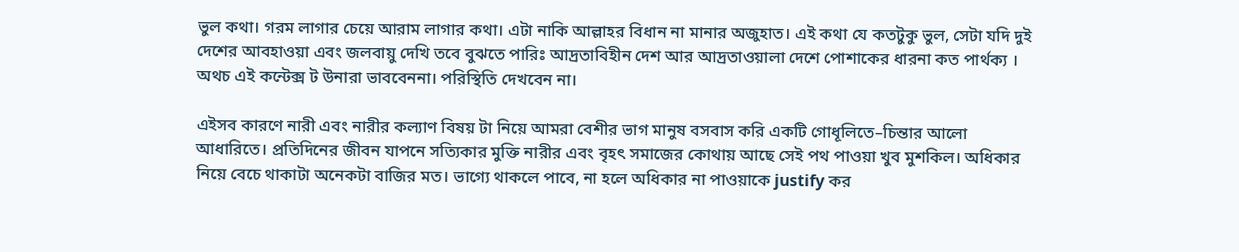ভুল কথা। গরম লাগার চেয়ে আরাম লাগার কথা। এটা নাকি আল্লাহর বিধান না মানার অজুহাত। এই কথা যে কতটুকু ভুল, সেটা যদি দুই দেশের আবহাওয়া এবং জলবায়ু দেখি তবে বুঝতে পারিঃ আদ্রতাবিহীন দেশ আর আদ্রতাওয়ালা দেশে পোশাকের ধারনা কত পার্থক্য । অথচ এই কন্টেক্স ট উনারা ভাববেননা। পরিস্থিতি দেখবেন না।

এইসব কারণে নারী এবং নারীর কল্যাণ বিষয় টা নিয়ে আমরা বেশীর ভাগ মানুষ বসবাস করি একটি গোধূলিতে–চিন্তার আলো আধারিতে। প্রতিদিনের জীবন যাপনে সত্যিকার মুক্তি নারীর এবং বৃহৎ সমাজের কোথায় আছে সেই পথ পাওয়া খুব মুশকিল। অধিকার নিয়ে বেচে থাকাটা অনেকটা বাজির মত। ভাগ্যে থাকলে পাবে, না হলে অধিকার না পাওয়াকে justify কর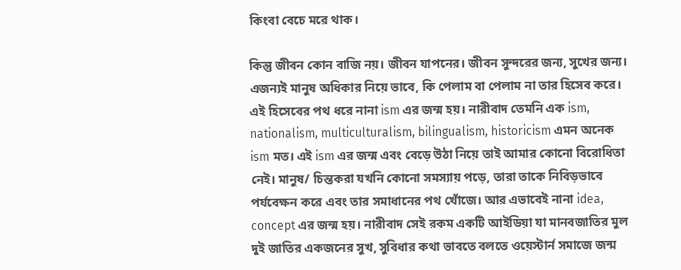কিংবা বেচে মরে থাক।

কিন্তু জীবন কোন বাজি নয়। জীবন যাপনের। জীবন সুন্দরের জন্য, সুখের জন্য। এজন্যই মানুষ অধিকার নিয়ে ভাবে, কি পেলাম বা পেলাম না তার হিসেব করে। এই হিসেবের পথ ধরে নানা ism এর জন্ম হয়। নারীবাদ তেমনি এক ism, nationalism, multiculturalism, bilingualism, historicism এমন অনেক ism মত। এই ism এর জন্ম এবং বেড়ে উঠা নিয়ে তাই আমার কোনো বিরোধিতা নেই। মানুষ/ চিন্তকরা যখনি কোনো সমস্যায় পড়ে, তারা তাকে নিবিড়ভাবে পর্যবেক্ষন করে এবং তার সমাধানের পথ খোঁজে। আর এভাবেই নানা idea, concept এর জন্ম হয়। নারীবাদ সেই রকম একটি আইডিয়া যা মানবজাতির মুল দুই জাতির একজনের সুখ, সুবিধার কথা ভাবতে বলতে ওয়েস্টার্ন সমাজে জন্ম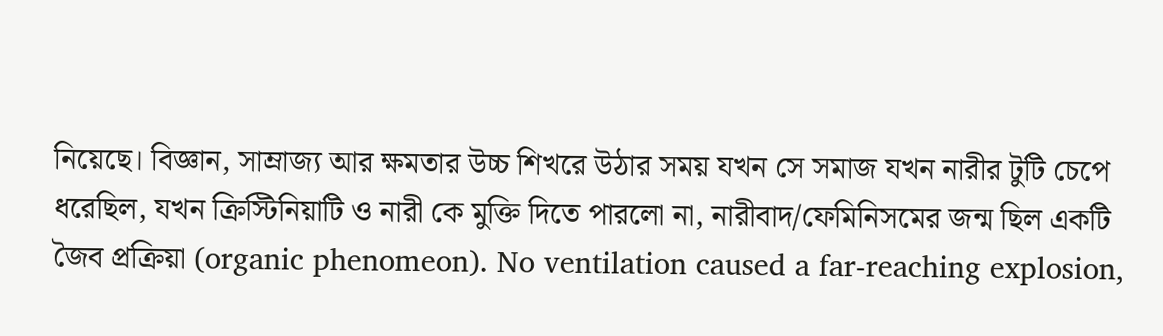নিয়েছে। বিজ্ঞান, সাম্রাজ্য আর ক্ষমতার উচ্চ শিখরে উঠার সময় যখন সে সমাজ যখন নারীর টুটি চেপে ধরেছিল, যখন ক্রিস্টিনিয়াটি ও নারী কে মুক্তি দিতে পারলো না, নারীবাদ/ফেমিনিসমের জন্ম ছিল একটি জৈব প্রক্রিয়া (organic phenomeon). No ventilation caused a far-reaching explosion,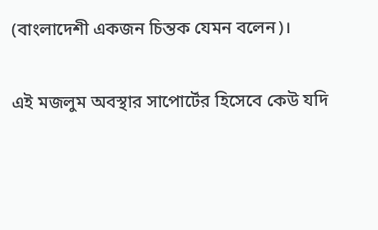(বাংলাদেশী একজন চিন্তক যেমন বলেন)।

এই মজলুম অবস্থার সাপোর্টের হিসেবে কেউ যদি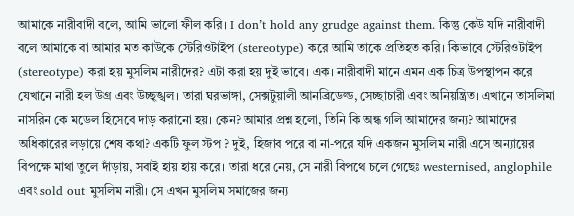আমাকে নারীবাদী বলে, আমি ভালো ফীল করি। I don’t hold any grudge against them. কিন্তু কেউ যদি নারীবাদী বলে আমাকে বা আমার মত কাউকে স্টেরিওটাইপ (stereotype) করে আমি তাকে প্রতিহত করি। কিভাবে স্টেরিওটাইপ (stereotype) করা হয় মুসলিম নারীদের? এটা করা হয় দুই ভাবে। এক। নারীবাদী মানে এমন এক চিত্র উপস্থাপন করে যেখানে নারী হল উগ্র এবং উচ্ছৃঙ্খল। তারা ঘরভাঙ্গা, সেক্সটুয়ালী আনব্রিডেল্ড, সেচ্ছাচারী এবং অনিয়ন্ত্রিত। এখানে তাসলিমা নাসরিন কে মডেল হিসেবে দাড় করানো হয়। কেন? আমার প্রশ্ন হলো, তিনি কি অন্ধ গলি আমাদের জন্য? আমাদের অধিকারের লড়ায়ে শেষ কথা? একটি ফুল স্টপ ? দুই, হিজাব পরে বা না-পরে যদি একজন মুসলিম নারী এসে অন্যায়ের বিপক্ষে মাথা তুলে দাঁড়ায়, সবাই হায় হায় করে। তারা ধরে নেয়, সে নারী বিপথে চলে গেছেঃ westernised, anglophile এবং sold out মুসলিম নারী। সে এখন মুসলিম সমাজের জন্য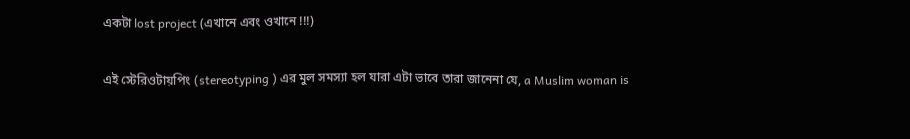একটা lost project (এখানে এবং ওখানে !!!)

এই স্টেরিওটায়পিং (stereotyping ) এর মুল সমস্যা হল যারা এটা ভাবে তারা জানেনা যে, a Muslim woman is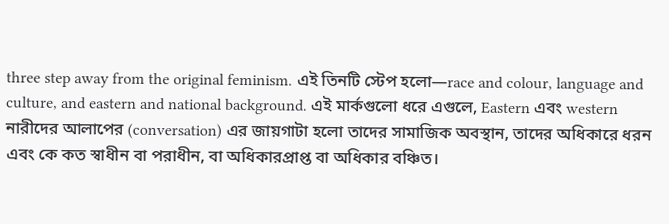three step away from the original feminism. এই তিনটি স্টেপ হলো—race and colour, language and culture, and eastern and national background. এই মার্কগুলো ধরে এগুলে, Eastern এবং western নারীদের আলাপের (conversation) এর জায়গাটা হলো তাদের সামাজিক অবস্থান, তাদের অধিকারে ধরন এবং কে কত স্বাধীন বা পরাধীন, বা অধিকারপ্রাপ্ত বা অধিকার বঞ্চিত।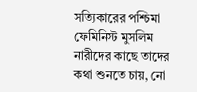সত্যিকারের পশ্চিমা ফেমিনিস্ট মুসলিম নারীদের কাছে তাদের কথা শুনতে চায়, নো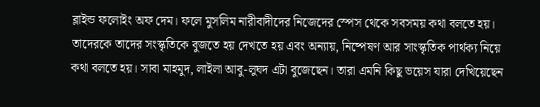ব্লাইন্ড ফলোইং অফ দেম। ফলে মুসলিম নারীবাদীদের নিজেদের স্পেস থেকে সবসময় কথা বলতে হয়। তাদেরকে তাদের সংস্কৃতিকে বুজতে হয় দেখতে হয় এবং অন্যায়, নিষ্পেষণ আর সাংস্কৃতিক পার্থক্য নিয়ে কথা বলতে হয়। সাবা মাহমুদ, লাইলা আবু-লুঘদ এটা বুজেছেন। তারা এমনি কিছু ভয়েস যারা দেখিয়েছেন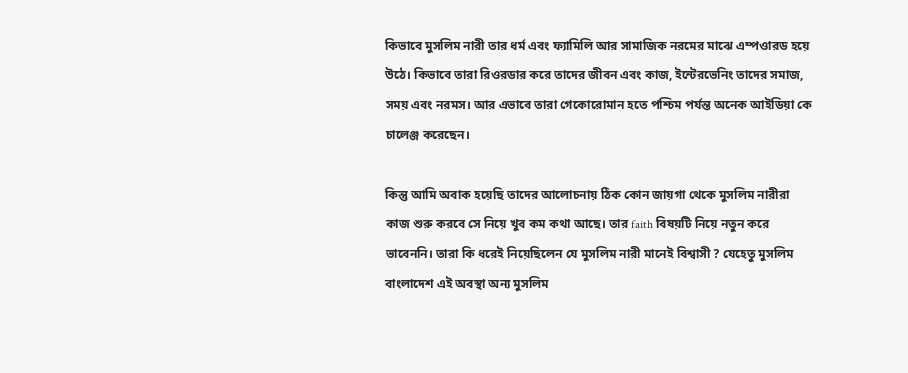কিভাবে মুসলিম নারী তার ধর্ম এবং ফ্যামিলি আর সামাজিক নরমের মাঝে এম্পওারড হয়ে উঠে। কিভাবে তারা রিওরডার করে তাদের জীবন এবং কাজ, ইন্টেরভেনিং তাদের সমাজ, সময় এবং নরমস। আর এভাবে তারা গেকোরোমান হতে পশ্চিম পর্যন্ত অনেক আইডিয়া কে চালেঞ্জ করেছেন।

কিন্তু আমি অবাক হয়েছি তাদের আলোচনায় ঠিক কোন জায়গা থেকে মুসলিম নারীরা কাজ শুরু করবে সে নিয়ে খুব কম কথা আছে। তার faith বিষয়টি নিয়ে নতুন করে ভাবেননি। তারা কি ধরেই নিয়েছিলেন যে মুসলিম নারী মানেই বিশ্বাসী ? যেহেতু মুসলিম বাংলাদেশ এই অবস্থা অন্য মুসলিম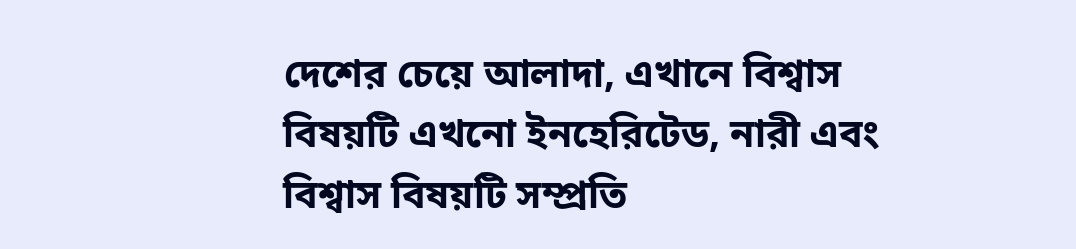দেশের চেয়ে আলাদা, এখানে বিশ্বাস বিষয়টি এখনো ইনহেরিটেড, নারী এবং বিশ্বাস বিষয়টি সম্প্রতি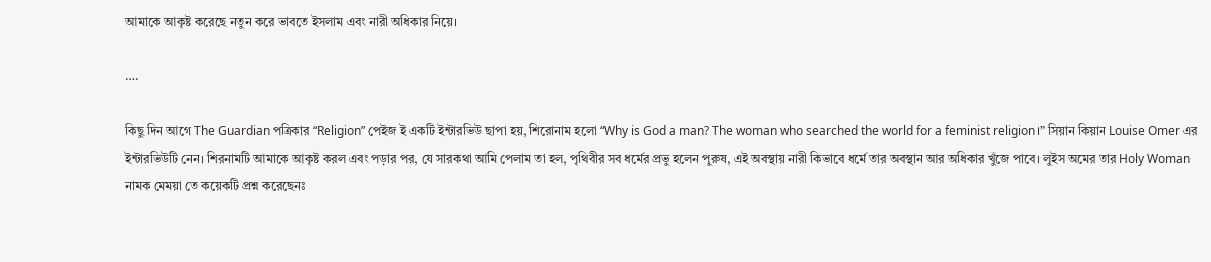আমাকে আকৃষ্ট করেছে নতুন করে ভাবতে ইসলাম এবং নারী অধিকার নিয়ে।

….

কিছু দিন আগে The Guardian পত্রিকার “Religion” পেইজ ই একটি ইন্টারভিউ ছাপা হয়, শিরোনাম হলো “Why is God a man? The woman who searched the world for a feminist religion।” সিয়ান কিয়ান Louise Omer এর ইন্টারভিউটি নেন। শিরনামটি আমাকে আকৃষ্ট করল এবং পড়ার পর, যে সারকথা আমি পেলাম তা হল, পৃথিবীর সব ধর্মের প্রভু হলেন পুরুষ, এই অবস্থায় নারী কিভাবে ধর্মে তার‍ অবস্থান আর অধিকার খুঁজে পাবে। লুইস অমের তার Holy Woman নামক মেময়া তে কয়েকটি প্রশ্ন করেছেনঃ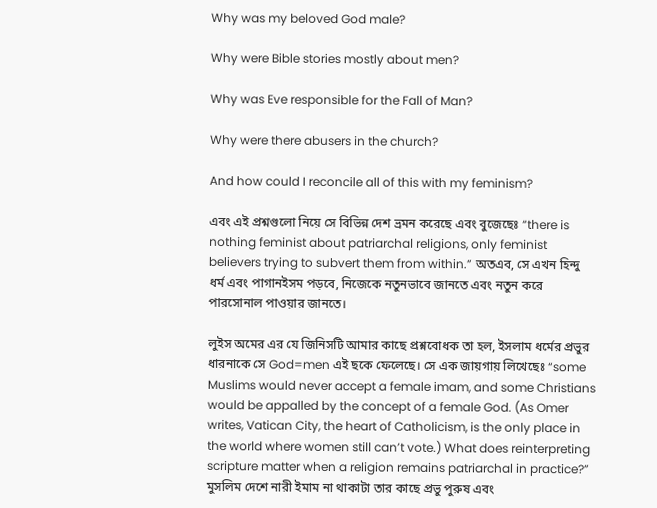Why was my beloved God male?

Why were Bible stories mostly about men?

Why was Eve responsible for the Fall of Man?

Why were there abusers in the church?

And how could I reconcile all of this with my feminism?

এবং এই প্রশ্নগুলো নিয়ে সে বিভিন্ন দেশ ভ্রমন করেছে এবং বুজেছেঃ “there is nothing feminist about patriarchal religions, only feminist believers trying to subvert them from within.” অতএব, সে এখন হিন্দু ধর্ম এবং পাগানইসম পড়বে, নিজেকে নতুনভাবে জানতে এবং নতুন করে পারসোনাল পাওয়ার জানতে।

লুইস অমের এর যে জিনিসটি আমার কাছে প্রশ্নবোধক তা হল, ইসলাম ধর্মের প্রভুর ধারনাকে সে God=men এই ছকে ফেলেছে। সে এক জায়গায় লিখেছেঃ “some Muslims would never accept a female imam, and some Christians would be appalled by the concept of a female God. (As Omer writes, Vatican City, the heart of Catholicism, is the only place in the world where women still can’t vote.) What does reinterpreting scripture matter when a religion remains patriarchal in practice?” মুসলিম দেশে নারী ইমাম না থাকাটা তার কাছে প্রভু পুরুষ এবং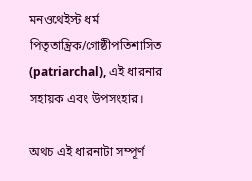মনওথেইস্ট ধর্ম পিতৃতান্ত্রিক/গোষ্ঠীপতিশাসিত (patriarchal), এই ধারনার সহায়ক এবং উপসংহার।

অথচ এই ধারনাটা সম্পূর্ণ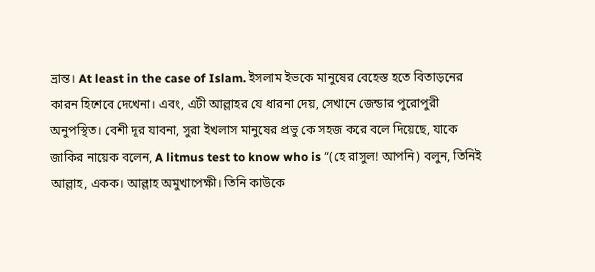ভ্রান্ত। At least in the case of Islam. ইসলাম ইভকে মানুষের বেহেস্ত হতে বিতাড়নের কারন হিশেবে দেখেনা। এবং, এটী আল্লাহর যে ধারনা দেয়, সেখানে জেন্ডার পুরোপুরী অনুপস্থিত। বেশী দূর যাবনা, সুরা ইখলাস মানুষের প্রভু কে সহজ করে বলে দিয়েছে, যাকে জাকির নায়েক বলেন, A litmus test to know who is “(হে রাসুল! আপনি) বলুন, তিনিই আল্লাহ, একক। আল্লাহ অমুখাপেক্ষী। তিনি কাউকে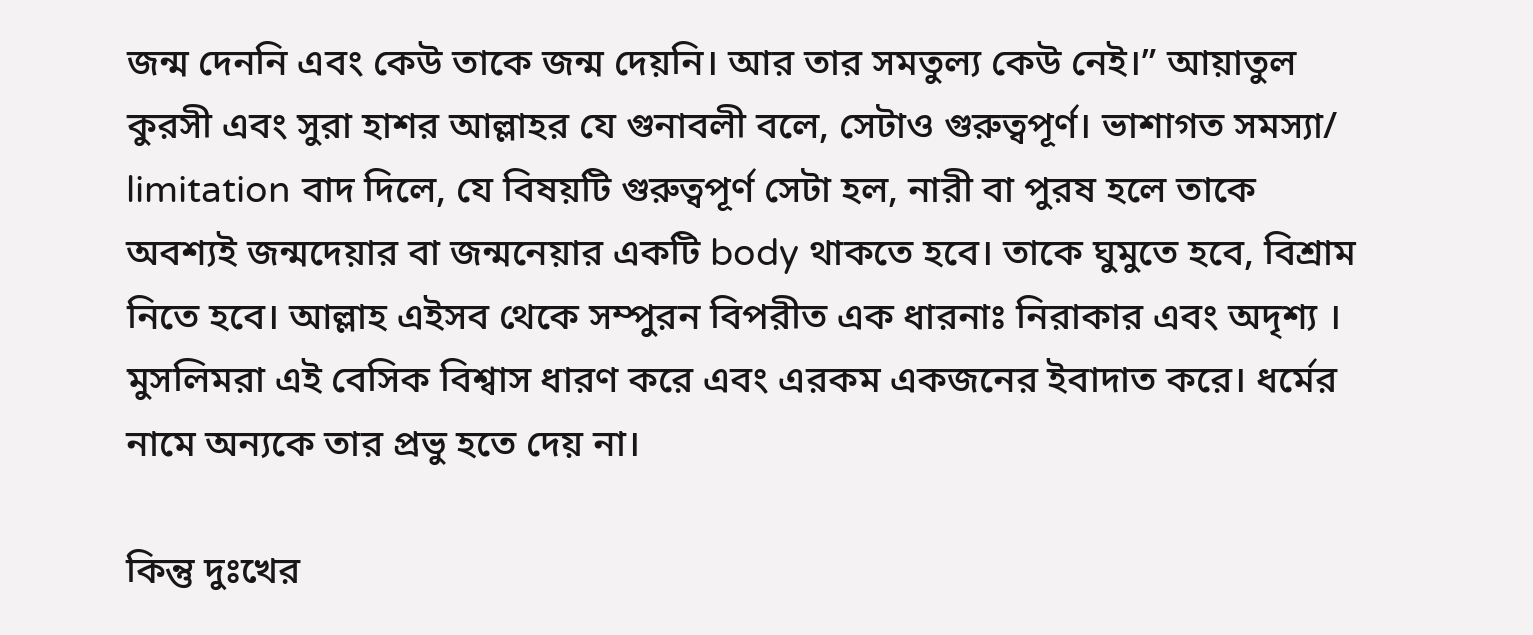জন্ম দেননি এবং কেউ তাকে জন্ম দেয়নি। আর তার সমতুল্য কেউ নেই।” আয়াতুল কুরসী এবং সুরা হাশর আল্লাহর যে গুনাবলী বলে, সেটাও গুরুত্বপূর্ণ। ভাশাগত সমস্যা/ limitation বাদ দিলে, যে বিষয়টি গুরুত্বপূর্ণ সেটা হল, নারী বা পুরষ হলে তাকে অবশ্যই জন্মদেয়ার বা জন্মনেয়ার একটি body থাকতে হবে। তাকে ঘুমুতে হবে, বিশ্রাম নিতে হবে। আল্লাহ এইসব থেকে সম্পুরন বিপরীত এক ধারনাঃ নিরাকার এবং অদৃশ্য । মুসলিমরা এই বেসিক বিশ্বাস ধারণ করে এবং এরকম একজনের ইবাদাত করে। ধর্মের নামে অন্যকে তার প্রভু হতে দেয় না।

কিন্তু দুঃখের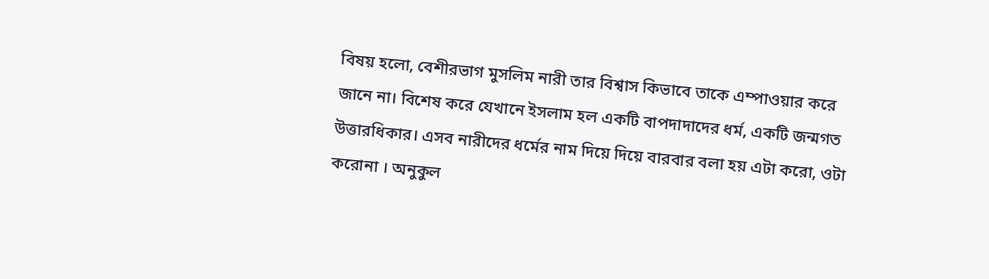বিষয় হলো, বেশীরভাগ মুসলিম নারী তার বিশ্বাস কিভাবে তাকে এম্পাওয়ার করে জানে না। বিশেষ করে যেখানে ইসলাম হল একটি বাপদাদাদের ধর্ম, একটি জন্মগত উত্তারধিকার। এসব নারীদের ধর্মের নাম দিয়ে দিয়ে বারবার বলা হয় এটা করো, ওটা করোনা । অনুকুল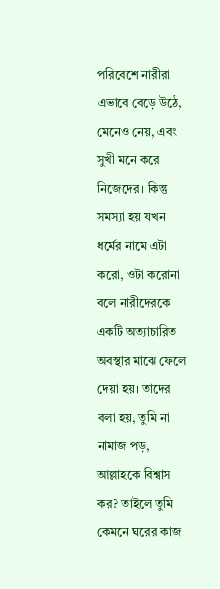পরিবেশে নারীরা এভাবে বেড়ে উঠে, মেনেও নেয়, এবং সুখী মনে করে নিজেদের। কিন্তু সমস্যা হয় যখন ধর্মের নামে এটা করো, ওটা করোনা বলে নারীদেরকে একটি অত্যাচারিত অবস্থার মাঝে ফেলে দেয়া হয়। তাদের বলা হয়, তুমি না নামাজ পড়, আল্লাহকে বিশ্বাস কর? তাইলে তুমি কেমনে ঘরের কাজ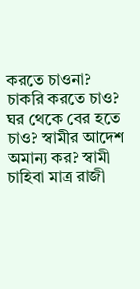করতে চাওনা? চাকরি করতে চাও? ঘর থেকে বের হতে চাও? স্বামীর আদেশ অমান্য কর? স্বামী চাহিবা মাত্র রাজী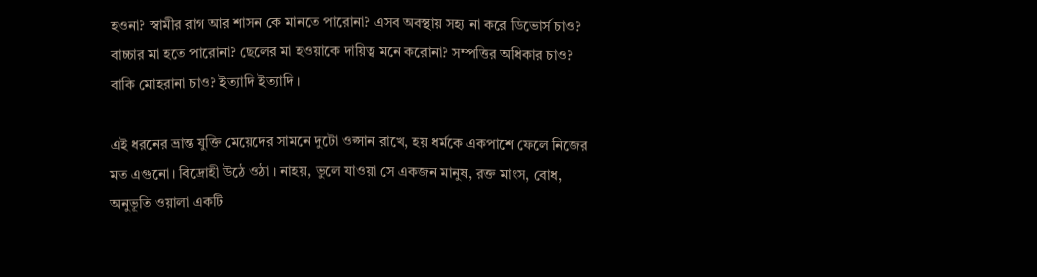হওনা? স্বামীর রাগ আর শাসন কে মানতে পারোনা? এসব অবস্থায় সহ্য না করে ডিভোর্স চাও? বাচ্চার মা হতে পারোনা? ছেলের মা হওয়াকে দায়িত্ব মনে করোনা? সম্পত্তির অধিকার চাও? বাকি মোহরানা চাও? ইত্যাদি ইত্যাদি ।

এই ধরনের ভ্রান্ত যুক্তি মেয়েদের সামনে দুটো ওপ্সান রাখে, হয় ধর্মকে একপাশে ফেলে নিজের মত এগুনো। বিদ্রোহী উঠে ওঠা । নাহয়, ভুলে যাওয়া সে একজন মানুষ, রক্ত মাংস, বোধ, অনুভূতি ওয়ালা একটি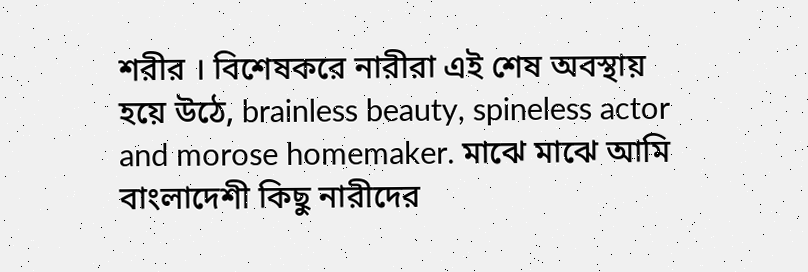শরীর । বিশেষকরে নারীরা এই শেষ অবস্থায় হয়ে উঠে, brainless beauty, spineless actor and morose homemaker. মাঝে মাঝে আমি বাংলাদেশী কিছু নারীদের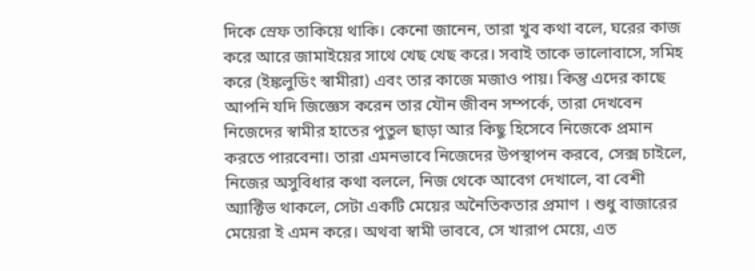দিকে স্রেফ তাকিয়ে থাকি। কেনো জানেন, তারা খুব কথা বলে, ঘরের কাজ করে আরে জামাইয়ের সাথে খেছ খেছ করে। সবাই তাকে ভালোবাসে, সমিহ করে (ইঙ্কলুডিং স্বামীরা) এবং তার কাজে মজাও পায়। কিন্তু এদের কাছে আপনি যদি জিজ্ঞেস করেন তার যৌন জীবন সম্পর্কে, তারা দেখবেন নিজেদের স্বামীর হাতের পুতুল ছাড়া আর কিছু হিসেবে নিজেকে প্রমান করতে পারবেনা। তারা এমনভাবে নিজেদের উপস্থাপন করবে, সেক্স চাইলে, নিজের অসুবিধার কথা বললে, নিজ থেকে আবেগ দেখালে, বা বেশী অ্যাক্টিভ থাকলে, সেটা একটি মেয়ের অনৈতিকতার প্রমাণ । শুধু বাজারের মেয়েরা ই এমন করে। অথবা স্বামী ভাববে, সে খারাপ মেয়ে, এত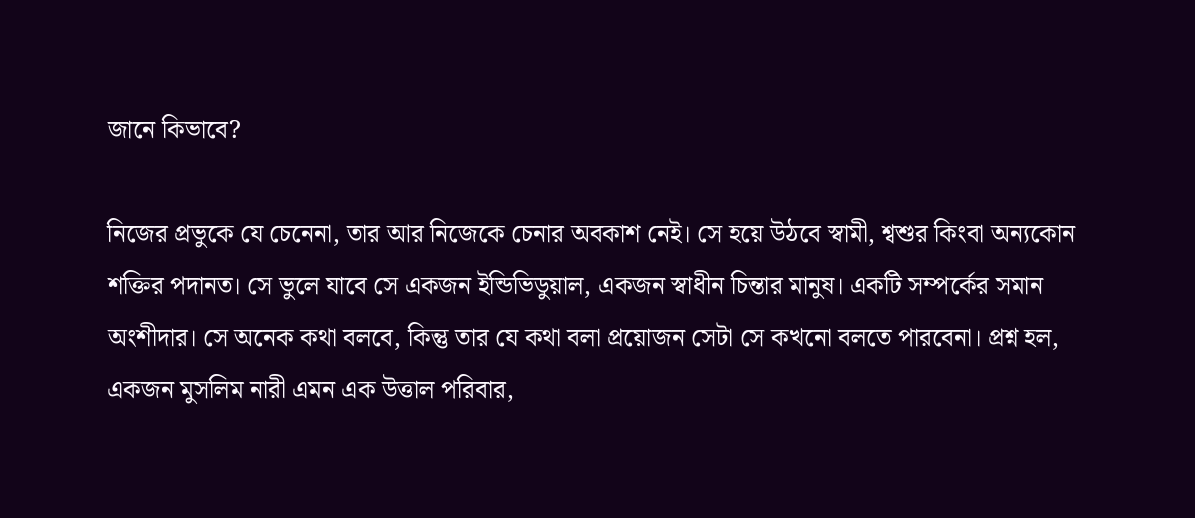জানে কিভাবে?

নিজের প্রভুকে যে চেনেনা, তার আর নিজেকে চেনার অবকাশ নেই। সে হয়ে উঠবে স্বামী, শ্বশুর কিংবা অন্যকোন শক্তির পদানত। সে ভুলে যাবে সে একজন ইন্ডিভিডুয়াল, একজন স্বাধীন চিন্তার মানুষ। একটি সম্পর্কের সমান অংশীদার। সে অনেক কথা বলবে, কিন্তু তার যে কথা বলা প্রয়োজন সেটা সে কখনো বলতে পারবেনা। প্রশ্ন হল, একজন মুসলিম নারী এমন এক উত্তাল পরিবার,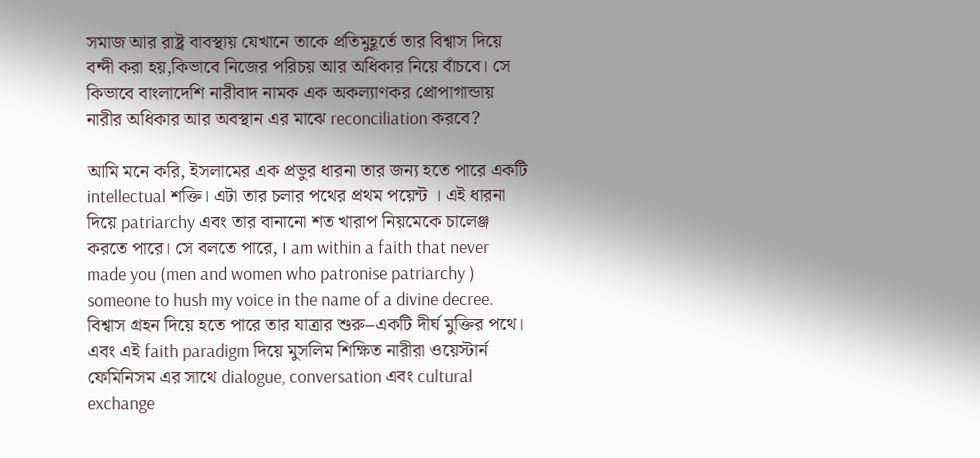সমাজ আর রাষ্ট্র বাবস্থায় যেখানে তাকে প্রতিমুহূর্তে তার বিশ্বাস দিয়ে বন্দী করা হয়,কিভাবে নিজের পরিচয় আর অধিকার নিয়ে বাঁচবে। সে কিভাবে বাংলাদেশি নারীবাদ নামক এক অকল্যাণকর প্রোপাগান্ডায় নারীর অধিকার আর অবস্থান এর মাঝে reconciliation করবে?

আমি মনে করি, ইসলামের এক প্রভুর ধারনা তার জন্য হতে পারে একটি intellectual শক্তি। এটা তার চলার পথের প্রথম পয়েন্ট । এই ধারনা দিয়ে patriarchy এবং তার বানানো শত খারাপ নিয়মেকে চালেঞ্জ করতে পারে। সে বলতে পারে, I am within a faith that never made you (men and women who patronise patriarchy ) someone to hush my voice in the name of a divine decree. বিশ্বাস গ্রহন দিয়ে হতে পারে তার যাত্রার শুরু–একটি দীর্ঘ মুক্তির পথে। এবং এই faith paradigm দিয়ে মুসলিম শিক্ষিত নারীরা ওয়েস্টার্ন ফেমিনিসম এর সাথে dialogue, conversation এবং cultural exchange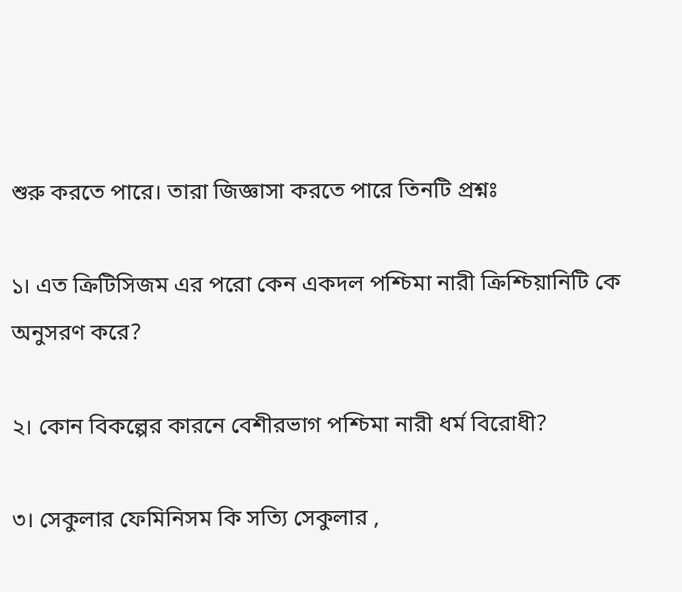শুরু করতে পারে। তারা জিজ্ঞাসা করতে পারে তিনটি প্রশ্নঃ

১। এত ক্রিটিসিজম এর পরো কেন একদল পশ্চিমা নারী ক্রিশ্চিয়ানিটি কে অনুসরণ করে?

২। কোন বিকল্পের কারনে বেশীরভাগ পশ্চিমা নারী ধর্ম বিরোধী?

৩। সেকুলার ফেমিনিসম কি সত্যি সেকুলার ,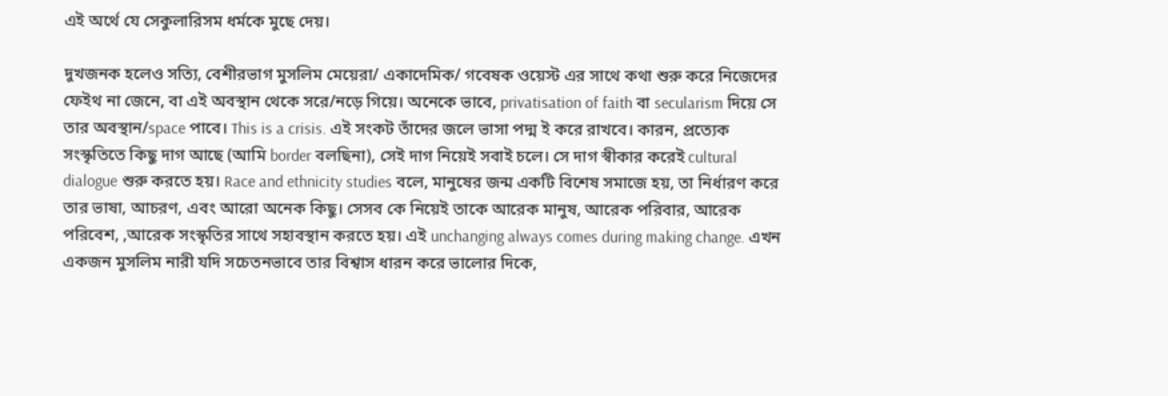এই অর্থে যে সেকুলারিসম ধর্মকে মুছে দেয়।

দুখজনক হলেও সত্যি, বেশীরভাগ মুসলিম মেয়েরা/ একাদেমিক/ গবেষক ওয়েস্ট এর সাথে কথা শুরু করে নিজেদের ফেইথ না জেনে, বা এই অবস্থান থেকে সরে/নড়ে গিয়ে। অনেকে ভাবে, privatisation of faith বা secularism দিয়ে সে তার অবস্থান/space পাবে। This is a crisis. এই সংকট তাঁদের জলে ভাসা পদ্ম ই করে রাখবে। কারন, প্রত্যেক সংস্কৃতিতে কিছু দাগ আছে (আমি border বলছিনা), সেই দাগ নিয়েই সবাই চলে। সে দাগ স্বীকার করেই cultural dialogue শুরু করতে হয়। Race and ethnicity studies বলে, মানুষের জন্ম একটি বিশেষ সমাজে হয়, তা নির্ধারণ করে তার ভাষা, আচরণ, এবং আরো অনেক কিছু। সেসব কে নিয়েই তাকে আরেক মানুষ, আরেক পরিবার, আরেক পরিবেশ, ,আরেক সংস্কৃতির সাথে সহাবস্থান করতে হয়। এই unchanging always comes during making change. এখন একজন মুসলিম নারী যদি সচেতনভাবে তার বিশ্বাস ধারন করে ভালোর দিকে,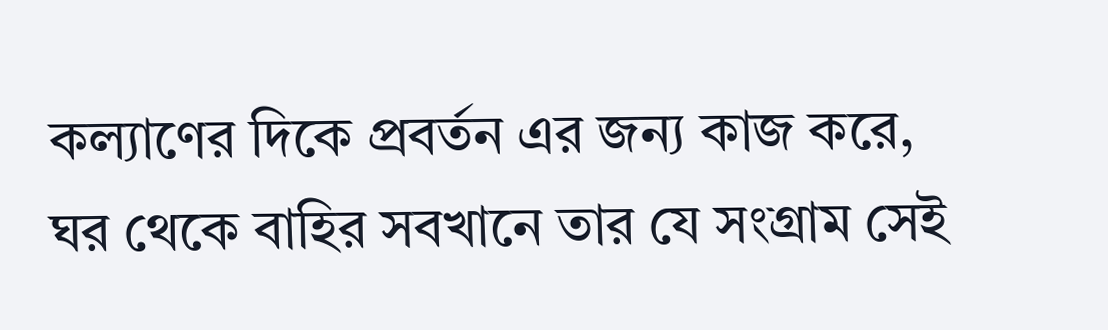কল্যাণের দিকে প্রবর্তন এর জন্য কাজ করে, ঘর থেকে বাহির সবখানে তার যে সংগ্রাম সেই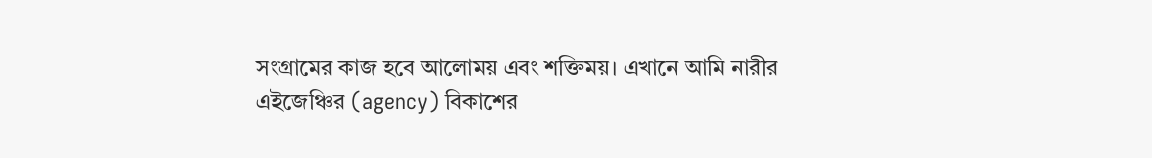সংগ্রামের কাজ হবে আলোময় এবং শক্তিময়। এখানে আমি নারীর এইজেঞ্চির (agency) বিকাশের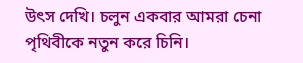উৎস দেখি। চলুন একবার আমরা চেনা পৃথিবীকে নতুন করে চিনি।